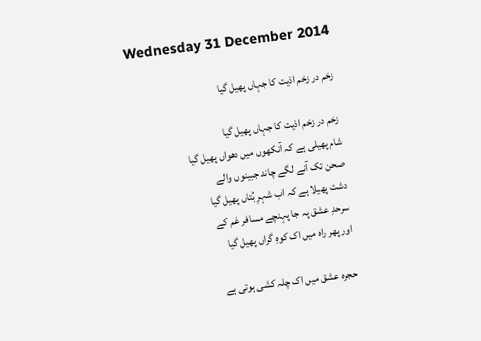Wednesday 31 December 2014

زخم در زخم اذیت کا جہاں پهیل گیا

زخم در زخم اذیت کا جہاں پهیل گیا
شام پهیلی ہے کہ آنکھوں میں دھواں پھیل گیا
صحن تک آنے لگے چاند جبینوں والے
دشت پھیلا ہے کہ اب شہرِ بُتاں پهیل گیا
سرحدِ عشق پہ جا پہنچے مسافر غم کے
اور پهر راه میں اک کوهِ گراں پهیل گیا

حجرہ عشق میں اک چلہ کشی ہوتی ہے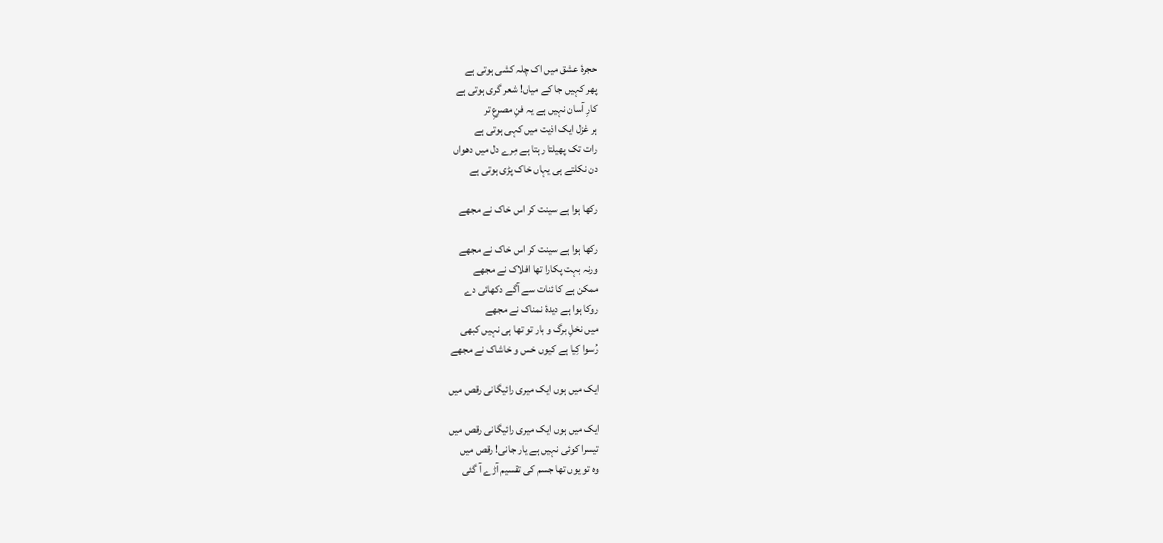حجرۂ عشق میں اک چلہ کشی ہوتی ہے
پھر کہیں جا کے میاں! شعر گری ہوتی ہے
کارِ آسان نہیں ہے یہ فنِ مصرعِ تر
ہر غزل ایک اذیت میں کہی ہوتی ہے
رات تک پھیلتا رہتا ہے مِرے دل میں دھواں
دن نکلتے ہی یہاں خاک پڑی ہوتی ہے

رکھا ہوا ہے سینت کر اس خاک نے مجھے

رکھا ہوا ہے سینت کر اس خاک نے مجھے
ورنہ بہت پکارا تھا افلاک نے مجھے
ممکن ہے کا ئنات سے آگے دکھائی دے
روکا ہوا ہے دیدۂ نمناک نے مجھے
میں نخلِ برگ و بار تو تھا ہی نہیں کبھی
رُسوا کِیا ہے کیوں خس و خاشاک نے مجھے

ایک میں ہوں ایک میری رائیگانی رقص میں

ایک میں ہوں ایک میری رائیگانی رقص میں
تیسرا کوئی نہیں ہے یار جانی! رقص میں
وه تو یوں تھا جسم کی تقسیم آڑے آ گئی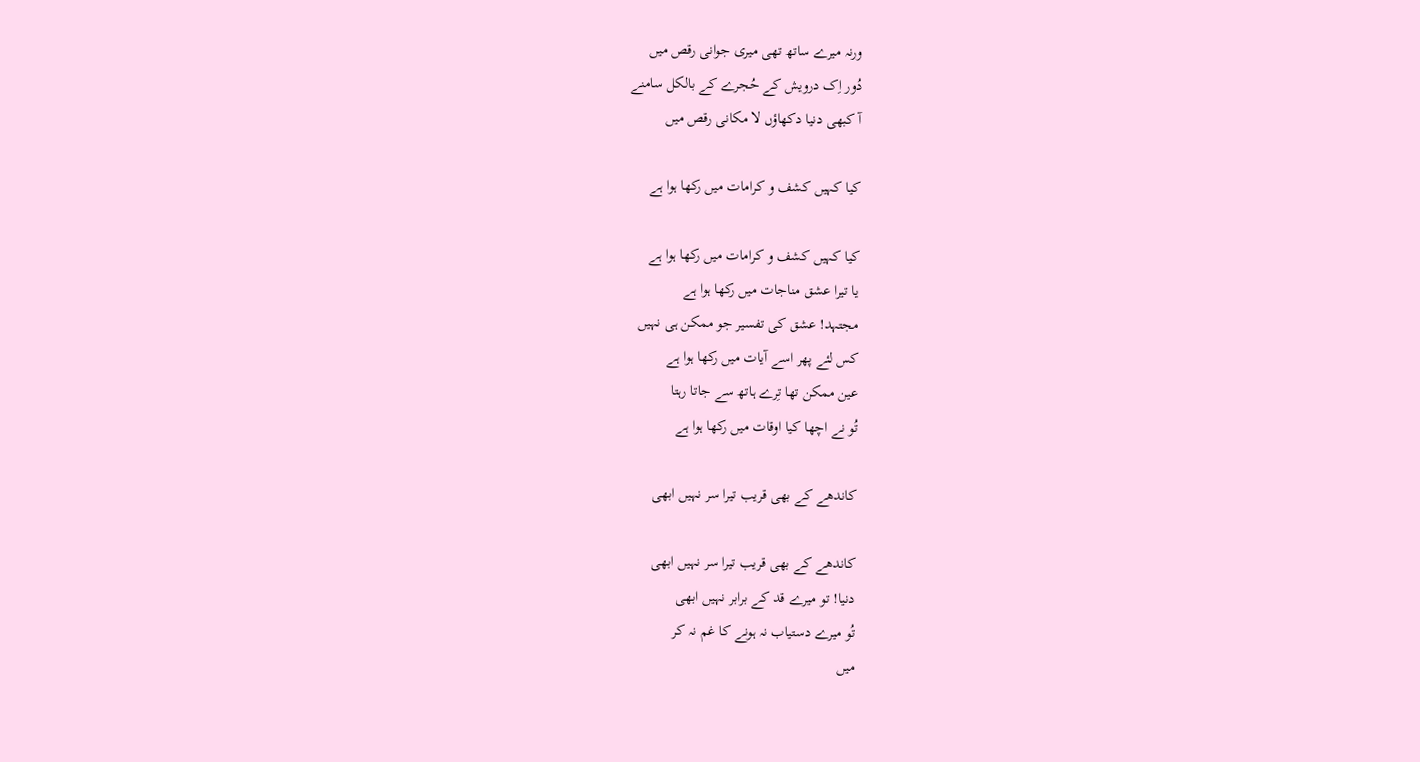ورنہ میرے ساتھ تھی میری جوانی رقص میں
دُور اِک درویش کے حُجرے کے بالکل سامنے
آ کبھی دنیا دکھاؤں لا مکانی رقص میں

کیا کہیں کشف و کرامات میں رکھا ہوا ہے

کیا کہیں کشف و کرامات میں رکھا ہوا ہے
یا تیرا عشق مناجات میں رکھا ہوا ہے
مجتہد! عشق کی تفسیر جو ممکن ہی نہیں
کس لئے پھر اسے آیات میں رکھا ہوا ہے
عین ممکن تھا تِرے ہاتھ سے جاتا رہتا
تُو نے اچھا کیا اوقات میں رکھا ہوا ہے

کاندھے کے بھی قریب تیرا سر نہیں ابھی

کاندھے کے بھی قریب تیرا سر نہیں ابھی
دنیا! تو میرے قد کے برابر نہیں ابھی
تُو میرے دستیاب نہ ہونے کا غم نہ کر
میں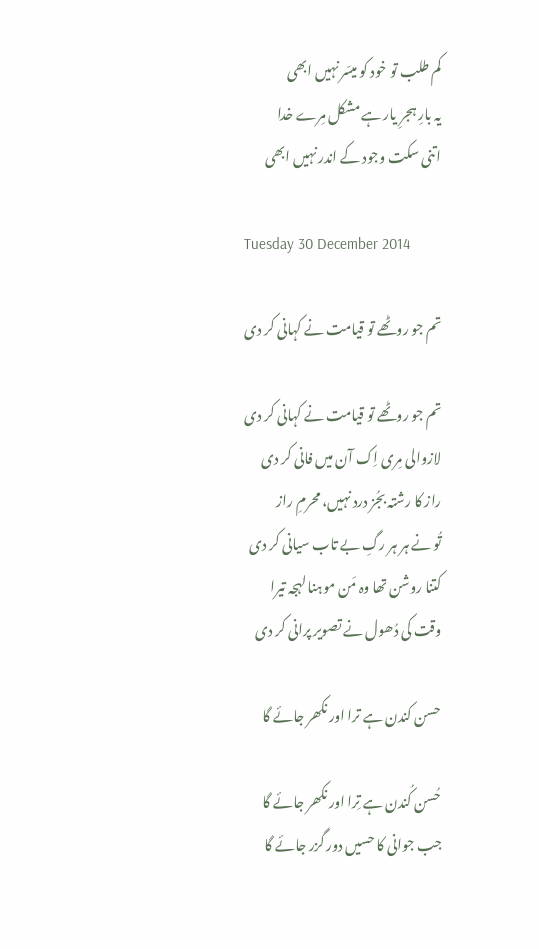کم طلب تو خود کو میسّر نہیں ابھی
یہ بارِ ہجرِ یار ہے مشکل مِرے خدا
اتنی سکت وجود کے اندر نہیں ابھی

Tuesday 30 December 2014

تم جو روٹھے تو قیامت نے کہانی کر دی

تم جو روٹھے تو قیامت نے کہانی کر دی
لازوالی مِری اِک آن میں فانی کر دی
راز کا رشتہ بجُز درد نہیں، محرمِ راز
تُو نے ہر ہر رگِ بے تاب سیانی کر دی
کتنا روشن تھا وہ مَن موہنا لہجہ تیرا
وقت کی دُھول نے تصویر پرانی کر دی

حسن کندن ہے ترا اور نکھر جائے گا

حُسن کُندن ہے تِرا اور نکھر جائے گا
جب جوانی کا حسیں دور گزر جائے گا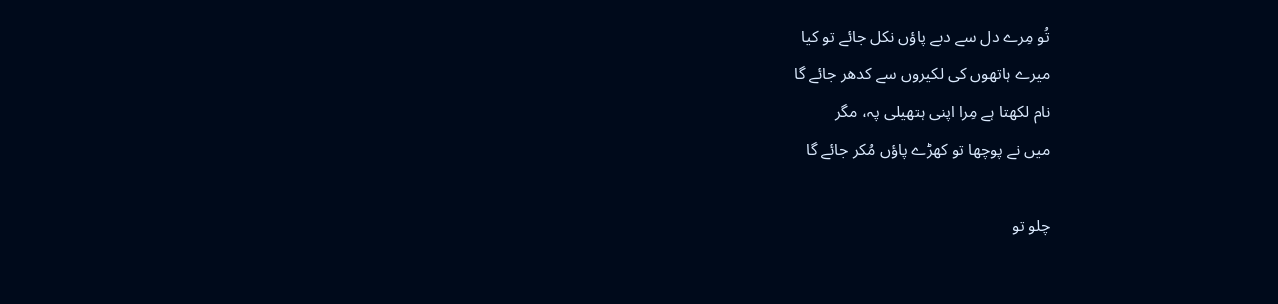تُو مِرے دل سے دبے پاؤں نکل جائے تو کیا
میرے ہاتھوں کی لکیروں سے کدھر جائے گا
نام لکھتا ہے مِرا اپنی ہتھیلی پہ، مگر
میں نے پوچھا تو کھڑے پاؤں مُکر جائے گا

چلو تو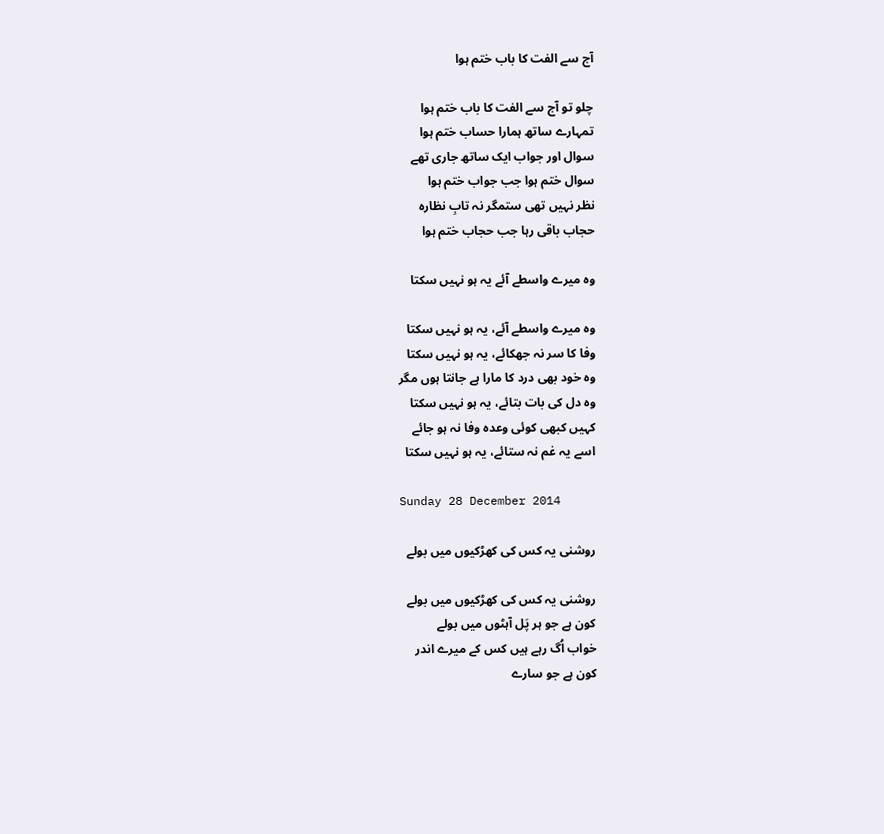آج سے الفت کا باب ختم ہوا

چلو تو آج سے الفت کا باب ختم ہوا
تمہارے ساتھ ہمارا حساب ختم ہوا
سوال اور جواب ایک ساتھ جاری تھے
سوال ختم ہوا جب جواب ختم ہوا
نظر نہیں تھی ستمگر نہ تابِ نظارہ
حجاب باقی رہا جب حجاب ختم ہوا

وہ میرے واسطے آئے یہ ہو نہیں سکتا

وہ میرے واسطے آئے، یہ ہو نہیں سکتا
وفا کا سر نہ جھکائے، یہ ہو نہیں سکتا
وہ خود بھی درد کا مارا ہے جانتا ہوں مگر
وہ دل کی بات بتائے، یہ ہو نہیں سکتا
کہیں کبھی کوئی وعدہ وفا نہ ہو جائے
اسے یہ غم نہ ستائے، یہ ہو نہیں سکتا

Sunday 28 December 2014

روشنی یہ کس کی کھڑکیوں میں بولے

روشنی یہ کس کی کھڑکیوں میں بولے
کون ہے جو ہر پَل آہٹوں میں بولے
خواب اُگ رہے ہیں کس کے میرے اندر
کون ہے جو سارے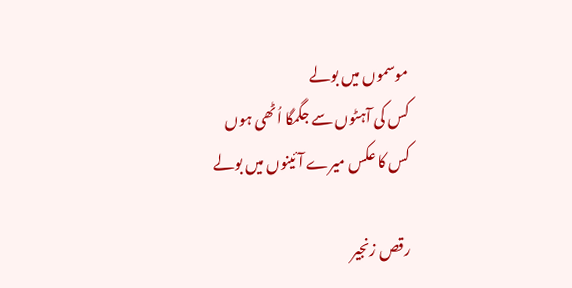موسموں میں بولے
کس کی آہٹوں سے جگمگا اُٹھی ہوں
کس کا عکس میرے آئینوں میں بولے

رقص زنجیر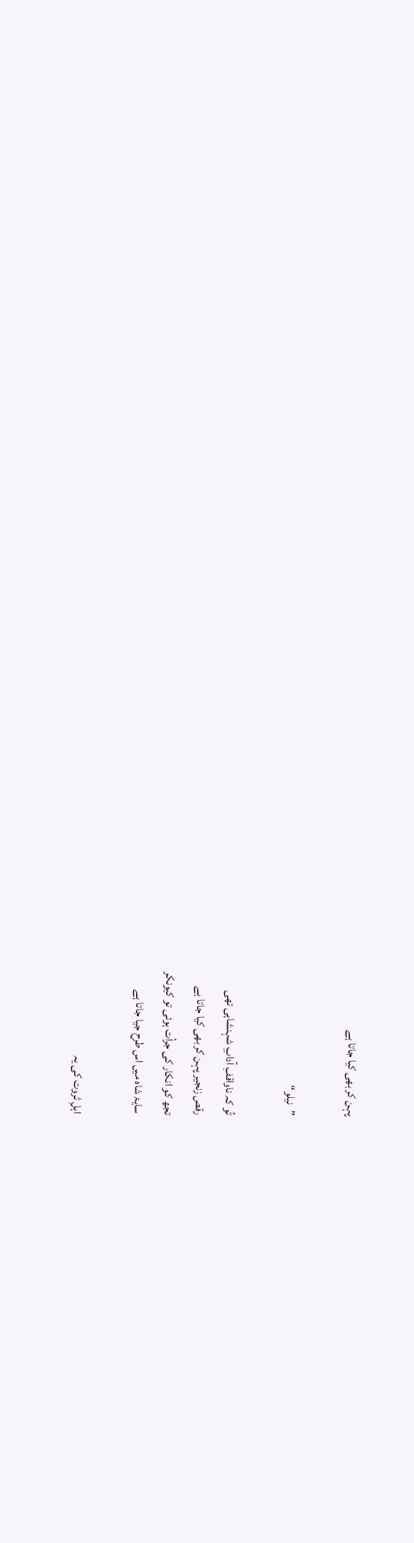پہن کر بھی کیا جاتا ہے

”نیلو“

تُو کہ ناواقفِ آدابِ شہنشاہی تھی
رقص زنجیر پہن کر بھی کیا جاتا ہے
تجھ کو انکار کی جرأت ہوئی تو کیونکر
سایۂ شاہ میں اس طرح جیا جاتا ہے

اہلِ ثروت کی یہ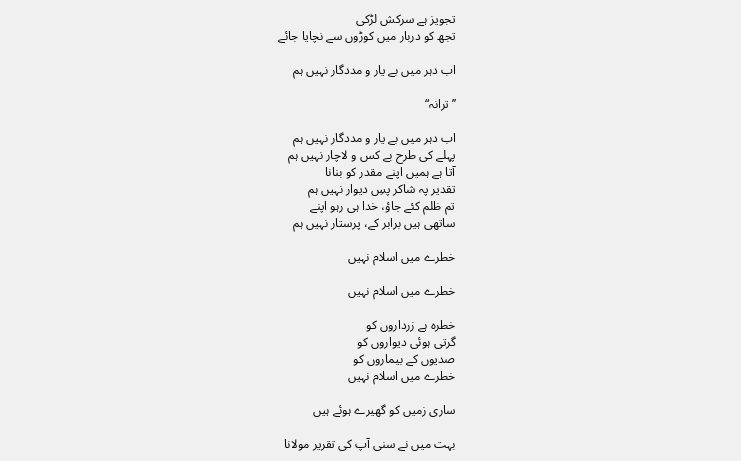تجویز ہے سرکش لڑکی
تجھ کو دربار میں کوڑوں سے نچایا جائے

اب دہر میں بے یار و مددگار نہیں ہم

’’ترانہ“

اب دہر میں بے یار و مددگار نہیں ہم
پہلے کی طرح بے کس و لاچار نہیں ہم
آتا ہے ہمیں اپنے مقدر کو بنانا
تقدیر پہ شاکر پسِ دیوار نہیں ہم
تم ظلم کئے جاؤ، خدا ہی رہو اپنے
ساتھی ہیں برابر کے، پرستار نہیں ہم

خطرے میں اسلام نہیں

خطرے میں اسلام نہیں

خطرہ ہے زرداروں کو
گرتی ہوئی دیواروں کو
صدیوں کے بیماروں کو
خطرے میں اسلام نہیں

ساری زمیں کو گھیرے ہوئے ہیں

بہت میں نے سنی آپ کی تقریر مولانا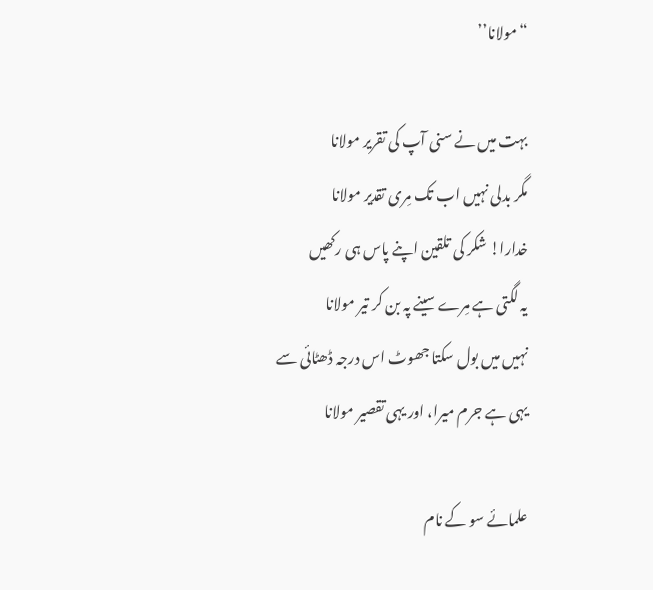“مولانا’’

بہت میں نے سنی آپ کی تقریر مولانا
مگر بدلی نہیں اب تک مِری تقدیر مولانا
خدارا! شکر کی تلقین اپنے پاس ہی رکھیں
یہ لگتی ہے مِرے سینے پہ بن کر تیر مولانا
نہیں میں بول سکتا جھوٹ اس درجہ ڈھٹائی سے
یہی ہے جرم میرا، اور یہی تقصیر مولانا

علمائے سو کے نام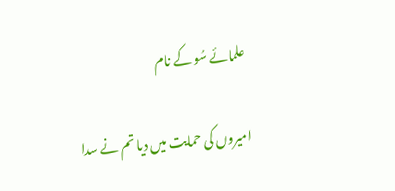علمائے سُو کے نام

امیروں کی حمایت میں دیا تم نے سدا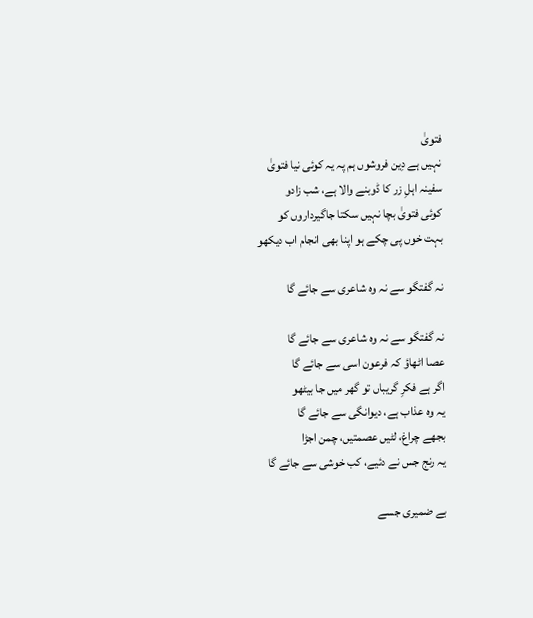فتویٰ
نہیں ہے دِین فروشوں ہم پہ یہ کوئی نیا فتویٰ
سفینہ اہلِ زر کا ڈوبنے والا ہے، شب زادو
کوئی فتویٰ بچا نہیں سکتا جاگیرداروں کو
بہت خوں پی چکے ہو اپنا بھی انجام اب دیکھو

نہ گفتگو سے نہ وہ شاعری سے جائے گا

نہ گفتگو سے نہ وہ شاعری سے جائے گا
عصا اٹھاؤ کہ فرعون اسی سے جائے گا
اگر ہے فکرِ گریباں تو گھر میں جا بیٹھو
یہ وہ عذاب ہے، دیوانگی سے جائے گا
بجھے چراغ، لٹیں عصمتیں، چمن اجڑا
یہ رنج جس نے دئیے، کب خوشی سے جائے گا

بے ضمیری جسے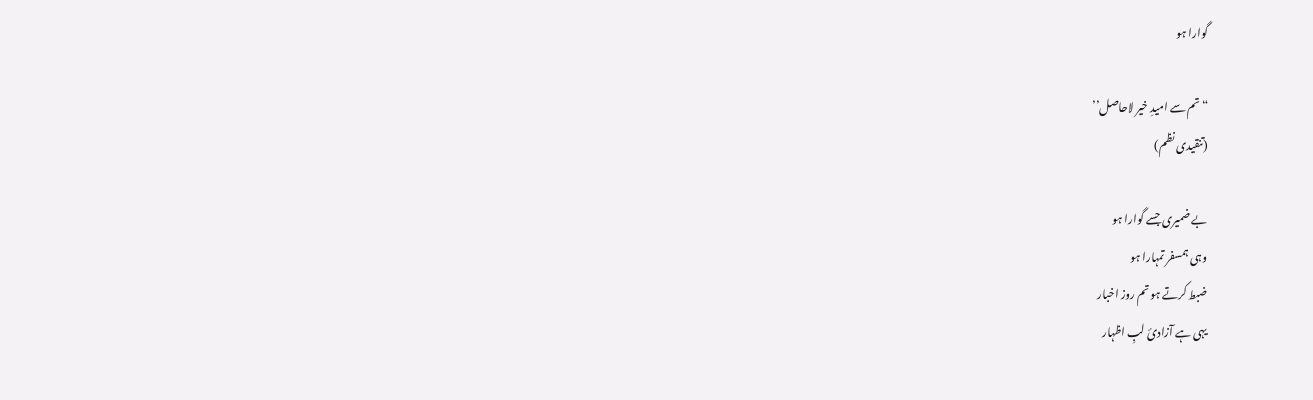گوارا ہو

“تم سے امیدِ خیر لاحاصل’’
(تنقیدی نظم)

بے ضمیری جسے گوارا ہو
وہی ہمسفر تمہارا ہو
ضبط کرتے ہو تم روز اخبار
یہی ہے آزادئ لبِ اظہار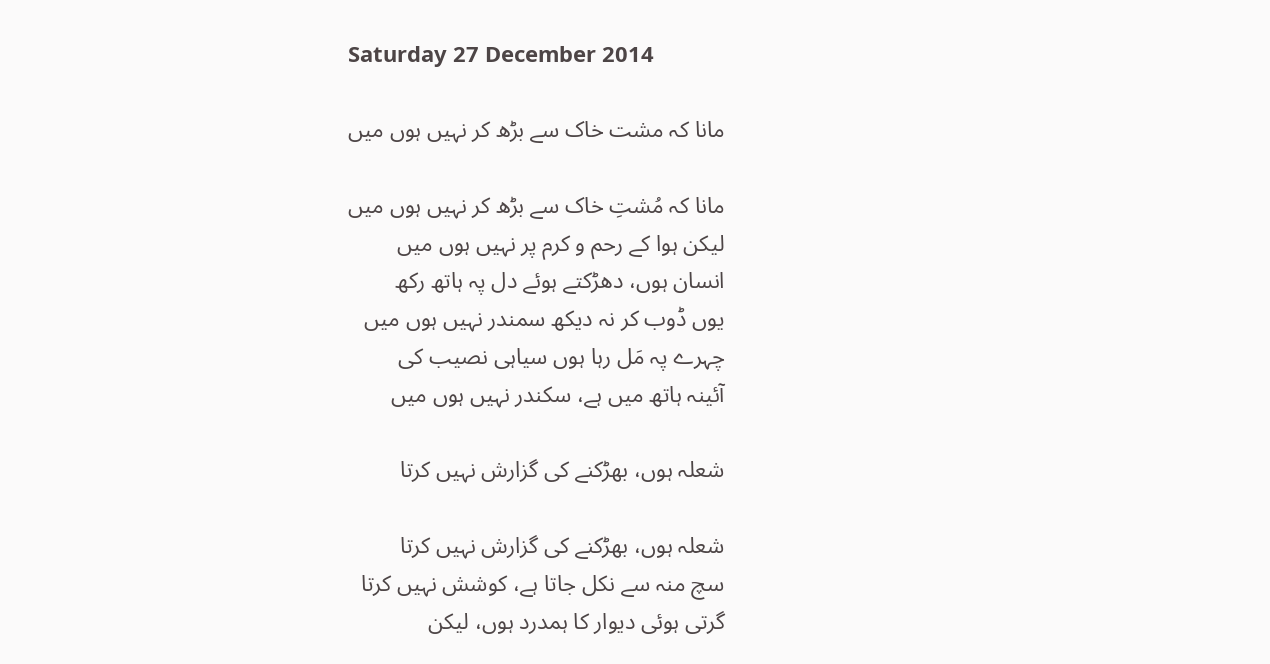Saturday 27 December 2014

مانا کہ مشت خاک سے بڑھ کر نہیں ہوں میں

مانا کہ مُشتِ خاک سے بڑھ کر نہیں ہوں میں
لیکن ہوا کے رحم و کرم پر نہیں ہوں میں
انسان ہوں، دھڑکتے ہوئے دل پہ ہاتھ رکھ
یوں ڈوب کر نہ دیکھ سمندر نہیں ہوں میں
چہرے پہ مَل رہا ہوں سیاہی نصیب کی
آئینہ ہاتھ میں ہے، سکندر نہیں ہوں میں

شعلہ ہوں، بھڑکنے کی گزارش نہيں کرتا

شعلہ ہوں، بھڑکنے کی گزارش نہيں کرتا
سچ منہ سے نکل جاتا ہے، کوشش نہيں کرتا
گرتی ہوئی ديوار کا ہمدرد ہوں، ليکن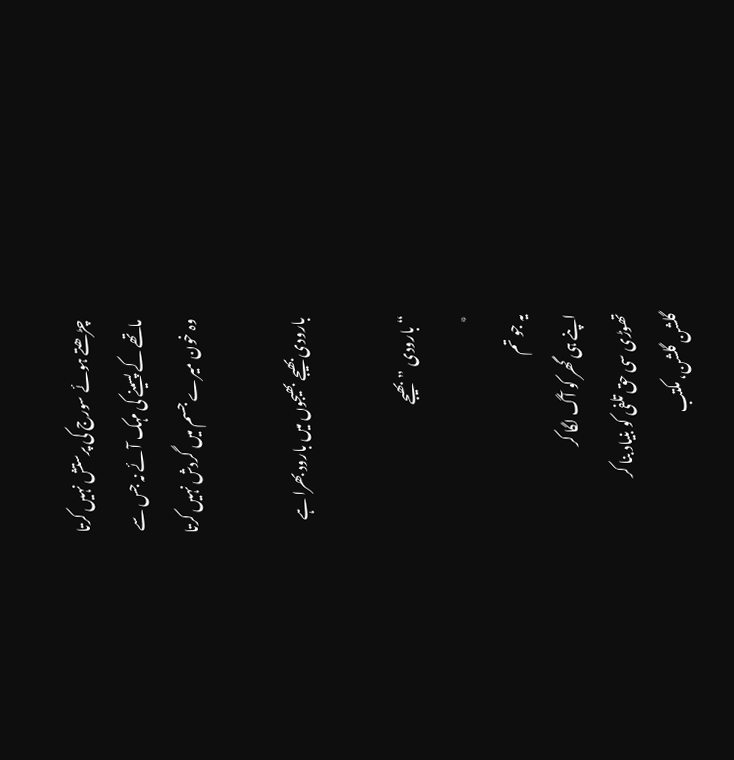چڑھتے ہوئے سورج کی پرستش نہيں کرتا
ماتھے کے پسينے کی مہک آئے نہ جس سے
وہ خون ميرے جسم ميں گردش نہيں کرتا

بارودی بھیجے بھیجوں میں بارود بھرا ہے

“بارودی ”بھیجے
٭
یہ جو تم
اپنے ہی گھر کو آگ لگا کر
تھوڑی سی حق تلفی کو بنیاد بنا کر
گلشن گلشن، مکتب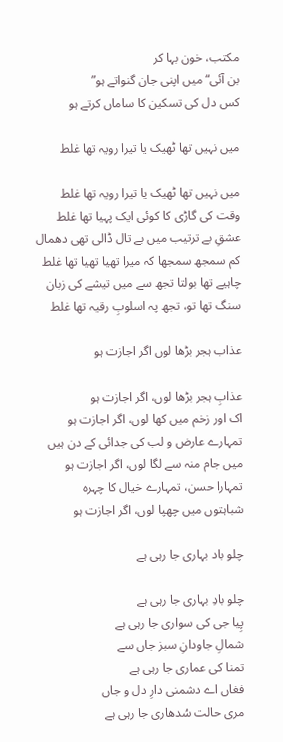مکتب، خون بہا کر
بن آئی“ میں اپنی جان گنواتے ہو”
کس دل کی تسکین کا ساماں کرتے ہو

میں نہیں تھا ٹھیک یا تیرا رویہ تھا غلط

میں نہیں تھا ٹھیک یا تیرا رویہ تھا غلط
وقت کی گاڑی کا کوئی ایک پہیا تھا غلط
عشقِ بے ترتیب میں بے تال ڈالی تھی دھمال
کم سمجھ سمجھا کہ میرا تھیا تھیا تھا غلط
چاہیے تھا بولتا تجھ سے میں تیشے کی زبان
سنگ تھا تو، تجھ پہ اسلوبِ رقیہ تھا غلط

عذاب ہجر بڑھا لوں اگر اجازت ہو

عذابِ ہجر بڑھا لوں، اگر اجازت ہو
اک اور زخم میں کھا لوں، اگر اجازت ہو
تمہارے عارض و لب کی جدائی کے دن ہیں
میں جام منہ سے لگا لوں، اگر اجازت ہو
تمہارا حسن، تمہارے خیال کا چہرہ
شباہتوں میں چھپا لوں، اگر اجازت ہو

چلو باد بہاری جا رہی ہے

چلو بادِ بہاری جا رہی ہے
پِیا جی کی سواری جا رہی ہے
شمالِ جاودانِ سبز جاں سے
تمنا کی عماری جا رہی ہے
فغاں اے دشمنی دارِ دل و جاں
مری حالت سُدھاری جا رہی ہے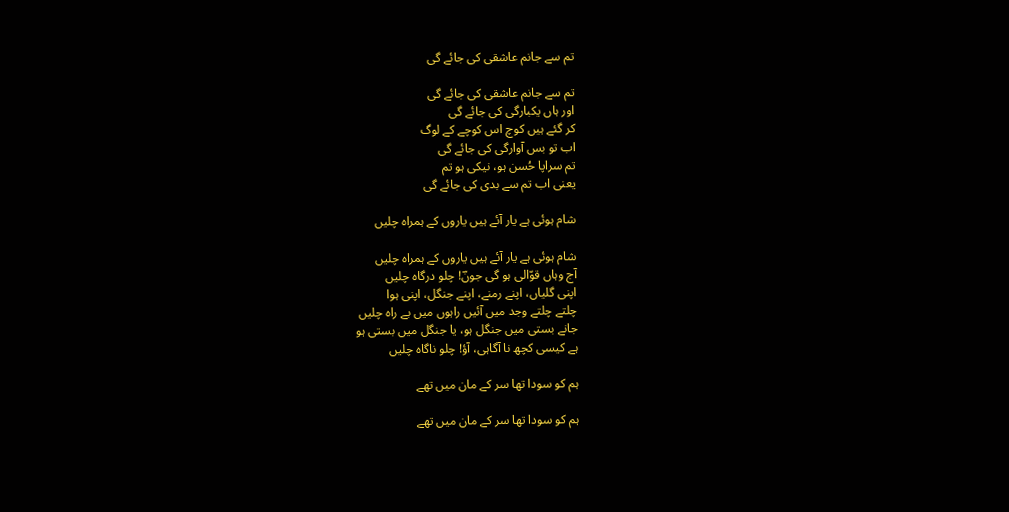تم سے جانم عاشقی کی جائے گی

تم سے جانم عاشقی کی جائے گی
اور ہاں یکبارگی کی جائے گی
کر گئے ہیں کوچ اس کوچے کے لوگ
اب تو بس آوارگی کی جائے گی
تم سراپا حُسن ہو، نیکی ہو تم
یعنی اب تم سے بدی کی جائے گی

شام ہوئی ہے یار آئے ہیں یاروں‌ کے ہمراہ چلیں

شام ہوئی ہے یار آئے ہیں یاروں‌ کے ہمراہ چلیں
آج وہاں قوّالی ہو گی جونؔ! چلو درگاہ چلیں
اپنی گلیاں، اپنے رمنے، اپنے جنگل، اپنی ہوا
چلتے چلتے وجد میں آئیں راہوں میں بے راہ چلیں
جانے بستی میں جنگل ہو، یا جنگل میں بستی ہو
ہے کیسی کچھ نا آگاہی، آؤ! چلو ناگاہ چلیں

ہم کو سودا تھا سر کے مان میں تھے

ہم کو سودا تھا سر کے مان میں تھے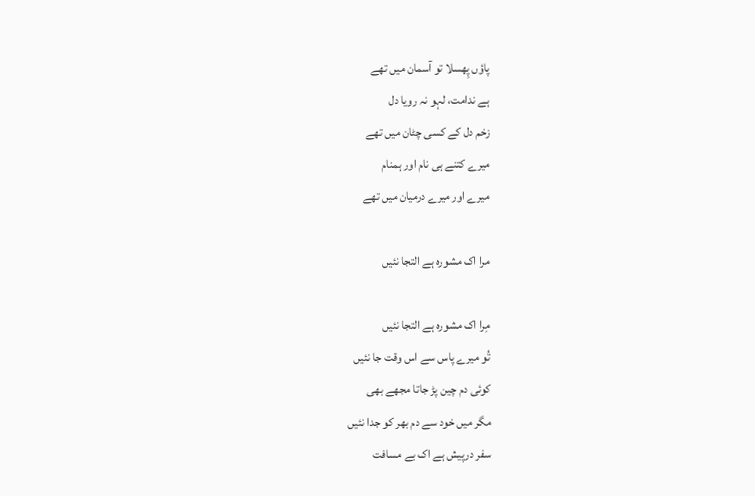پاؤں پِھسلا تو آسمان میں تھے
ہے ندامت، لہو نہ رویا دل
زخم دل کے کسی چٹان میں تھے
میرے کتنے ہی نام اور ہمنام
میرے اور میرے درمیان میں تھے

مرا اک مشورہ ہے التجا نئیں

مِرا اک مشورہ ہے التجا نئیں
تُو میرے پاس سے اس وقت جا نئیں
کوئی دم چین پڑ جاتا مجھے بھی
مگر میں خود سے دم بھر کو جدا نئیں
سفر درپیش ہے اک بے مسافت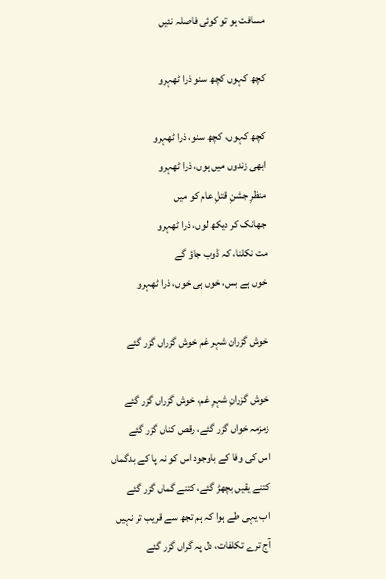مسافت ہو تو کوئی فاصلہ نئیں

کچھ کہوں کچھ سنو ذرا ٹھہرو

کچھ کہوں، کچھ سنو، ذرا ٹھہرو
ابھی زندوں میں‌ ہوں، ذرا ٹھہرو
منظرِ جشنِ قتلِ عام کو میں
جھانک کر دیکھ لوں، ذرا ٹھہرو
مت نکلنا، کہ ڈوب جاؤ گے
خوں ہے بس، خوں ہی خوں، ذرا ٹھہرو

خوش گزران شہر غم خوش گزراں گزر گئے

خوش گزرانِ شہرِ غم، خوش گزراں گزر گئے
زمزمہ خواں ‌گزر گئے، رقص کناں گزر گئے
اس کی وفا کے باوجود اس کو نہ پا کے بدگماں
کتنے یقیں بچھڑ گئے، کتنے گماں گزر گئے
اب یہی طے ہوا کہ ہم تجھ سے قریب تر نہیں
آج ترے تکلفات، دل پہ گراں گزر گئے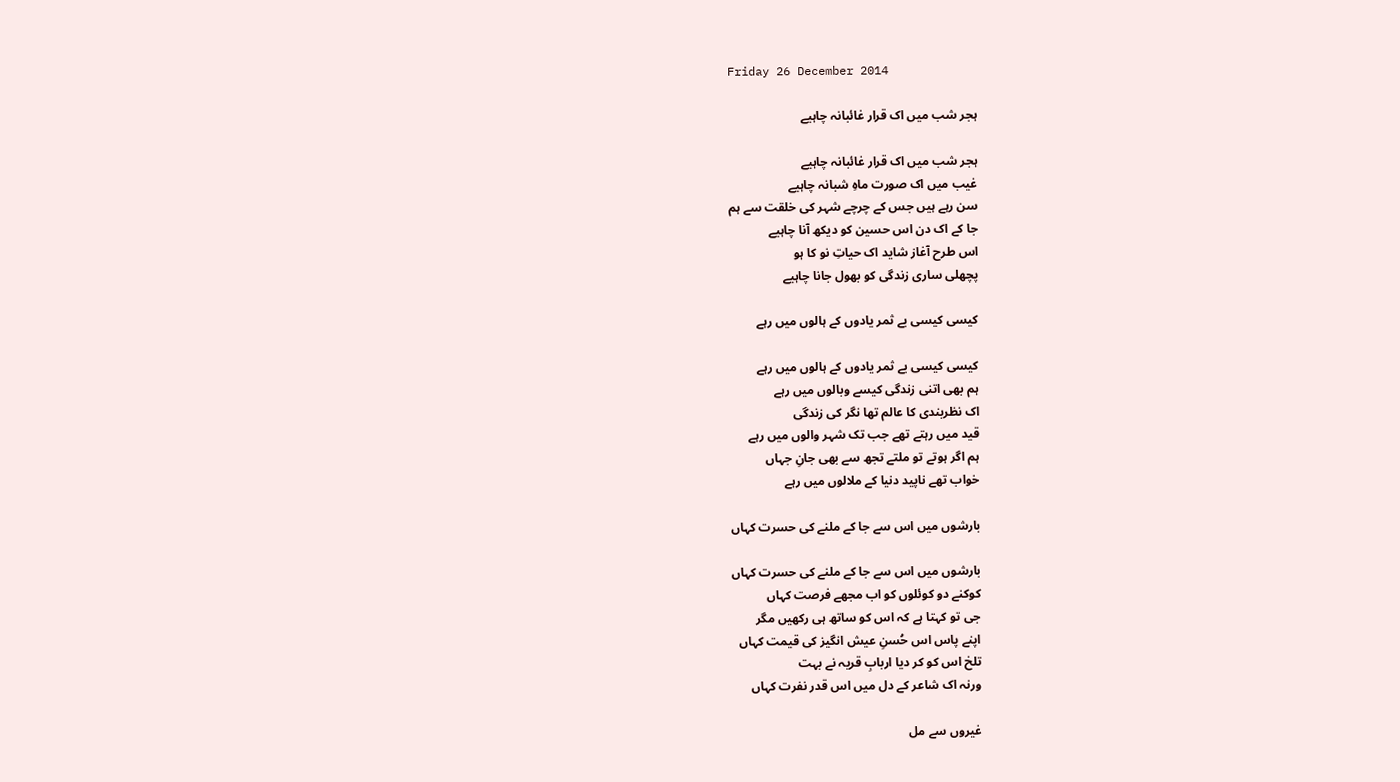Friday 26 December 2014

ہجر شب میں اک قرار غائبانہ چاہیے

ہجر شب میں اک قرار غائبانہ چاہیے
غیب میں اک صورت ماہِ شبانہ چاہیے
سن رہے ہیں جس کے چرچے شہر کی خلقت سے ہم
جا کے اک دن اس حسین کو دیکھ آنا چاہیے
اس طرح آغاز شاید اک حیاتِ نو کا ہو
پچھلی ساری زندگی کو بھول جانا چاہیے

کیسی کیسی بے ثمر یادوں کے ہالوں میں رہے

کیسی کیسی بے ثمر یادوں کے ہالوں میں رہے
ہم بھی اتنی زندگی کیسے وبالوں میں رہے
اک نظربندی کا عالم تھا نگر کی زندگی
قید میں رہتے تھے جب تک شہر والوں میں رہے
ہم اگر ہوتے تو ملتے تجھ سے بھی جانِ جہاں
خواب تھے ناپید دنیا کے ملالوں میں رہے

بارشوں میں اس سے جا کے ملنے کی حسرت کہاں

بارشوں میں اس سے جا کے ملنے کی حسرت کہاں
کوکنے دو کوئلوں کو اب مجھے فرصت کہاں
جی تو کہتا ہے کہ اس کو ساتھ ہی رکھیں مگر
اپنے پاس اس حُسنِ عیش انگیز کی قیمت کہاں
تلخ اس کو کر دیا اربابِ قریہ نے بہت
ورنہ اک شاعر کے دل میں اس قدر نفرت کہاں

غیروں سے مل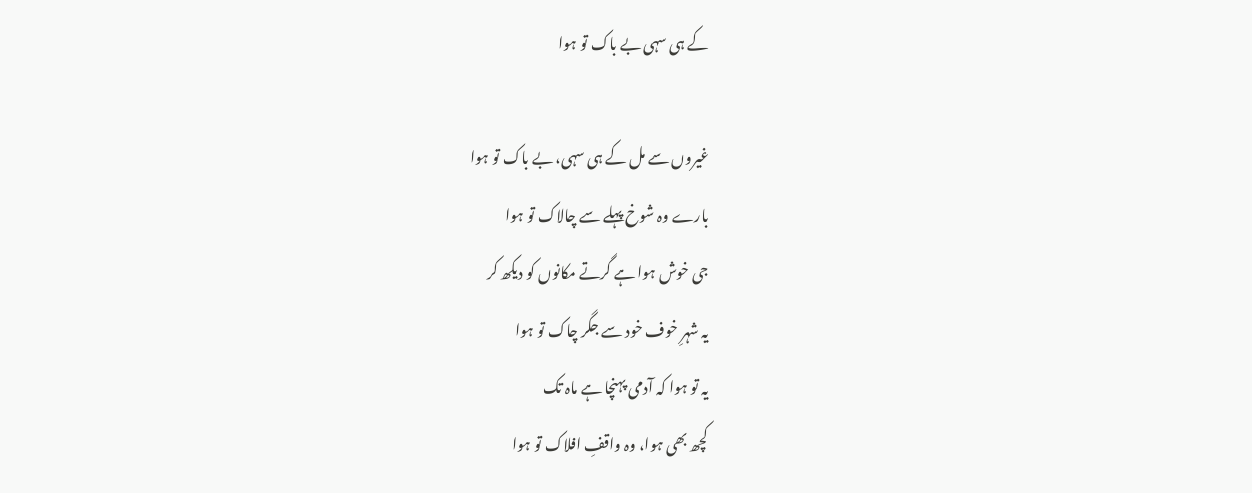کے ہی سہی بے باک تو ہوا

غیروں سے مل کے ہی سہی، بے باک تو ہوا
بارے وہ شوخ پہلے سے چالاک تو ہوا
جی خوش ہوا ہے گرتے مکانوں کو دیکھ کر
یہ شہرِ خوف خود سے جگر چاک تو ہوا
یہ تو ہوا کہ آدمی پہنچا ہے ماہ تک
کچھ بھی ہوا، وہ واقفِ افلاک تو ہوا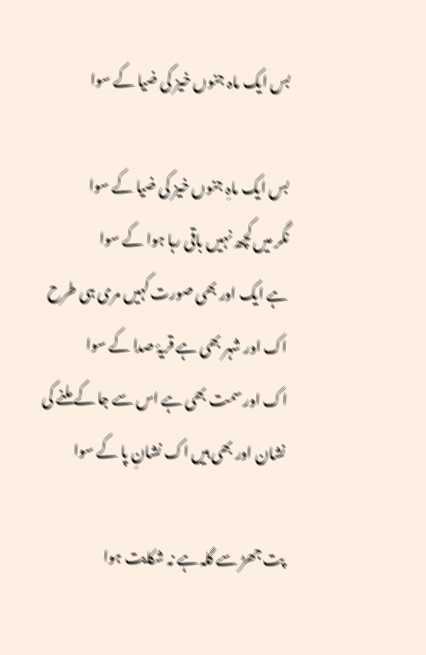بس ایک ماہ جنوں خیز کی ضیا کے سوا

بس ایک ماہِ جنوں خیز کی ضیا کے سوا
نگر میں کچھ نہیں باقی رہا ہوا کے سوا
ہے ایک اور بھی صورت کہیں مری ہی طرح
اک اور شہر بھی ہے قریۂ صدا کے سوا
اک اور سمت بھی ہے اس سے جا کے ملنے کی
نشان اور بھی ہیں اک نشانِ پا کے سوا

پت جھڑ سے گلہ ہے نہ شکایت ہوا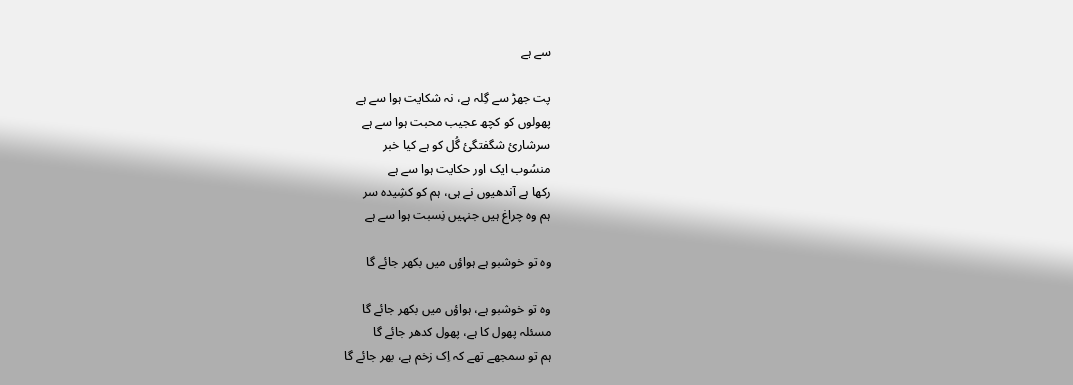سے ہے

پت جھڑ سے گِلہ ہے، نہ شکایت ہوا سے ہے
پھولوں کو کچھ عجیب محبت ہوا سے ہے
سرشارئ شگفتگئ گُل کو ہے کیا خبر
منسُوب ایک اور حکایت ہوا سے ہے
رکھا ہے آندھیوں نے ہی، ہم کو کشِیدہ سر
ہم وہ چراغ ہیں جنہیں نِسبت ہوا سے ہے

وہ تو خوشبو ہے ہواؤں میں بکھر جائے گا

وہ تو خوشبو ہے، ہواؤں میں بکھر جائے گا
مسئلہ پھول کا ہے، پھول کدھر جائے گا
ہم تو سمجھے تھے کہ اِک زخم ہے، بھر جائے گا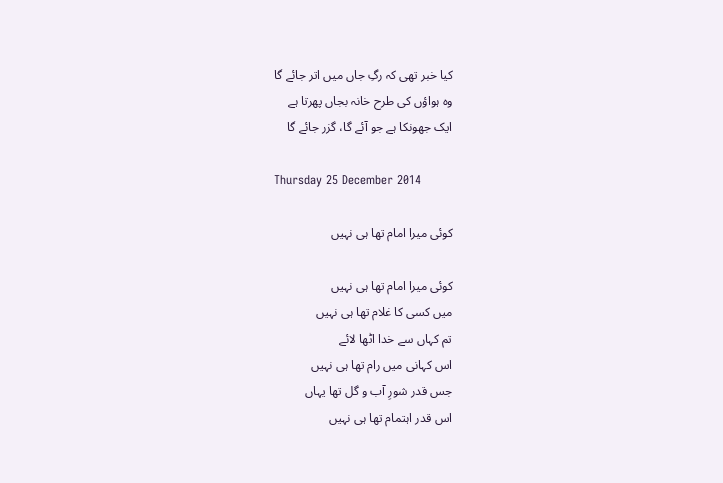کیا خبر تھی کہ رگِ جاں میں اتر جائے گا
وہ ہواؤں کی طرح خانہ بجاں پھرتا ہے
ایک جھونکا ہے جو آئے گا، گزر جائے گا

Thursday 25 December 2014

کوئی میرا امام تھا ہی نہیں

کوئی میرا امام تھا ہی نہیں
میں کسی کا غلام تھا ہی نہیں
تم کہاں سے خدا اٹھا لائے
اس کہانی میں رام تھا ہی نہیں
جس قدر شورِ آب و گل تھا یہاں
اس قدر اہتمام تھا ہی نہیں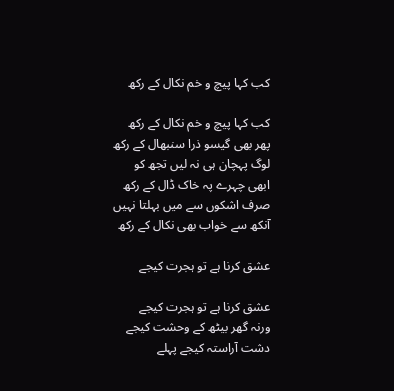کب کہا پیچ و خم نکال کے رکھ

کب کہا پیچ و خم نکال کے رکھ
پھر بھی گیسو ذرا سنبھال کے رکھ
لوگ پہچان ہی نہ لیں تجھ کو
ابھی چہرے پہ خاک ڈال کے رکھ
صرف اشکوں سے میں بہلتا نہیں
آنکھ سے خواب بھی نکال کے رکھ

عشق کرنا ہے تو ہجرت کیجے

عشق کرنا ہے تو ہجرت کیجے
ورنہ گھر بیٹھ کے وحشت کیجے
دشت آراستہ کیجے پہلے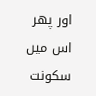اور پھر اس میں سکونت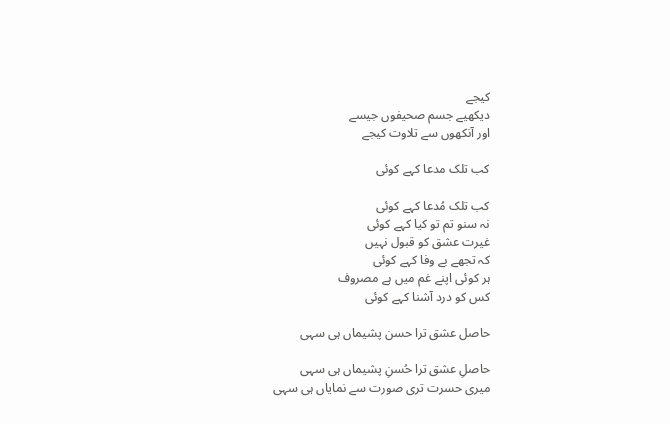کیجے
دیکھیے جسم صحیفوں جیسے
اور آنکھوں سے تلاوت کیجے

کب تلک مدعا کہے کوئی

کب تلک مُدعا کہے کوئی
نہ سنو تم تو کیا کہے کوئی
غیرت عشق کو قبول نہیں
کہ تجھے بے وفا کہے کوئی
ہر کوئی اپنے غم میں ہے مصروف
کس کو درد آشنا کہے کوئی

حاصل عشق ترا حسن پشیماں ہی سہی

حاصلِ عشق ترا حُسنِ پشیماں ہی سہی
میری حسرت تری صورت سے نمایاں ہی سہی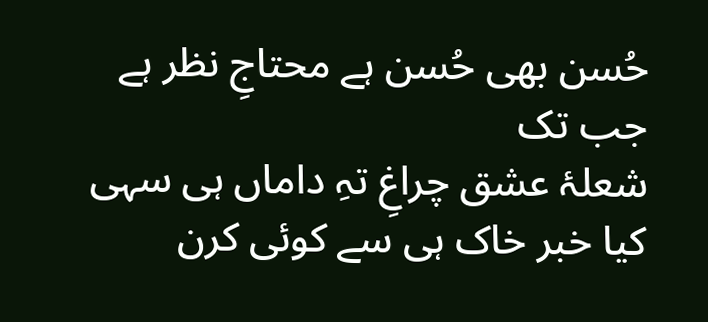حُسن بھی حُسن ہے محتاجِ نظر ہے جب تک
شعلۂ عشق چراغِ تہِ داماں ہی سہی
کیا خبر خاک ہی سے کوئی کرن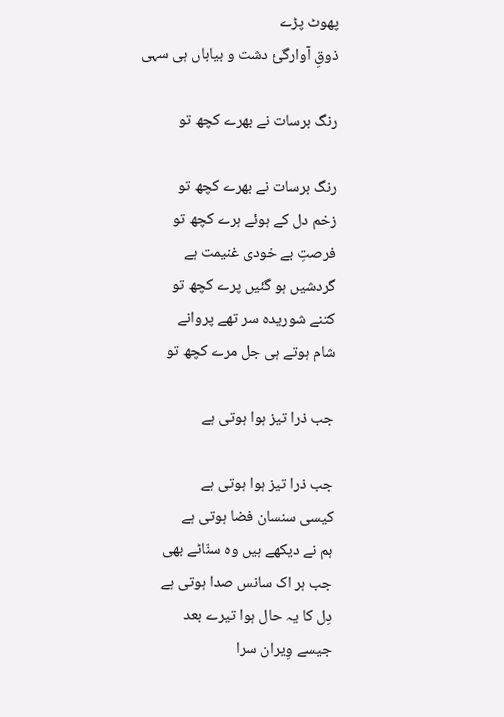پھوٹ پڑے
ذوقِ آوارگئ دشت و بیاباں ہی سہی

رنگ برسات نے بھرے کچھ تو

رنگ برسات نے بھرے کچھ تو
زخم دل کے ہوئے ہرے کچھ تو
فرصتِ بے خودی غنیمت ہے
گردشیں ہو گئیں پرے کچھ تو
کتنے شوریدہ سر تھے پروانے
شام ہوتے ہی جل مرے کچھ تو

جب ذرا تیز ہوا ہوتی ہے

جب ذرا تیز ہوا ہوتی ہے
کیسی سنسان فضا ہوتی ہے
ہم نے دیکھے ہیں وہ سنّاٹے بھی
جب ہر اک سانس صدا ہوتی ہے
دِل کا یہ حال ہوا تیرے بعد
جیسے وِیران سرا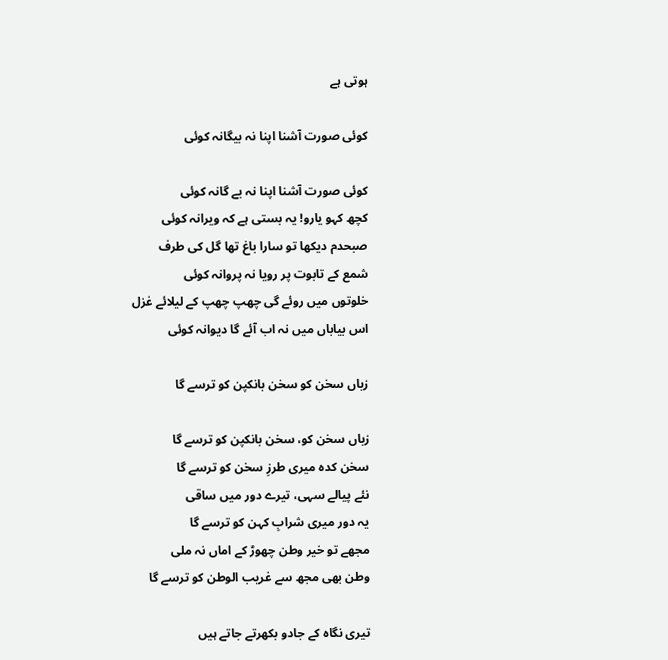ہوتی ہے

کوئی صورت آشنا اپنا نہ بیگانہ کوئی

کوئی صورت آشنا اپنا نہ بے گانہ کوئی
کچھ کہو یارو! یہ بستی ہے کہ ویرانہ کوئی
صبحدم دیکھا تو سارا باغ تھا گل کی طرف
شمع کے تابوت پر رویا نہ پروانہ کوئی
خلوتوں میں روئے گی چھپ چھپ کے لیلائے غزل
اس بیاباں میں نہ اب آئے گا دیوانہ کوئی

زباں سخن کو سخن بانکپن کو ترسے گا

زباں سخن کو، سخن بانکپن کو ترسے گا
سخن کدہ میری طرزِ سخن کو ترسے گا
نئے پیالے سہی، تیرے دور میں ساقی
یہ دور میری شرابِ کہن کو ترسے گا
مجھے تو خیر وطن چھوڑ کے اماں نہ ملی
وطن بھی مجھ سے غریب الوطن کو ترسے گا

تیری نگاہ کے جادو بکھرتے جاتے ہیں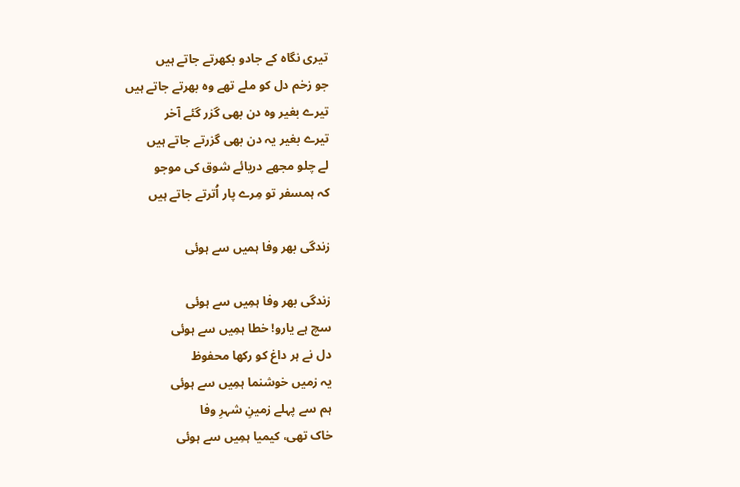تیری نگاہ کے جادو بکھرتے جاتے ہیں
جو زخم دل کو ملے تھے وہ بھرتے جاتے ہیں
تیرے بغیر وہ دن بھی گزر گئے آخر
تیرے بغیر یہ دن بھی گزرتے جاتے ہیں
لے چلو مجھے دریائے شوق کی موجو
کہ ہمسفر تو مِرے پار اُترتے جاتے ہیں

زندگی بھر وفا ہمیں سے ہوئی

زندگی بھر وفا ہمِیں سے ہوئی
سچ ہے یارو! خطا ہمِیں سے ہوئی
دل نے ہر داغ کو رکھا محفوظ
یہ زمیں خوشنما ہمِیں سے ہوئی
ہم سے پہلے زمینِ شہرِ وفا
خاک تھی، کیمیا ہمِیں سے ہوئی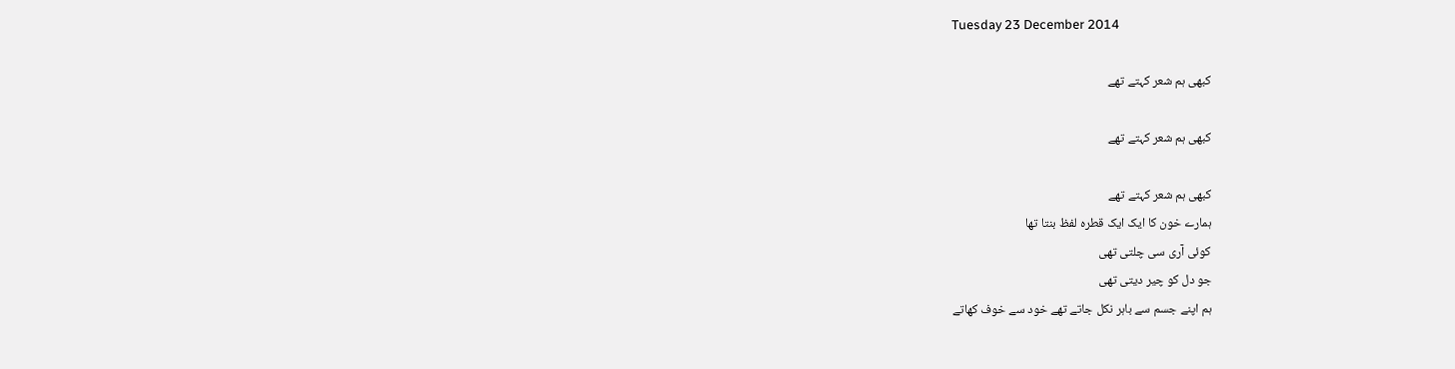Tuesday 23 December 2014

کبھی ہم شعر کہتے تھے

کبھی ہم شعر کہتے تھے

کبھی ہم شعر کہتے تھے
ہمارے خون کا ایک ایک قطرہ لفظ بنتا تھا
کوئی آری سی چلتی تھی
جو دل کو چیر دیتی تھی
ہم اپنے جسم سے باہر نکل جاتے تھے خود سے خوف کھاتے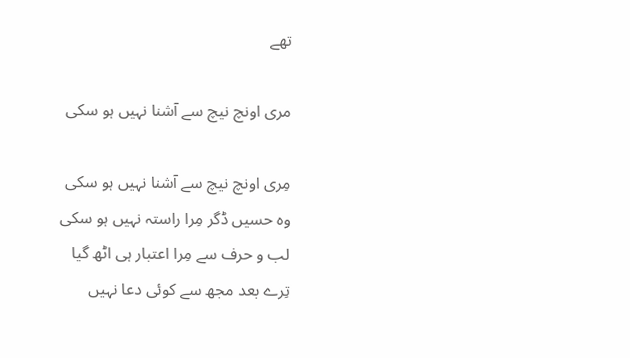تھے

مری اونچ نیچ سے آشنا نہیں ہو سکی

مِری اونچ نیچ سے آشنا نہیں ہو سکی
وہ حسیں ڈگر مِرا راستہ نہیں ہو سکی
لب و حرف سے مِرا اعتبار ہی اٹھ گیا
تِرے بعد مجھ سے کوئی دعا نہیں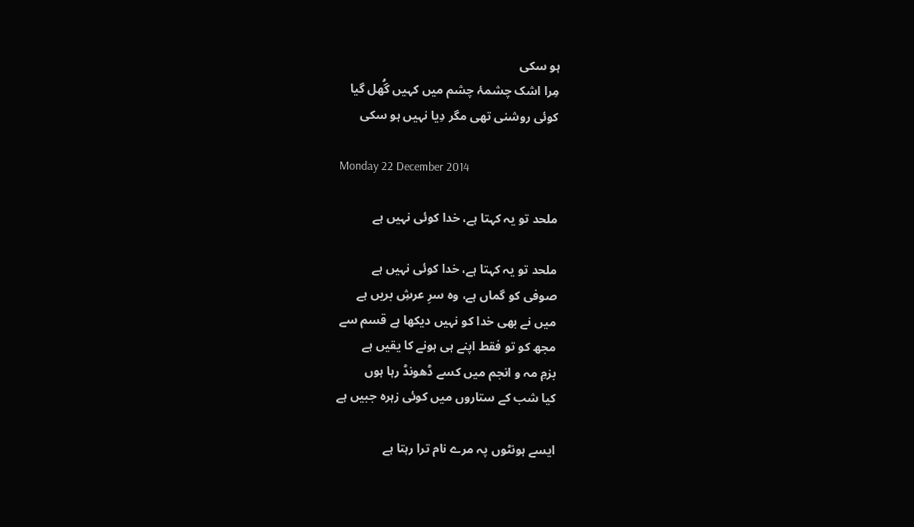ہو سکی
مِرا اشک چشمۂ چشم میں کہیں گُھل گیا
کوئی روشنی تھی مگر دِیا نہیں ہو سکی

Monday 22 December 2014

ملحد تو یہ کہتا ہے، خدا کوئی نہیں ہے

ملحد تو یہ کہتا ہے، خدا کوئی نہیں ہے
صوفی کو گماں ہے، وہ سرِ عرشِ بریں ہے
میں نے بھی خدا کو نہیں دیکھا ہے قسم سے
مجھ کو تو فقط اپنے ہی ہونے کا یقیں ہے
بزمِ مہ و انجم میں کسے ڈھونڈ رہا ہوں
کیا شب کے ستاروں میں کوئی زہرہ جبیں ہے

ایسے ہونٹوں پہ مرے نام ترا رہتا ہے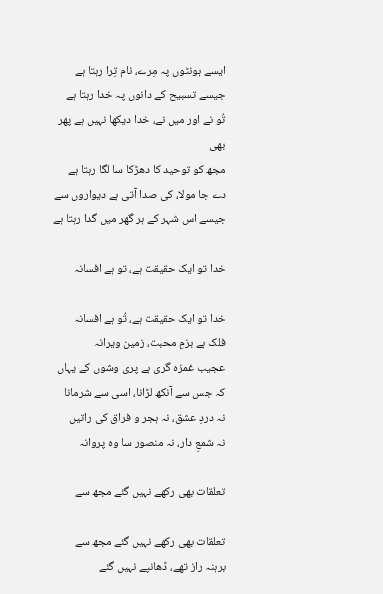ایسے ہونٹوں پہ مِرے، نام تِرا رہتا ہے
جیسے تسبیح کے دانوں پہ خدا رہتا ہے
تُو نے اور میں نے، خدا دیکھا نہیں ہے پھر بھی
مجھ کو توحید کا دھڑکا سا لگا رہتا ہے
دے جا مولا، کی صدا آتی ہے دیواروں سے
جیسے اس شہر کے ہر گھر میں گدا رہتا ہے

خدا تو ایک حقیقت ہے، تو ہے افسانہ

خدا تو ایک حقیقت ہے، تُو ہے افسانہ
فلک ہے بزمِ محبت، زمین ویرانہ
عجیب غمزہ گری ہے پری وشوں کے یہاں
کہ جس سے آنکھ لڑانا، اسی سے شرمانا
نہ دردِ عشق، نہ ہجر و فراق کی راتیں
نہ شمعِ دار، نہ منصور سا وہ پروانہ

تعلقات بھی رکھے نہیں گئے مجھ سے

تعلقات بھی رکھے نہیں گئے مجھ سے
برہنہ راز تھے، ڈھانپے نہیں گئے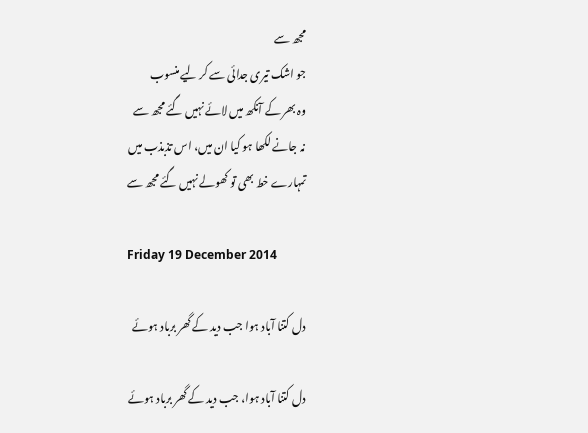مجھ سے
جو اشک تیری جدائی سے کر لیے منسوب
وہ بھر کے آنکھ میں لائے نہیں گئے مجھ سے
نہ جانے لکھا ہو کیا ان میں، اس تذبذب میں
تمہارے خط بھی تو کھولے نہیں گئے مجھ سے

Friday 19 December 2014

دل کتنا آباد ہوا جب دید کے گھر برباد ہوئے

دل کتنا آباد ہوا، جب دید کے گھر برباد ہوئے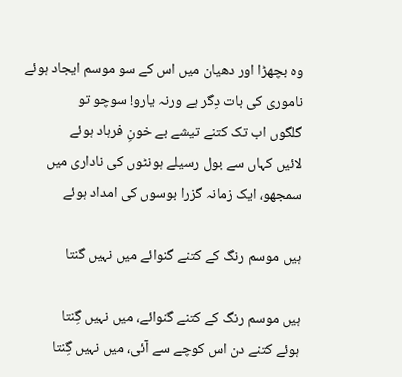وہ بچھڑا اور دھیان میں اس کے سو موسم ایجاد ہوئے
ناموری کی بات دِگر ہے ورنہ یارو! سوچو تو
گلگوں اب تک کتنے تیشے بے خونِ فرہاد ہوئے
لائیں کہاں سے بول رسیلے ہونٹوں کی ناداری میں
سمجھو، ایک زمانہ گزرا بوسوں کی امداد ہوئے

ہیں موسم رنگ کے کتنے گنوائے میں نہیں گنتا

ہیں موسم رنگ کے کتنے گنوائے، میں نہیں گِنتا
ہوئے کتنے دن اس کوچے سے آئی، میں نہیں گِنتا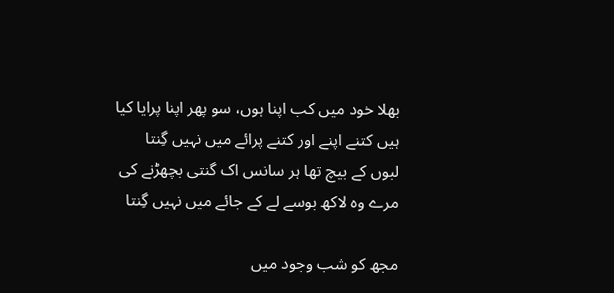بھلا خود میں کب اپنا ہوں، سو پھر اپنا پرایا کیا
ہیں کتنے اپنے اور کتنے پرائے میں نہیں گِنتا
لبوں کے بیچ تھا ہر سانس اک گنتی بچھڑنے کی
مرے وہ لاکھ بوسے لے کے جائے میں نہیں گِنتا

مجھ کو شب وجود میں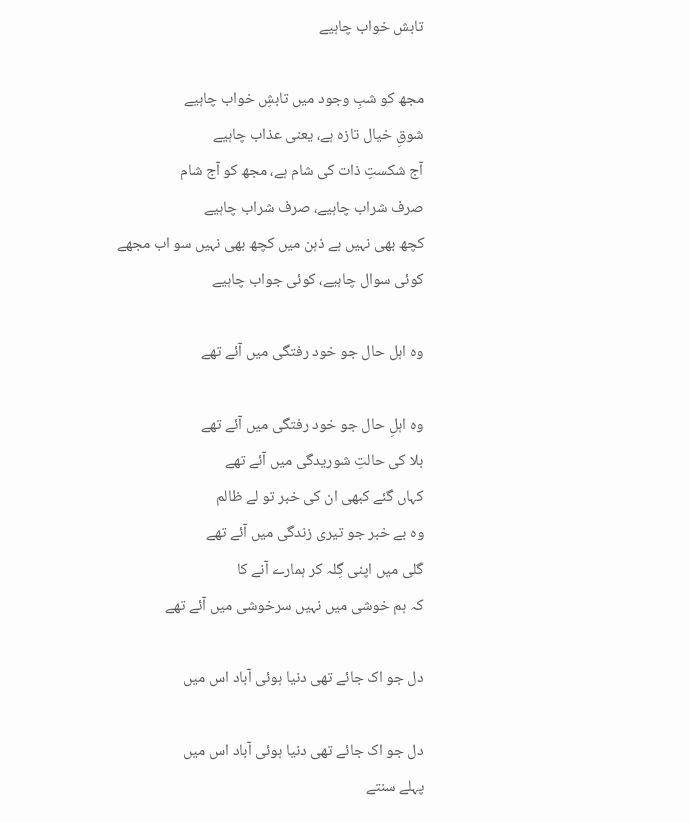تابش خواب چاہیے

مجھ کو شبِ وجود میں تابشِ خواب چاہیے
شوقِ خیال تازہ ہے، یعنی عذاب چاہیے
آج شکستِ ذات کی شام ہے، مجھ کو آج شام
صرف شراب چاہیے، صرف شراب چاہیے
کچھ بھی نہیں ہے ذہن میں کچھ بھی نہیں سو اب مجھے
کوئی سوال چاہیے، کوئی جواب چاہیے

وہ اہل حال جو خود رفتگی میں آئے تھے

وہ اہلِ حال جو خود رفتگی میں آئے تھے
بلا کی حالتِ شوریدگی میں آئے تھے
کہاں گئے کبھی ان کی خبر تو لے ظالم
وہ بے خبر جو تیری زندگی میں آئے تھے
گلی میں اپنی گِلہ کر ہمارے آنے کا
کہ ہم خوشی میں نہیں سرخوشی میں آئے تھے

دل جو اک جائے تھی دنیا ہوئی آباد اس میں

دل جو اک جائے تھی دنیا ہوئی آباد اس میں
پہلے سنتے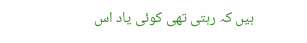ہیں کہ رہتی تھی کوئی یاد اس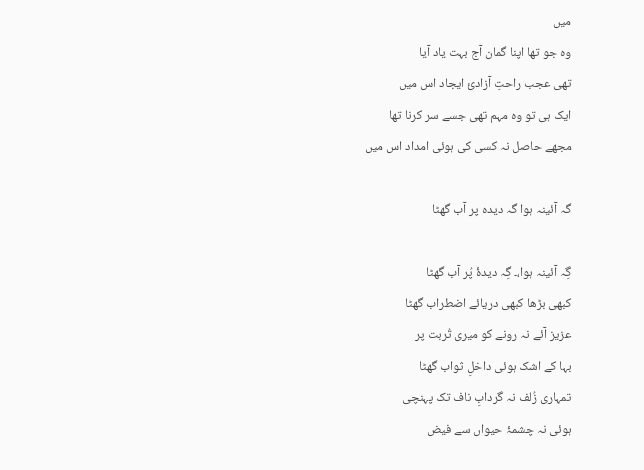میں
وہ جو تھا اپنا گمان آج بہت یاد آیا
تھی عجب راحتِ آزادئ ایجاد اس میں
ایک ہی تو وہ مہم تھی جسے سر کرنا تھا
مجھے حاصل نہ کسی کی ہوئی امداد اس میں

گہ آئینہ ہوا گہ دیدہ پر آب گھٹا

گِہ آئینہ ہوا،۔ گِہ دیدۂ پُر آب گھٹا
کبھی بڑھا کبھی دریائے اضطراب گھٹا
عزیز آئے نہ رونے کو میری تُربت پر
بہا کے اشک ہوئی داخلِ ثواب گھٹا
تمہاری زُلف نہ گردابِ ناف تک پہنچی
ہوئی نہ چشمۂ حیواں سے فیض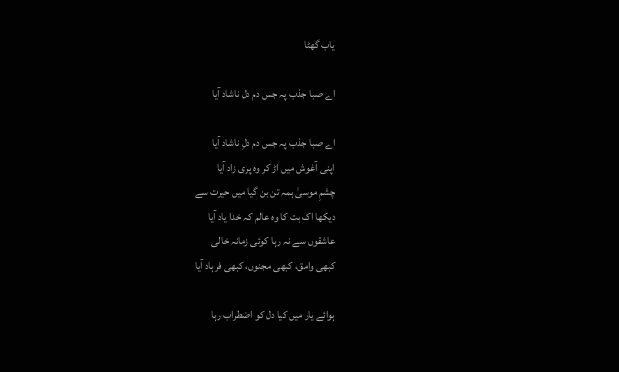یاب گھٹا

اے صبا جذب پہ جس دم دل ناشاد آیا

اے صبا جذب پہ جس دم دلِ ناشاد آیا
اپنی آغوش میں اڑ کر وہ پری زاد آیا
چشمِ موسیٰ ہمہ تن بن گیا میں حیرت سے
دیکھا اک بت کا وہ عالم کہ خدا یاد آیا
عاشقوں سے نہ رہا کوئی زمانہ خالی
کبھی وامق، کبھی مجنوں، کبھی فرہاد آیا

ہوائے یار میں کیا دل کو اضطراب رہا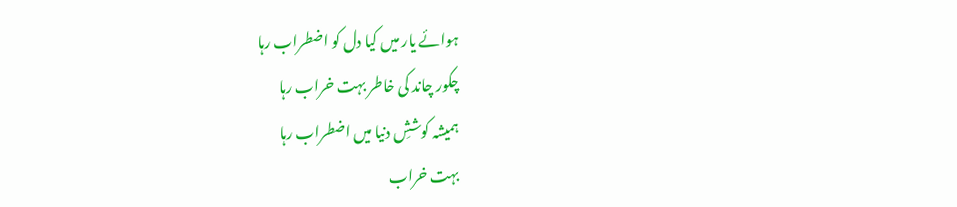ہوائے یار میں کیا دل کو اضطراب رہا
چکور چاند کی خاطر بہت خراب رہا
ہمیشہ کوششِ دنیا میں اضطراب رہا
بہت خراب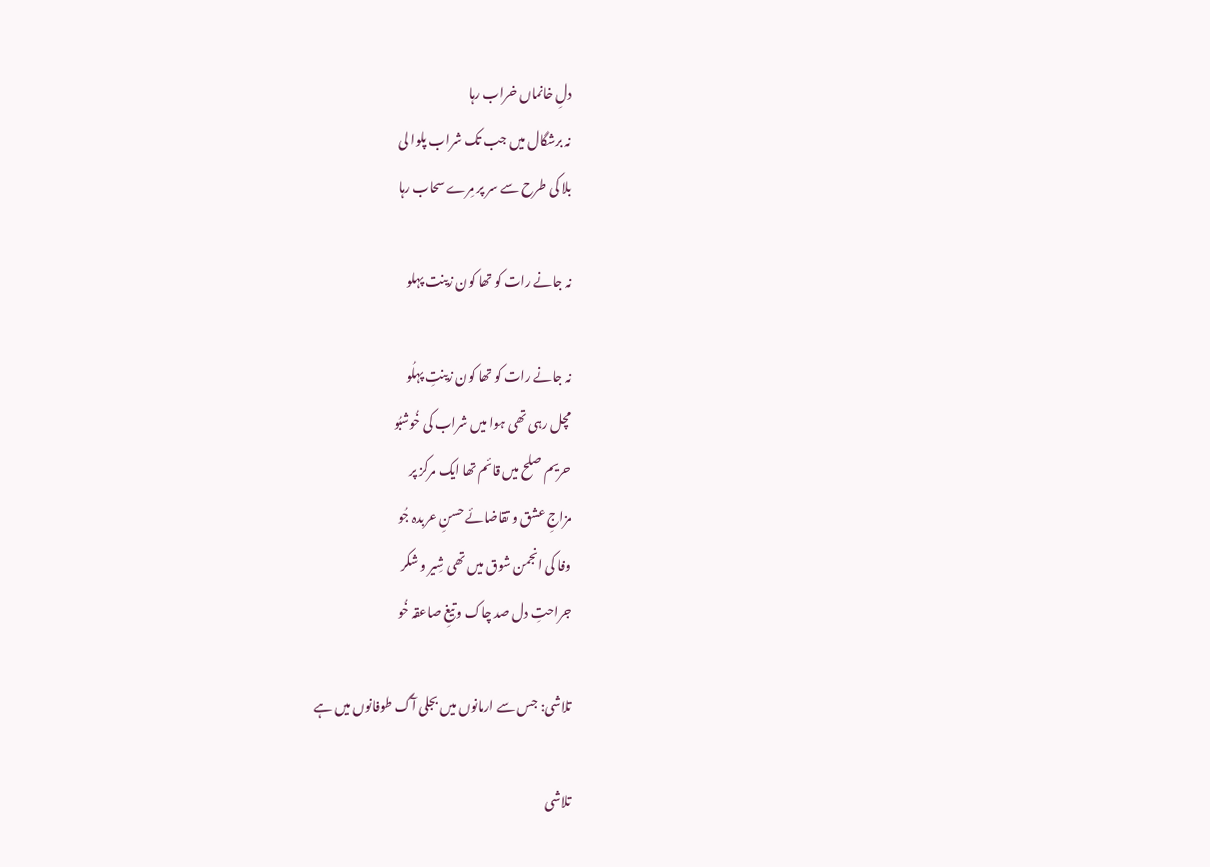دلِ خانماں خراب رہا
نہ برشگال میں جب تک شراب پلوا لی
بلا کی طرح سے سر پر مِرے سحاب رہا

نہ جانے رات کو تھا کون زینت پہلو

نہ جانے رات کو تھا کون زینتِ پہلُو
مچل رہی تھی ہوا میں شراب کی خُوشبُو
حریم صلح میں قائم تھا ایک مرکز پر
مزاجِ عشق و تقاضائے حسنِ عربدہ جُو
وفا کی انجمن شوق میں تھی شِیر و شکر
جراحتِ دل صد چاک و تیغِ صاعقہ خُو

تلاشی: جس سے ارمانوں میں بجلی آگ طوفانوں میں ہے

تلاشی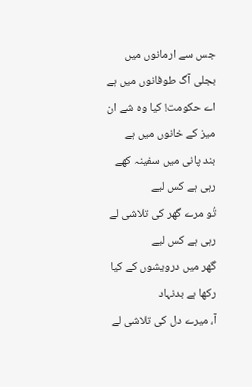جس سے ارمانوں میں بجلی آگ طوفانوں میں ہے
اے حکومت! کیا وہ شے ان میز کے خانوں میں ہے
بند پانی میں سفینہ کھے رہی ہے کس لیے
تُو مرے گھر کی تلاشی لے رہی ہے کس لیے
گھر میں درویشوں کے کیا رکھا ہے بدنہاد
آ، میرے دل کی تلاشی لے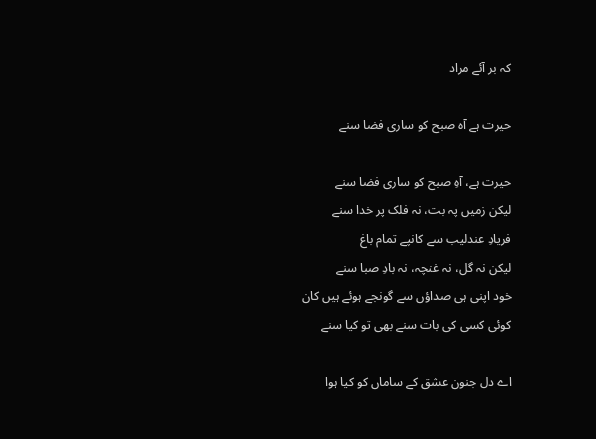کہ بر آئے مراد

حیرت ہے آہ صبح کو ساری فضا سنے

حیرت ہے، آہِ صبح کو ساری فضا سنے
لیکن زمیں پہ بت، نہ فلک پر خدا سنے
فریادِ عندلیب سے کانپے تمام باغ
لیکن نہ گل، نہ غنچہ، نہ بادِ صبا سنے
خود اپنی ہی صداؤں سے گونجے ہوئے ہیں کان
کوئی کسی کی بات سنے بھی تو کیا سنے

اے دل جنون عشق کے ساماں کو کیا ہوا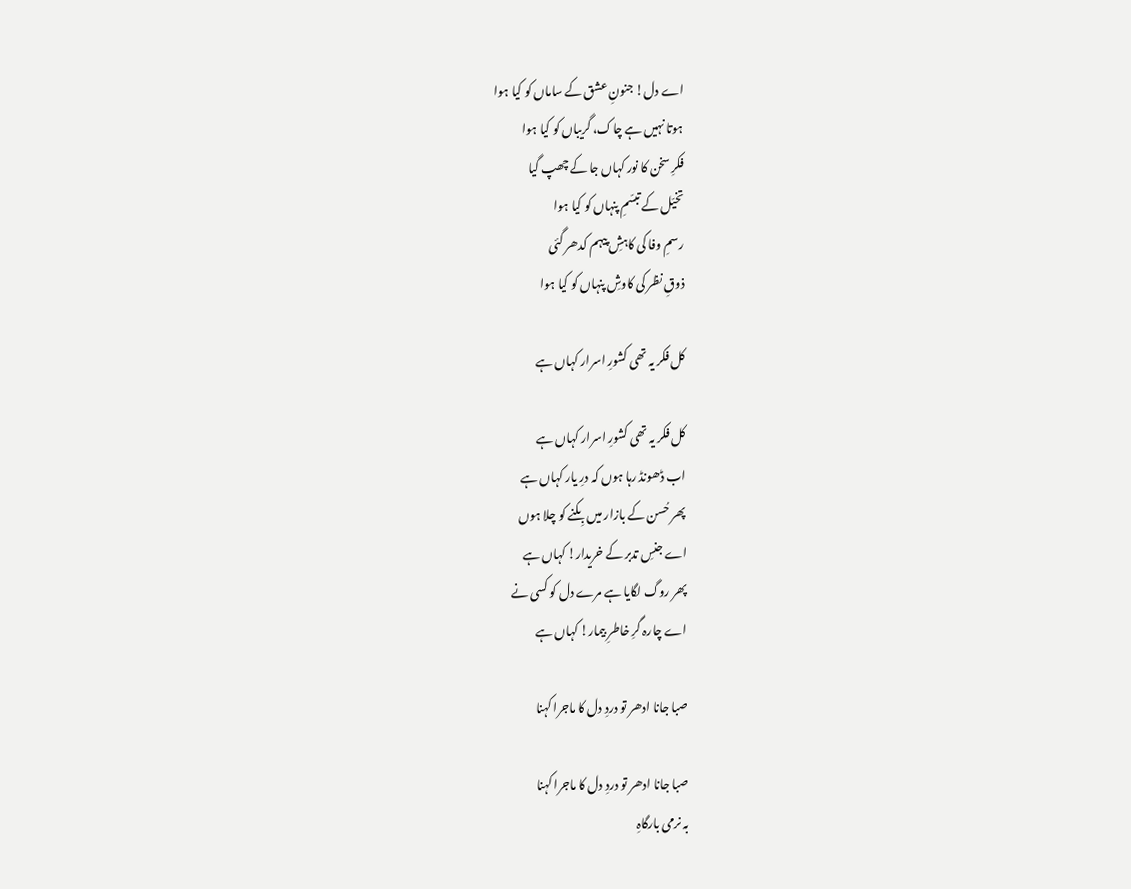اے دل! جنونِ عشق کے ساماں کو کیا ہوا
ہوتا نہیں ہے چاک، گریباں کو کیا ہوا
فکرِ سخن کا نور کہاں جا کے چھپ گیا
تخیّل کے تبسّمِ پنہاں کو کیا ہوا
رسمِ وفا کی کاہشِ پیہم کدھر گئی
ذوقِ نظر کی کاوشِ پنہاں کو کیا ہوا

کل فکر یہ تھی کشورِ اسرار کہاں ہے

کل فکر یہ تھی کشورِ اسرار کہاں ہے
اب ڈھونڈ رہا ہوں کہ درِ یار کہاں ہے
پھر حُسن کے بازار میں بِکنے کو چلا ہوں
اے جنسِ تدبر کے خریدار! کہاں ہے
پھر روگ لگایا ہے مرے دل کو کسی نے
اے چارہ گرِ خاطرِ بیمار! کہاں ہے

صبا جانا ادھر تو دردِ دل کا ماجرا کہنا

صبا جانا ادھر تو دردِ دل کا ماجرا کہنا
بہ نرمی بارگاہِ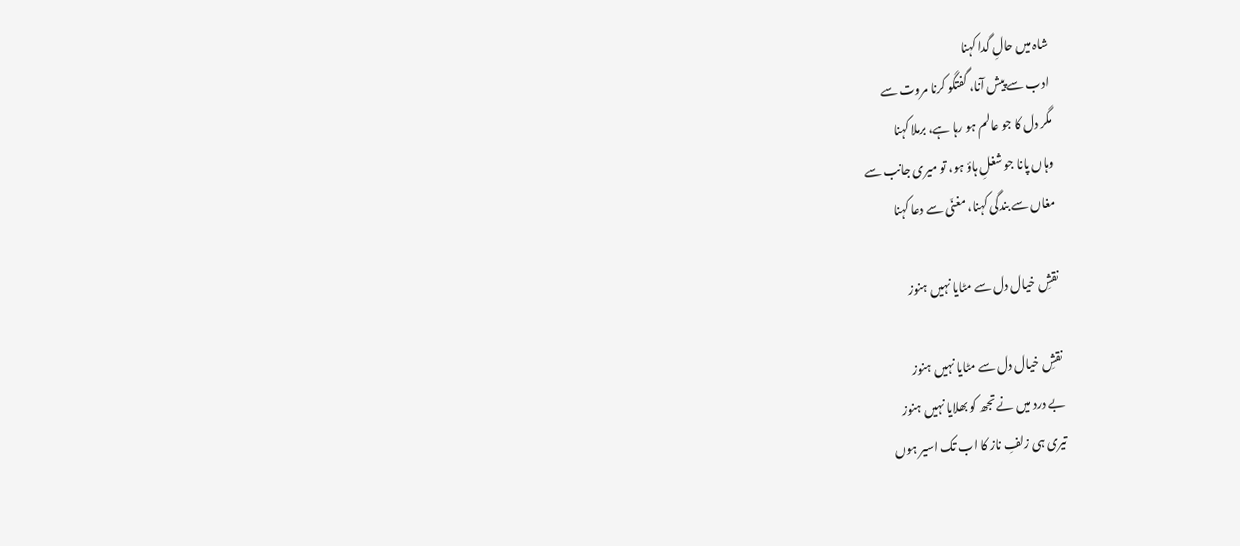شاہ میں حالِ گدا کہنا
ادب سے پیش آنا، گفتگو کرنا مروت سے
مگر دل کا جو عالم ہو رہا ہے، برملا کہنا
وہاں پانا جو شغلِ ہاؤ ہو، تو میری جانب سے
مغاں سے بندگی کہنا، مغنّی سے دعا کہنا

نقشِ خیال دل سے مٹایا نہیں ہنوز

نقشِ خیال دل سے مٹایا نہیں ہنوز
بے درد میں نے تجھ کو بھلایا نہیں ہنوز
تیری ہی زلفِ ناز کا اب تک اسیر ہوں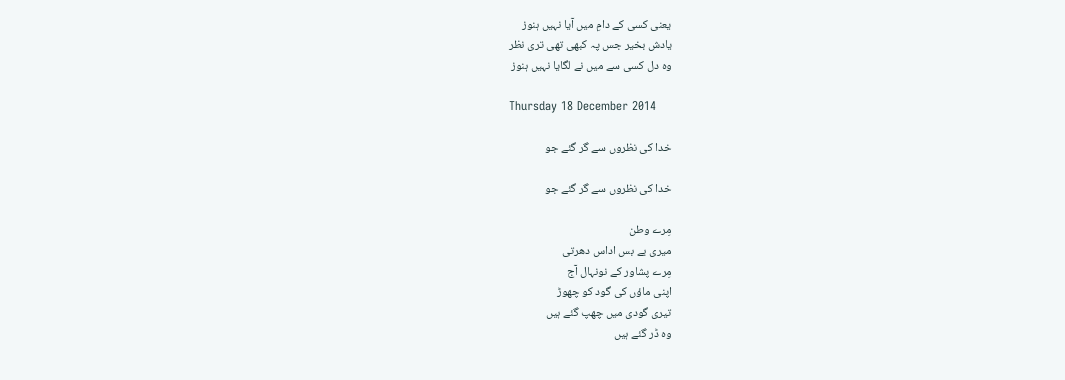یعنی کسی کے دامِ میں آیا نہیں ہنوز
یادش بخیر جس پہ کبھی تھی تری نظر
وہ دل کسی سے میں نے لگایا نہیں ہنوز

Thursday 18 December 2014

خدا کی نظروں سے گر گئے جو

خدا کی نظروں سے گر گئے جو

مِرے وطن
میری بے بس اداس دھرتی
مِرے پشاور کے نونہال آج
اپنی ماؤں کی گود کو چھوڑ
تیری گودی میں چھپ گئے ہیں
وہ ڈر گئے ہیں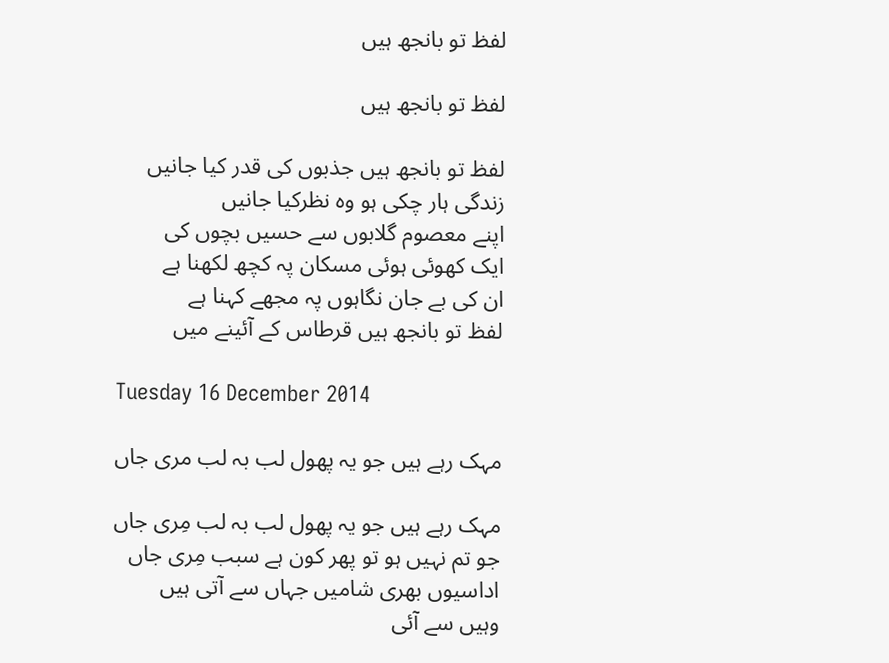لفظ تو بانجھ ہیں

لفظ تو بانجھ ہیں

لفظ تو بانجھ ہیں جذبوں کی قدر کیا جانیں
زندگی ہار چکی ہو وہ نظرکیا جانیں
اپنے معصوم گلابوں سے حسیں بچوں کی
ایک کھوئی ہوئی مسکان پہ کچھ لکھنا ہے
ان کی بے جان نگاہوں پہ مجھے کہنا ہے
لفظ تو بانجھ ہیں قرطاس کے آئینے میں

Tuesday 16 December 2014

مہک رہے ہیں جو یہ پھول لب بہ لب مری جاں

مہک رہے ہیں جو یہ پھول لب بہ لب مِری جاں
جو تم نہیں ہو تو پھر کون ہے سبب مِری جاں
اداسیوں بھری شامیں جہاں سے آتی ہیں
وہیں سے آئی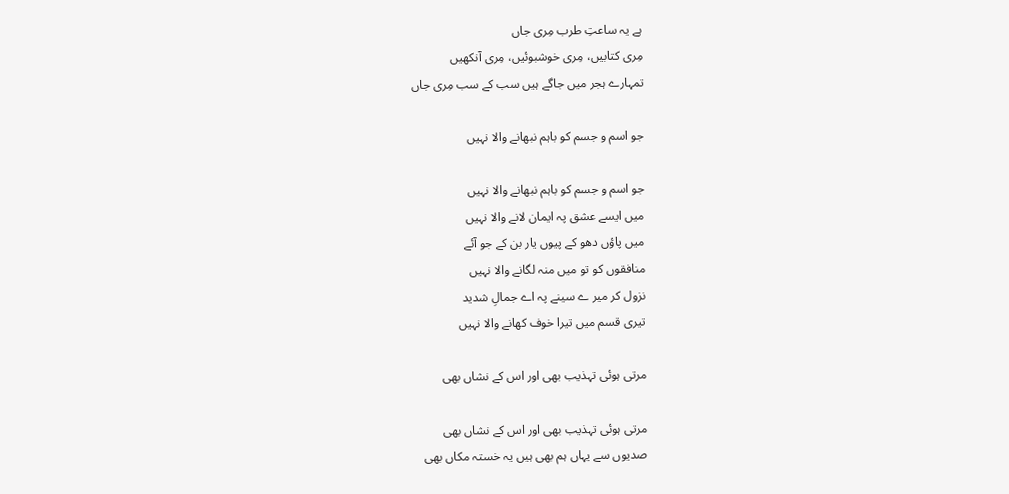ہے یہ ساعتِ طرب مِری جاں
مِری کتابیں، مِری خوشبوئیں، مِری آنکھیں
تمہارے ہجر میں جاگے ہیں سب کے سب مِری جاں

جو اسم و جسم کو باہم نبھانے والا نہیں

جو اسم و جسم کو باہم نبھانے والا نہیں
میں ایسے عشق پہ ایمان لانے والا نہیں
میں پاؤں دھو کے پیوں یار بن کے جو آئے
منافقوں کو تو میں منہ لگانے والا نہیں
نزول کر میر ے سینے پہ اے جمالِ شدید
تیری قسم میں تیرا خوف کھانے والا نہیں

مرتی ہوئی تہذیب بھی اور اس کے نشاں بھی

مرتی ہوئی تہذیب بھی اور اس کے نشاں بھی
صدیوں سے یہاں ہم بھی ہیں یہ خستہ مکاں بھی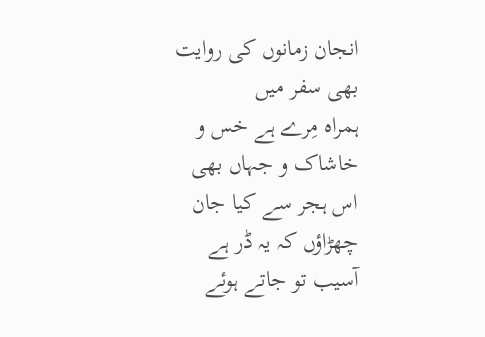انجان زمانوں کی روایت بھی سفر میں
ہمراہ مِرے ہے خس و خاشاک و جہاں بھی
اس ہجر سے کیا جان چھڑاؤں کہ یہ ڈر ہے
آسیب تو جاتے ہوئے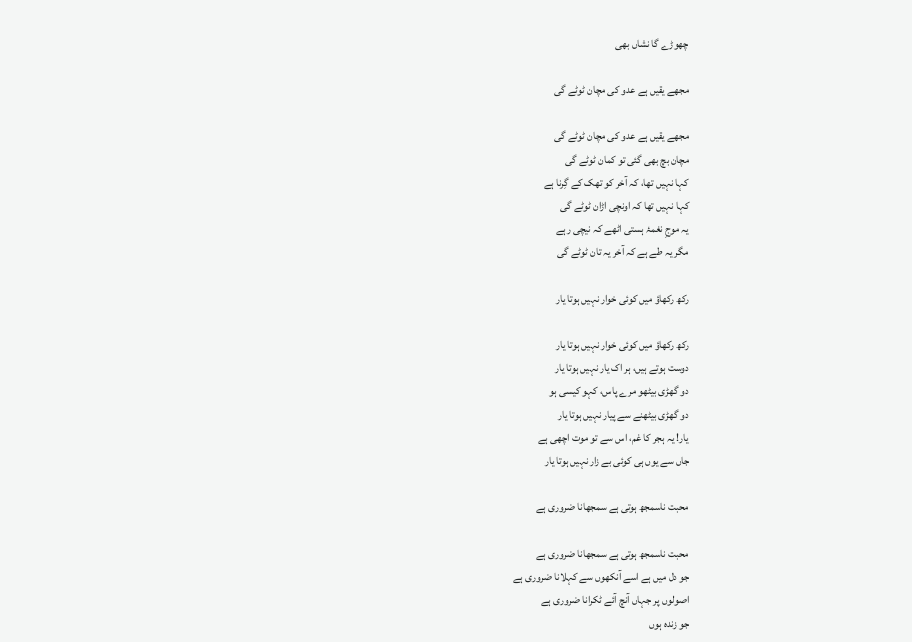چھوڑے گا نشاں بھی

مجھے یقیں ہے عدو کی مچان ٹوٹے گی

مجھے یقیں ہے عدو کی مچان ٹوٹے گی
مچان بچ بھی گئی تو کمان ٹوٹے گی
کہا نہیں تھا، کہ آخر کو تھک کے گِرنا ہے
کہا نہیں تھا کہ اونچی اڑان ٹوٹے گی
یہ موجِ نغمۂ ہستی اٹھے کہ نیچی رہے
مگر یہ طے ہے کہ آخر یہ تان ٹوٹے گی

رکھ رکھاؤ میں کوئی خوار نہیں ہوتا یار

رکھ رکھاؤ میں کوئی خوار نہیں ہوتا یار
دوست ہوتے ہیں، ہر اک یار نہیں ہوتا یار
دو گھڑی بیٹھو مرے پاس، کہو کیسی ہو
دو گھڑی بیٹھنے سے پیار نہیں ہوتا یار
یار! یہ ہجر کا غم، اس سے تو موت اچھی ہے
جاں سے یوں ہی کوئی بے زار نہیں ہوتا یار

محبت ناسمجھ ہوتی ہے سمجھانا ضروری ہے

محبت ناسمجھ ہوتی ہے سمجھانا ضروری ہے
جو دل میں ہے اسے آنکھوں سے کہلانا ضروری ہے
اصولوں پر جہاں آنچ آئے ٹکرانا ضروری ہے
جو زندہ ہوں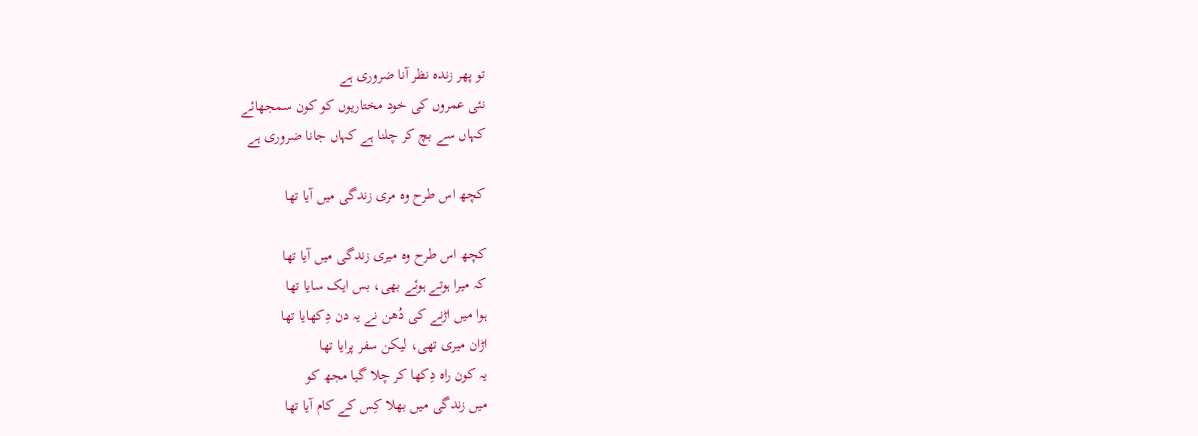تو پھر زندہ نظر آنا ضروری ہے
نئی عمروں کی خود مختاریوں کو کون سمجھائے
کہاں سے بچ کر چلنا ہے کہاں جانا ضروری ہے

کچھ اس طرح وہ مری زندگی میں آیا تھا

کچھ اس طرح وہ میری زندگی میں آیا تھا
کہ میرا ہوتے ہوئے بھی، بس ایک سایا تھا
ہوا میں اڑنے کی دُھن نے یہ دن دِکھایا تھا
اڑان میری تھی، لیکن سفر پرایا تھا
یہ کون راہ دِکھا کر چلا گیا مجھ کو
میں زندگی میں بھلا کِس کے کام آیا تھا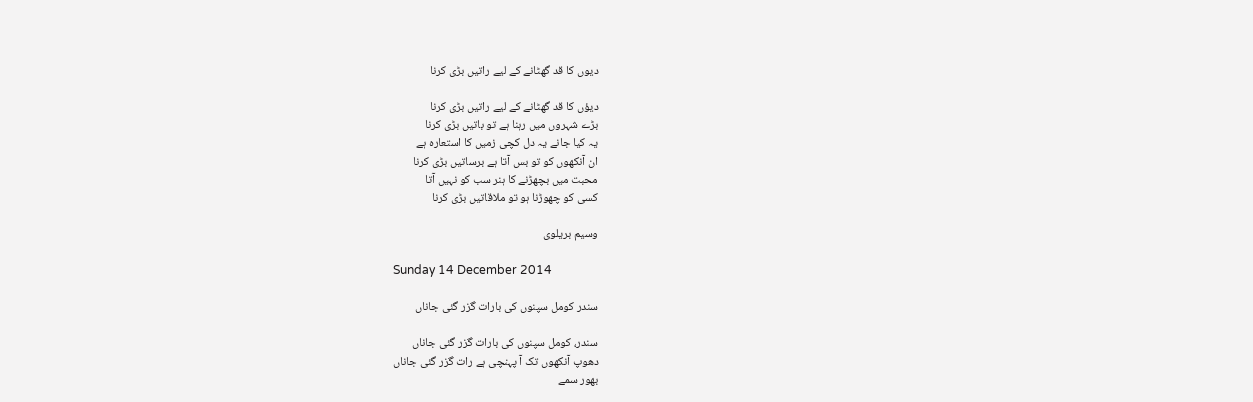دیوں کا قد گھٹانے کے لیے راتیں بڑی کرنا

دیؤں کا قد گھٹانے کے لیے راتیں بڑی کرنا
بڑے شہروں میں رہنا ہے تو باتیں بڑی کرنا
یہ کیا جانے یہ دل کچی زمیں کا استعارہ ہے
ان آنکھوں کو تو بس آتا ہے برساتیں بڑی کرنا
محبت میں بچھڑنے کا ہنر سب کو نہیں آتا
کسی کو چھوڑنا ہو تو ملاقاتیں بڑی کرنا

وسیم بریلوی

Sunday 14 December 2014

سندر کومل سپنوں کی بارات گزر گئی جاناں

سندر، کومل سپنوں کی بارات گزر گئی جاناں
دھوپ آنکھوں تک آ پہنچی ہے رات گزر گئی جاناں
بھور سمے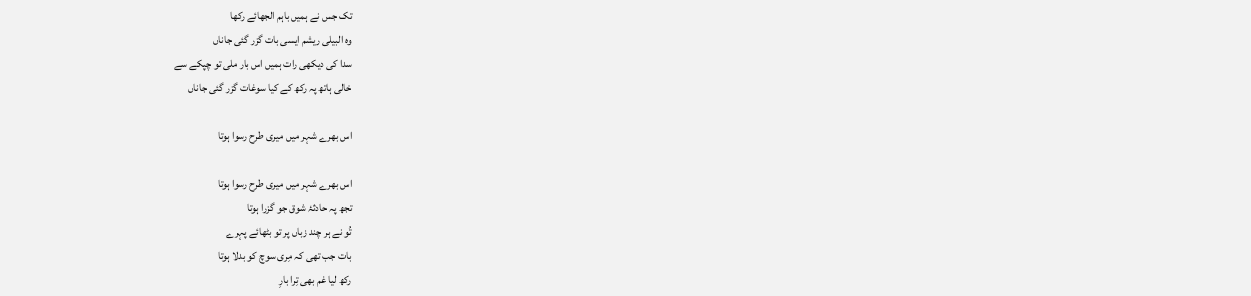تک جس نے ہمیں باہم الجھائے رکھا
وہ البیلی ریشم ایسی بات گزر گئی جاناں
سدا کی دیکھی رات ہمیں اس بار ملی تو چپکے سے
خالی ہاتھ پہ رکھ کے کیا سوغات گزر گئی جاناں

اس بھرے شہر میں میری طرح رسوا ہوتا

اس بھرے شہر میں میری طرح رسوا ہوتا
تجھ پہ حادثۂ شوق جو گزرا ہوتا
تُو نے ہر چند زباں پر تو بٹھائے پہرے
بات جب تھی کہ مِری سوچ کو بدلا ہوتا
رکھ لیا غم بھی تِرا بارِ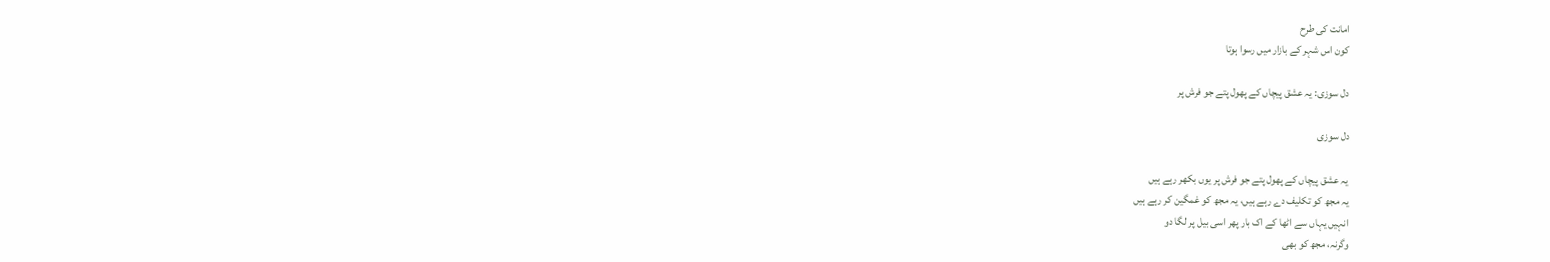امانت کی طرح
کون اس شہر کے بازار میں رسوا ہوتا

دل سوزی: یہ عشق پیچاں کے پھول پتے جو فرش پر

دل سوزی

یہ عشق پیچاں کے پھول پتے جو فرش پر یوں بکھر رہے ہیں
یہ مجھ کو تکلیف دے رہے ہیں، یہ مجھ کو غمگین کر رہے ہیں
انہیں یہاں سے اٹھا کے اک بار پھر اسی بیل پر لگا دو
وگرنہ، مجھ کو بھی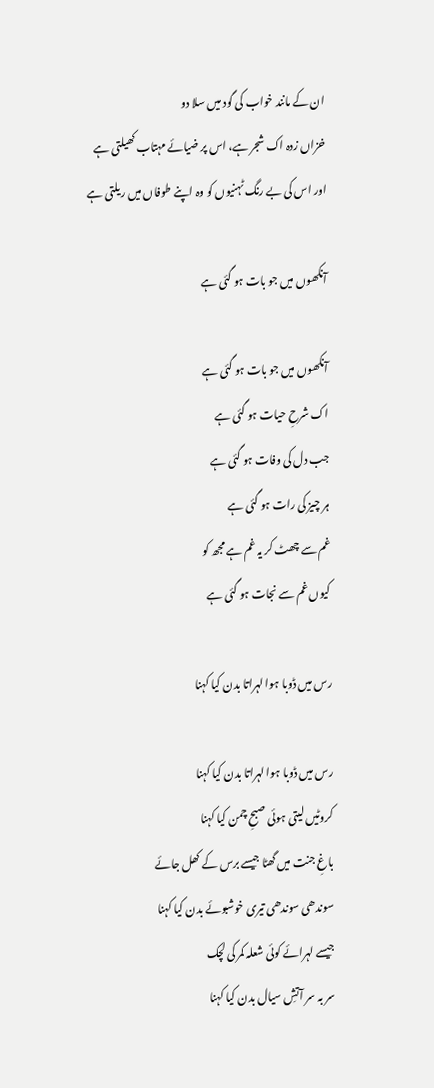ان کے مانند خواب کی گود میں سلا دو
خزاں زدہ اک شجر ہے، اس پر ضیائے مہتاب کھیلتی ہے
اور اس کی بے رنگ ٹہنیوں کو وہ اپنے طوفاں میں ریلتی ہے

آنکھوں میں جو بات ہو گئی ہے

آنکھوں میں جو بات ہو گئی ہے
اک شرحِ حیات ہو گئی ہے
جب دل کی وفات ہو گئی ہے
ہر چیز کی رات ہو گئی ہے
غم سے چھٹ کر یہ غم ہے مجھ کو
کیوں غم سے نجات ہو گئی ہے

رس میں ڈوبا ہوا لہراتا بدن کیا کہنا

رس میں ڈوبا ہوا لہراتا بدن کیا کہنا
کروٹیں لیتی ہوئی صبحِ چمن کیا کہنا
باغِ جنت میں گھٹا جیسے برس کے کھل جائے
سوندھی سوندھی تیری خوشبوئے بدن کیا کہنا
جیسے لہرائے کوئی شعلہ کمر کی لچک
سر بہ سر آتشِ سیال بدن کیا کہنا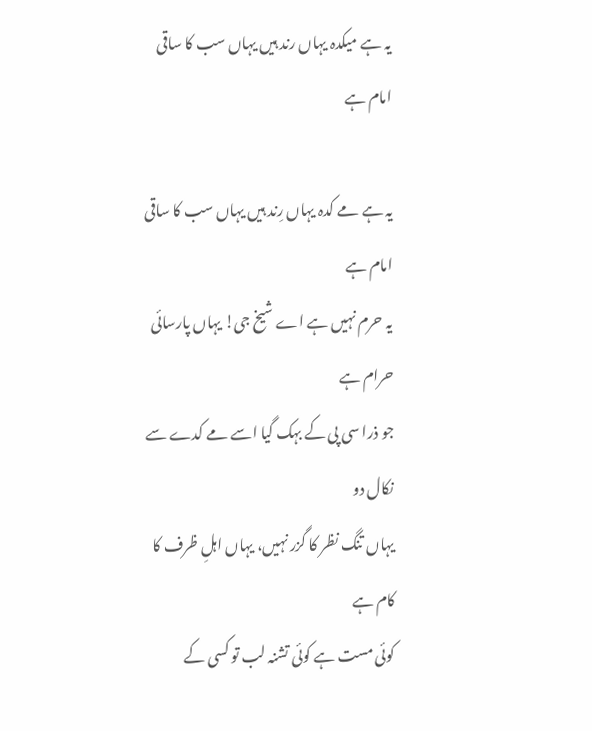یہ ہے میکدہ یہاں رند ہيں یہاں سب کا ساقی امام ہے

یہ ہے مے کدہ یہاں رِند ہيں یہاں سب کا ساقی امام ہے
یہ حرم نہیں ہے اے شيخ جی! یہاں پارسائی حرام ہے
جو ذرا سی پی کے بہک گیا اسے مے کدے سے نکال دو
یہاں تنگ نظر کا گزر نہیں، یہاں اہلِ ظرف کا کام ہے
کوئی مست ہے کوئی تشنہ لب تو کسی کے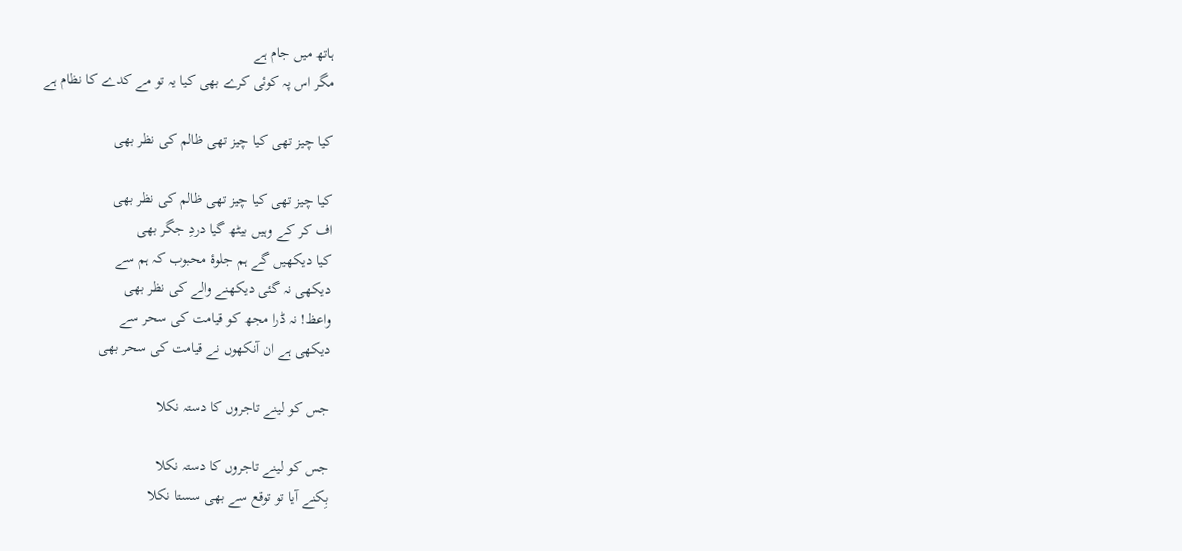ہاتھ میں جام ہے
مگر اس پہ کوئی کرے بھی کیا یہ تو مے کدے کا نظام ہے

کیا چیز تھی کیا چیز تھی ظالم کی نظر بھی

کیا چیز تھی کیا چیز تھی ظالم کی نظر بھی
اف کر کے وہیں بیٹھ گیا دردِ جگر بھی
کیا دیکھیں گے ہم جلوۂ محبوب کہ ہم سے
دیکھی نہ گئی دیکھنے والے کی نظر بھی
واعظ! نہ ڈرا مجھ کو قیامت کی سحر سے
دیکھی ہے ان آنکھوں نے قیامت کی سحر بھی

جس کو لینے تاجروں کا دستہ نکلا

جس کو لینے تاجروں کا دستہ نکلا
بِکنے آیا تو توقع سے بھی سستا نکلا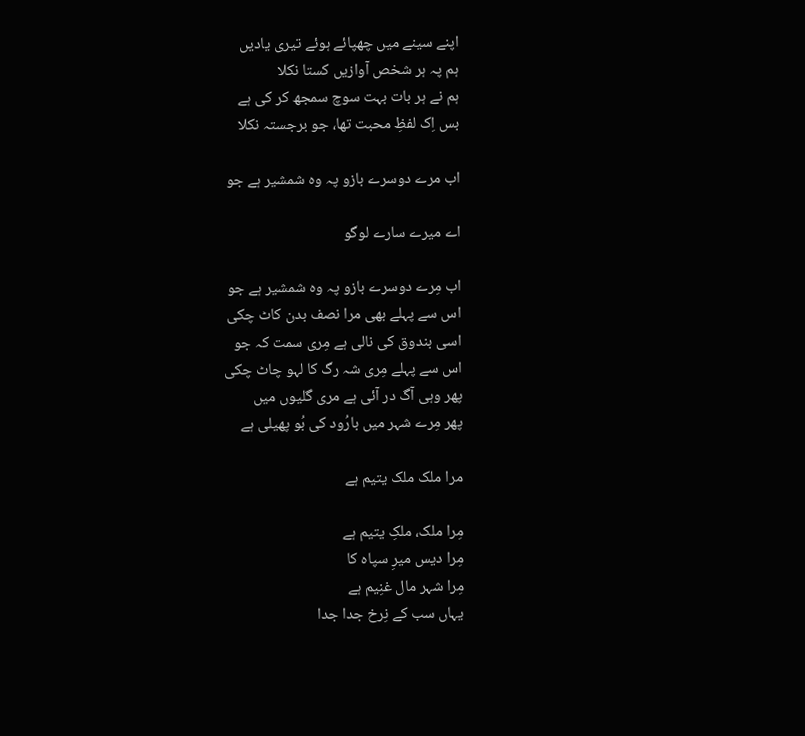اپنے سینے میں چھپائے ہوئے تیری یادیں
ہم پہ ہر شخص آوازیں کستا نکلا
ہم نے ہر بات بہت سوچ سمجھ کر کی ہے
بس اِک لفظِ محبت تھا، جو برجستہ نکلا

اب مرے دوسرے بازو پہ وہ شمشیر ہے جو

اے میرے سارے لوگو

اب مِرے دوسرے بازو پہ وہ شمشیر ہے جو
اس سے پہلے بھی مرا نصف بدن کاٹ چکی
اسی بندوق کی نالی ہے مِری سمت کہ جو
اس سے پہلے مِری شہ رگ کا لہو چاٹ چکی
پھر وہی آگ در آئی ہے مری گلیوں میں
پھر مِرے شہر میں بارُود کی بُو پھیلی ہے

مرا ملک ملک یتیم ہے

مِرا ملک، ملکِ یتیم ہے
مِرا دیس میرِ سپاہ کا
مِرا شہر مال غنِیم ہے
یہاں سب کے نِرخ جدا جدا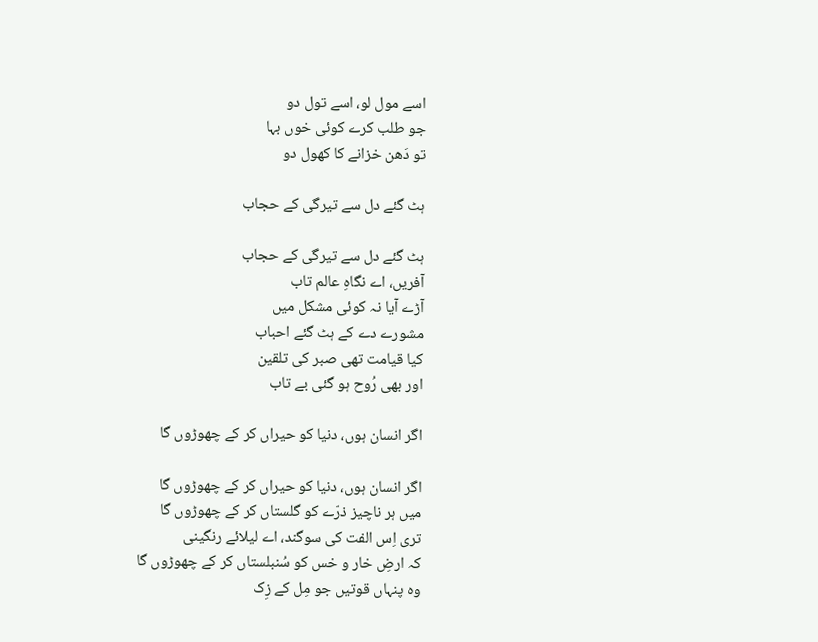اسے مول لو، اسے تول دو
جو طلب کرے کوئی خوں بہا
تو دَهن خزانے کا کهول دو

ہٹ گئے دل سے تیرگی کے حجاب

ہٹ گئے دل سے تیرگی کے حجاب
آفریں، اے نگاہِ عالم تاب
آڑے آیا نہ کوئی مشکل میں
مشورے دے کے ہٹ گئے احباب
کیا قیامت تھی صبر کی تلقین
اور بھی رُوح ہو گئی بے تاب

اگر انسان ہوں، دنیا کو حیراں کر کے چھوڑوں گا

اگر انسان ہوں، دنیا کو حیراں کر کے چھوڑوں گا
میں ہر ناچیز ذرّے کو گلستاں کر کے چھوڑوں گا
تری اِس الفت کی سوگند، اے لیلائے رنگینی
کہ ارضِ خار و خس کو سُنبلستاں کر کے چھوڑوں گا
وہ پنہاں قوتیں جو مِل کے زِک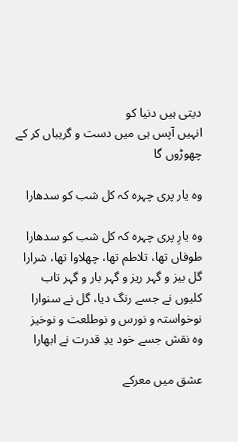دیتی ہیں دنیا کو
انہیں آپس ہی میں دست و گریباں کر کے چھوڑوں گا

وہ یار پری چہرہ کہ کل شب کو سدھارا

وہ یارِ پری چہرہ کہ کل شب کو سدھارا
طوفاں تھا، تلاطم تھا، چھلاوا تھا، شرارا
گل بیز و گہر ریز و گہر بار و گہر تاب
کلیوں نے جسے رنگ دیا، گل نے سنوارا
نوخواستہ و نورس و نوطلعت و نوخیز
وہ نقش جسے خود یدِ قدرت نے ابھارا

عشق میں معرکے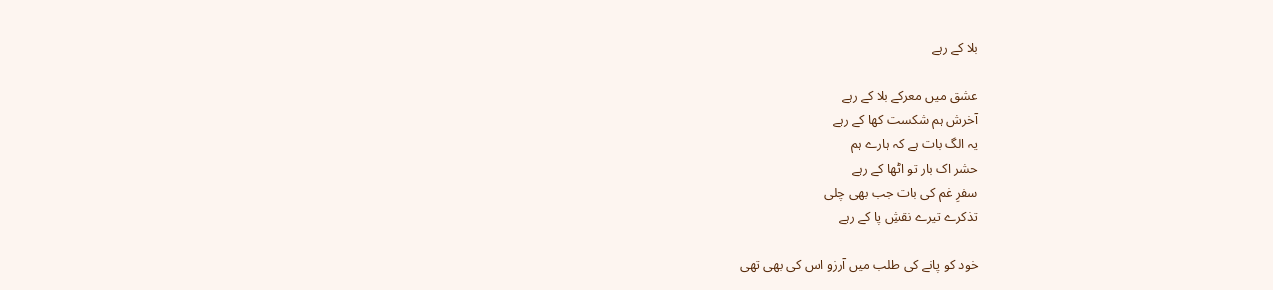بلا کے رہے

عشق میں معرکے بلا کے رہے
آخرش ہم شکست کھا کے رہے
یہ الگ بات ہے کہ ہارے ہم
حشر اک بار تو اٹھا کے رہے
سفرِ غم کی بات جب بھی چلی
تذکرے تیرے نقشِ پا کے رہے

خود کو پانے کی طلب میں آرزو اس کی بھی تھی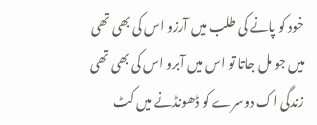خود کو پانے کی طلب میں آرزو اس کی بھی تھی
میں جو مل جاتا تو اس میں آبرو اس کی بھی تھی
زندگی اک دوسرے کو ڈھونڈنے میں کٹ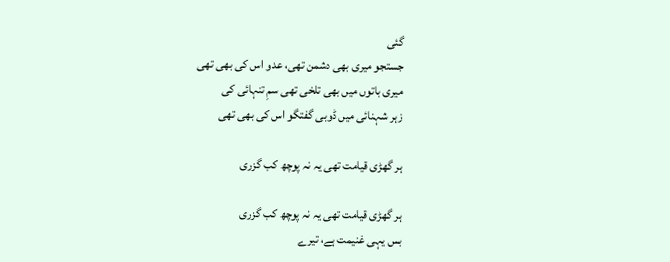گئی
جستجو میری بھی دشمن تھی، عدو اس کی بھی تھی
میری باتوں میں بھی تلخی تھی سمِ تنہائی کی
زہر شہنائی میں ڈوبی گفتگو اس کی بھی تھی

ہر گھڑی قیامت تھی یہ نہ پوچھ کب گزری

ہر گھڑی قیامت تھی یہ نہ پوچھ کب گزری
بس یہی غنیمت ہے، تیرے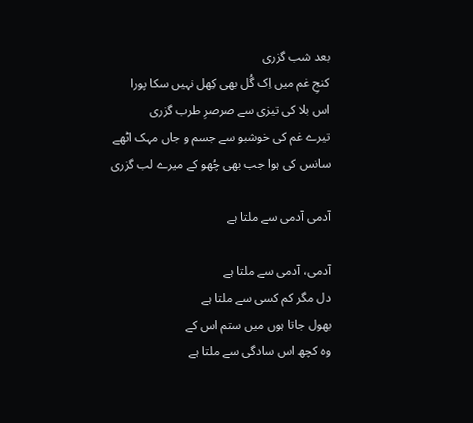بعد شب گزری
کنجِ غم میں اِک گُل بھی کِھل نہیں سکا پورا
اس بلا کی تیزی سے صرصرِ طرب گزری
تیرے غم کی خوشبو سے جسم و جاں مہک اٹھے
سانس کی ہوا جب بھی چُھو کے میرے لب گزری

آدمی آدمی سے ملتا ہے

آدمی، آدمی سے ملتا ہے
دل مگر کم کسی سے ملتا ہے
بھول جاتا ہوں میں ستم اس کے
وہ کچھ اس سادگی سے ملتا ہے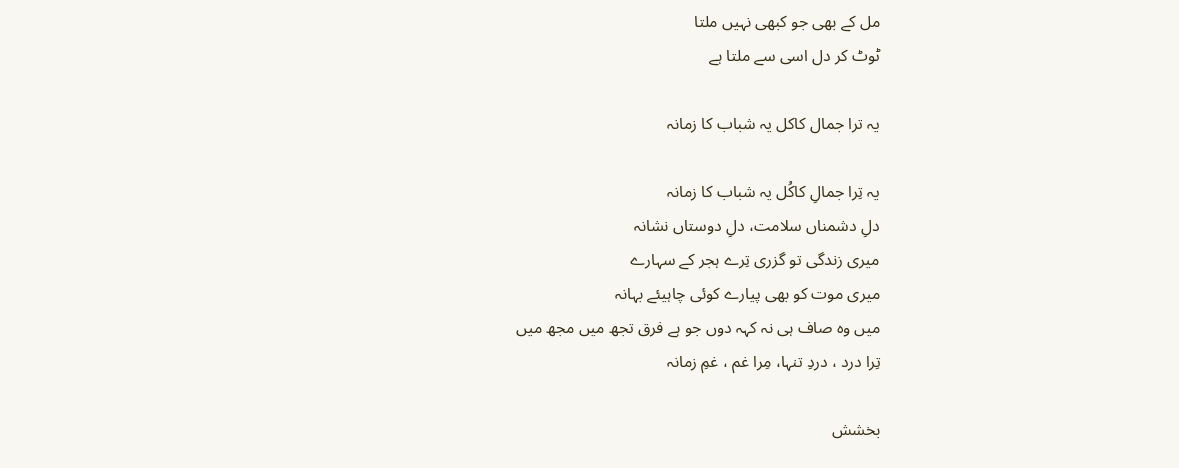مل کے بھی جو کبھی نہیں ملتا
ٹوٹ کر دل اسی سے ملتا ہے

یہ ترا جمال کاکل یہ شباب کا زمانہ

یہ تِرا جمالِ کاکُل یہ شباب کا زمانہ
دلِ دشمناں سلامت، دلِ دوستاں نشانہ
میری زندگی تو گزری تِرے ہجر کے سہارے
میری موت کو بھی پیارے کوئی چاہیئے بہانہ
میں وہ صاف ہی نہ کہہ دوں جو ہے فرق تجھ میں مجھ میں
تِرا درد ، دردِ تنہا، مِرا غم ، غمِ زمانہ

بخشش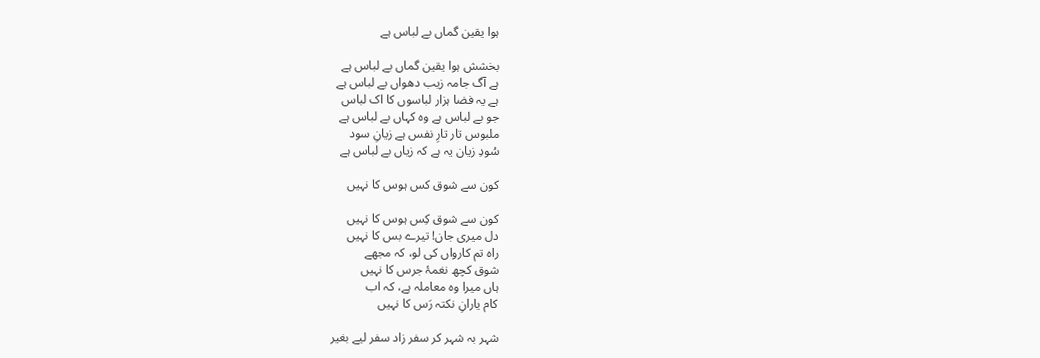ہوا یقین گماں بے لباس ہے

بخشش ہوا یقین گماں بے لباس ہے
ہے آگ جامہ زیب دھواں بے لباس ہے
ہے یہ فضا ہزار لباسوں کا اک لباس
جو بے لباس ہے وہ کہاں بے لباس ہے
ملبوس تار تارِ نفس ہے زیانِ سود
سُودِ زیان یہ ہے کہ زیاں بے لباس ہے

کون سے شوق کس ہوس کا نہیں

کون سے شوق کِس ہوس کا نہیں
دل میری جان! تیرے بس کا نہیں
راہ تم کارواں کی لو، کہ مجھے
شوق کچھ نغمۂ جرس کا نہیں
ہاں میرا وہ معاملہ ہے، کہ اب
کام یارانِ نکتہ رَس کا نہیں

شہر بہ شہر کر سفر زاد سفر لیے بغیر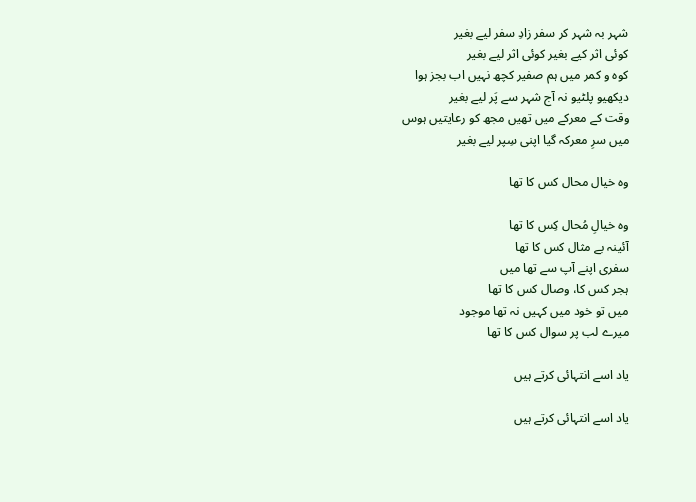شہر بہ شہر کر سفر زادِ سفر لیے بغیر
کوئی اثر کیے بغیر کوئی اثر لیے بغیر
کوہ و کمر میں ہم صفیر کچھ نہیں اب بجز ہوا
دیکھیو پلٹیو نہ آج شہر سے پَر لیے بغیر
وقت کے معرکے میں تھیں مجھ کو رعایتیں ہوس
میں سرِ معرکہ گیا اپنی سِپر لیے بغیر

وہ خیال محال کس کا تھا

وہ خیالِ مُحال کِس کا تھا
آئینہ بے مثال کس کا تھا
سفری اپنے آپ سے تھا میں
ہجر کس کا، وصال کس کا تھا
میں تو خود میں کہیں نہ تھا موجود
میرے لب پر سوال کس کا تھا

یاد اسے انتہائی کرتے ہیں

یاد اسے انتہائی کرتے ہیں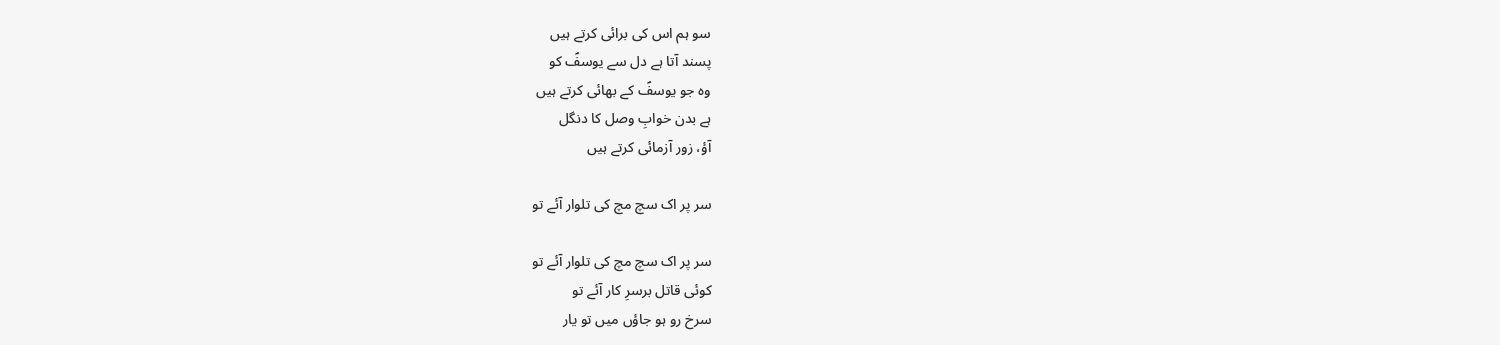سو ہم اس کی برائی کرتے ہیں
پسند آتا ہے دل سے یوسفؑ کو
وہ جو یوسفؑ کے بھائی کرتے ہیں
ہے بدن خوابِ وصل کا دنگل
آؤ، زور آزمائی کرتے ہیں

سر پر اک سچ مچ کی تلوار آئے تو

سر پر اک سچ مچ کی تلوار آئے تو
کوئی قاتل برسرِ کار آئے تو
سرخ رو ہو جاؤں میں تو یار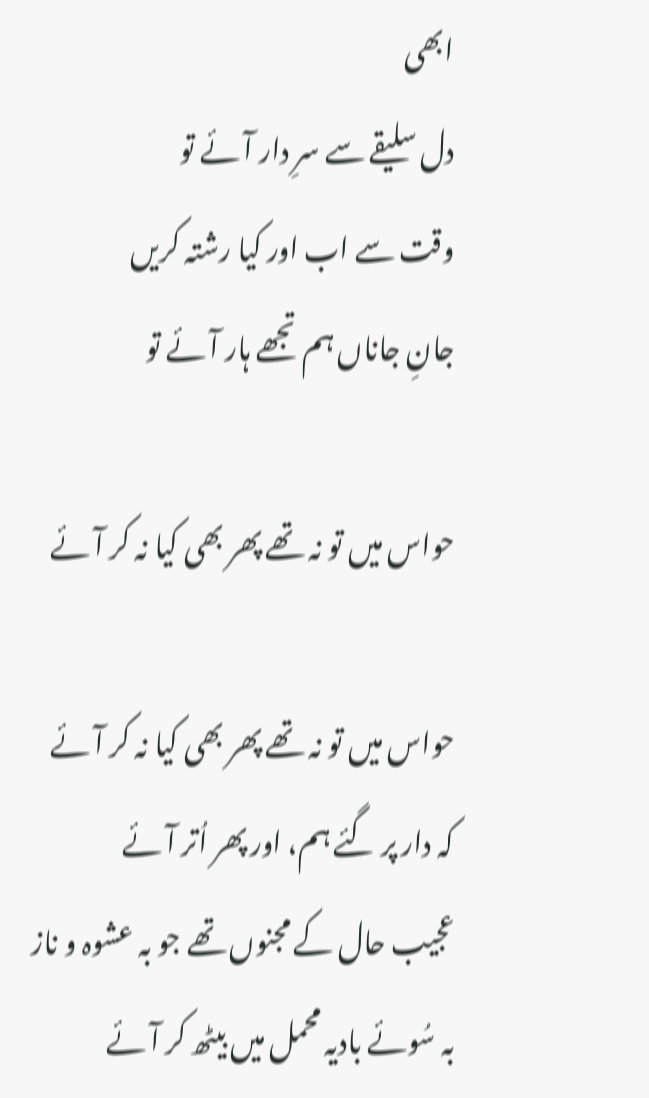ابھی
دل سلیقے سے سرِ دار آئے تو
وقت سے اب اور کیا رشتہ کریں
جانِ جاناں ہم تجھے ہار آئے تو

حواس میں تو نہ تھے پھر بھی کیا نہ کر آئے

حواس میں تو نہ تھے پھر بھی کیا نہ کر آئے
کہ دار پر گئے ہم، اور پھر اُتر آئے
عجیب حال کے مجنوں تھے جو بہ عشوہ و ناز
بہ سُوئے بادیہ محمل میں بیٹھ کر آئے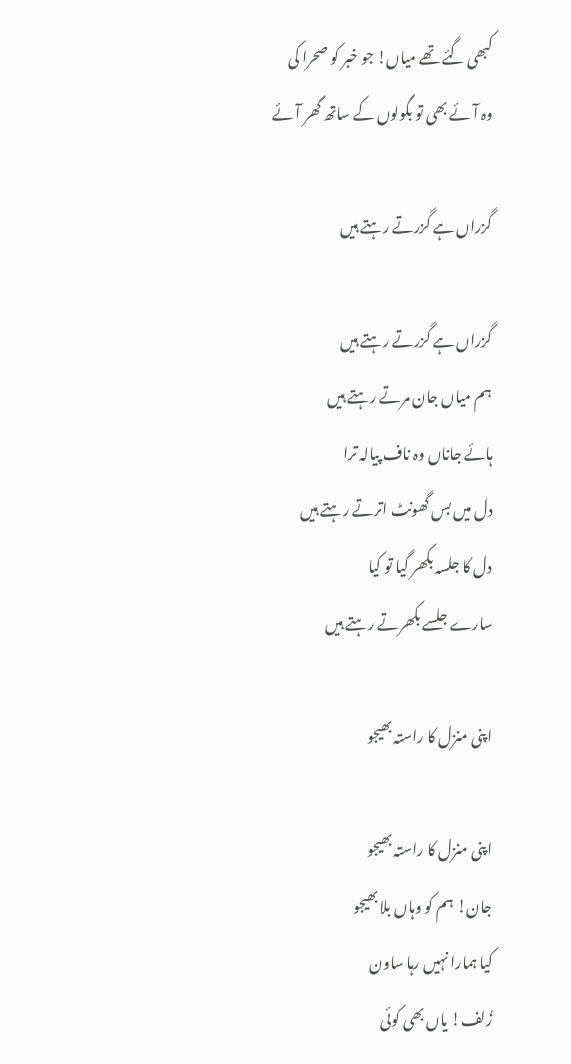کبھی گئے تھے میاں! جو خبر کو صحرا کی
وہ آئے بھی تو بگولوں کے ساتھ گھر آئے

گزراں ہے گزرتے رہتے ہیں

گزراں ہے گزرتے رہتے ہیں
ہم میاں جان مرتے رہتے ہیں
ہائے جاناں وہ ناف پیالہ ترا
دل میں بس گھونٹ اترتے رہتے ہیں
دل کا جلسہ بکھر گیا تو کیا
سارے جلسے بکھرتے رہتے ہیں

اپنی منزل کا راستہ بھیجو

اپنی منزل کا راستہ بھیجو
جان! ہم کو وہاں بلا بھیجو
کیا ہمارا نہیں رہا ساون
زُلف! یاں بھی کوئی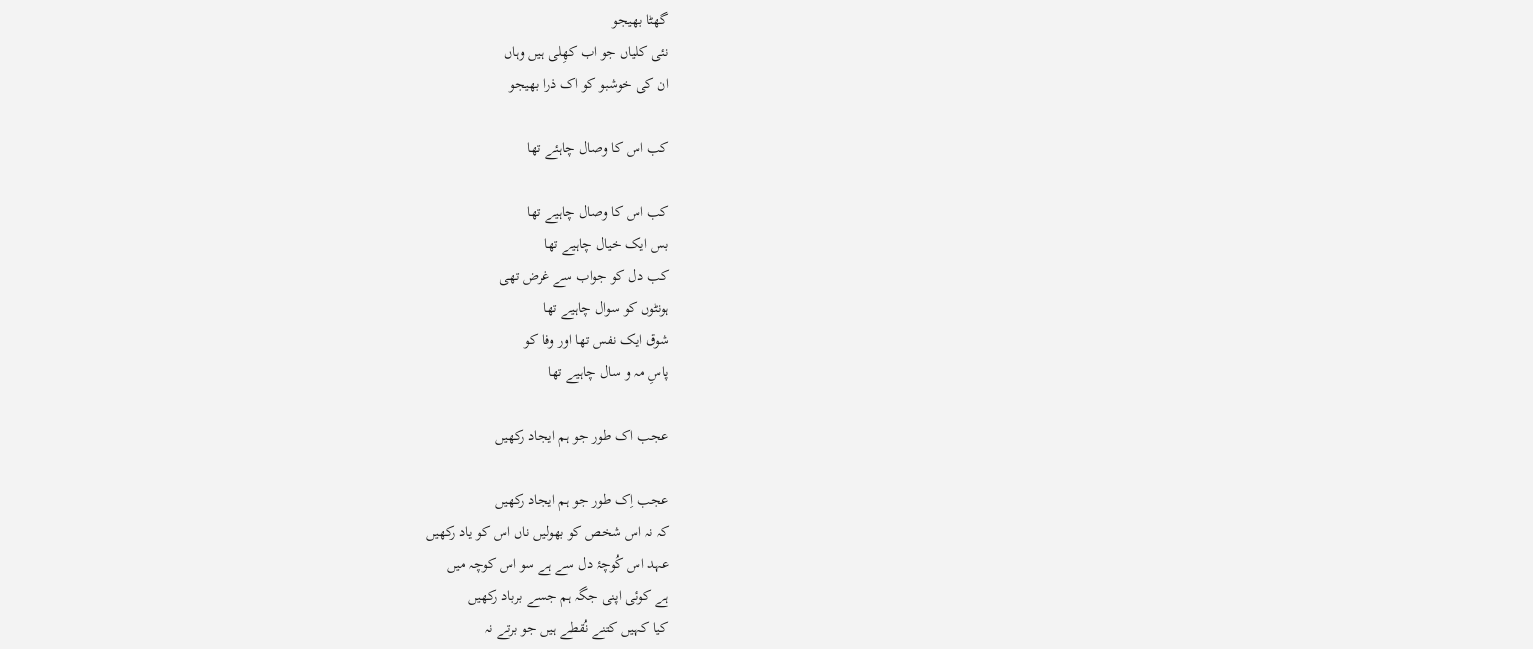گھٹا بھیجو
نئی کلیاں جو اب کھِلی ہیں وہاں
ان کی خوشبو کو اک ذرا بھیجو

کب اس کا وصال چاہئے تھا

کب اس کا وصال چاہیے تھا
بس ایک خیال چاہیے تھا
کب دل کو جواب سے غرض تھی
ہونٹوں کو سوال چاہیے تھا
شوق ایک نفس تھا اور وفا کو
پاسِ مہ و سال چاہیے تھا

عجب اک طور جو ہم ایجاد رکھیں

عجب اِک طور جو ہم ایجاد رکھیں
کہ نہ اس شخص کو بھولیں ناں اس کو یاد رکھیں
عہد اس کُوچۂ دل سے ہے سو اس کوچہ میں
ہے کوئی اپنی جگہ ہم جسے برباد رکھیں
کیا کہیں کتنے نُقطے ہیں جو برتے نہ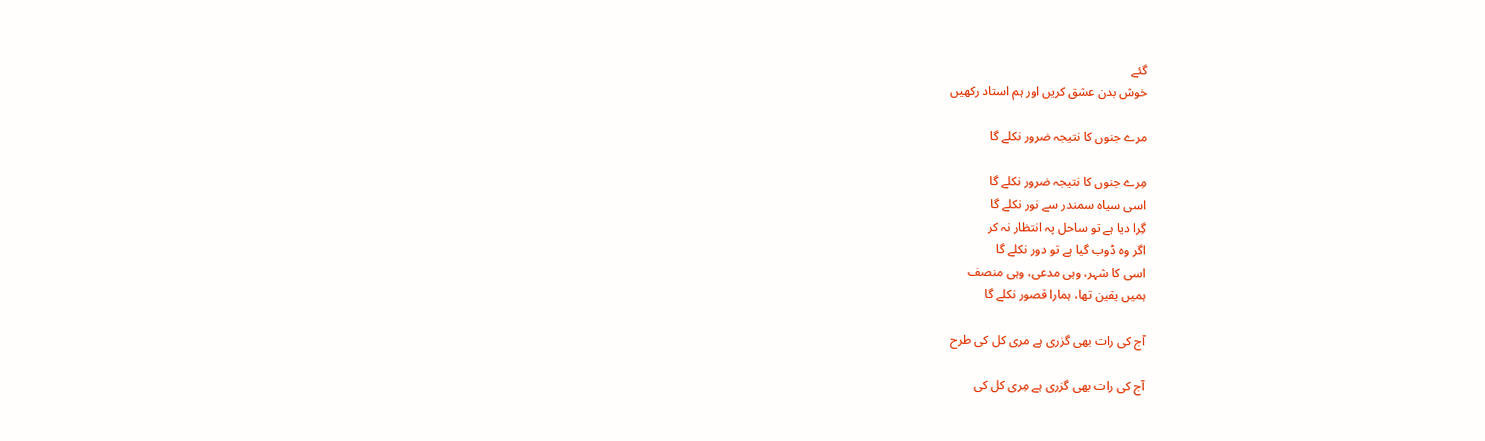گئے
خوش بدن عشق کریں اور ہم استاد رکھیں

مرے جنوں کا نتیجہ ضرور نکلے گا

مِرے جنوں کا نتیجہ ضرور نکلے گا
اسی سیاہ سمندر سے نور نکلے گا
گِرا دیا ہے تو ساحل پہ انتظار نہ کر
اگر وہ ڈوب گیا ہے تو دور نکلے گا
اسی کا شہر، وہی مدعی، وہی منصف
ہمیں یقین تھا، ہمارا قصور نکلے گا

آج کی رات بھی گزری ہے مری کل کی طرح

آج کی رات بھی گزری ہے مِری کل کی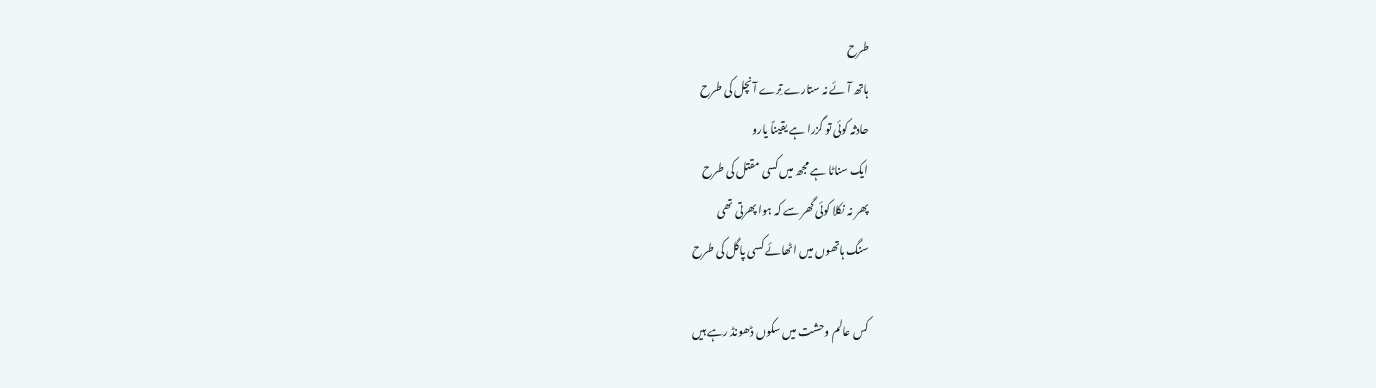طرح
ہاتھ آئے نہ ستارے تِرے آنچل کی طرح
حادثہ کوئی تو گزرا ہے یقیناً یارو
ایک سناٹا ہے مجھ میں کسی مقتل کی طرح
پھر نہ نکلا کوئی گھر سے کہ ہوا پھرتی تھی
سنگ ہاتھوں میں اٹھائے کسی پاگل کی طرح

کس عالم وحشت میں سکوں ڈھونڈ رہے ہیں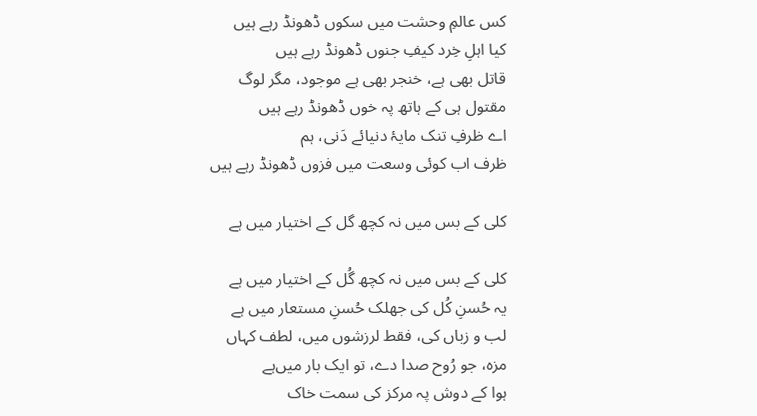کس عالمِ وحشت میں سکوں ڈھونڈ رہے ہیں
کیا اہلِ خِرد کیفِ جنوں ڈھونڈ رہے ہیں
قاتل بھی ہے، خنجر بھی ہے موجود، مگر لوگ
مقتول ہی کے ہاتھ پہ خوں ڈھونڈ رہے ہیں
اے ظرفِ تنک مایۂ دنیائے دَنی، ہم
ظرف اب کوئی وسعت میں فزوں ڈھونڈ رہے ہیں

کلی کے بس میں نہ کچھ گل کے اختیار میں ہے

کلی کے بس میں نہ کچھ گُل کے اختیار میں ہے
یہ حُسنِ کُل کی جھلک حُسنِ مستعار میں ہے
لب و زباں کی، فقط لرزشوں میں، لطف کہاں
مزہ، جو رُوح صدا دے، تو ایک بار میں‌ہے
ہوا کے دوش پہ مرکز کی سمت خاک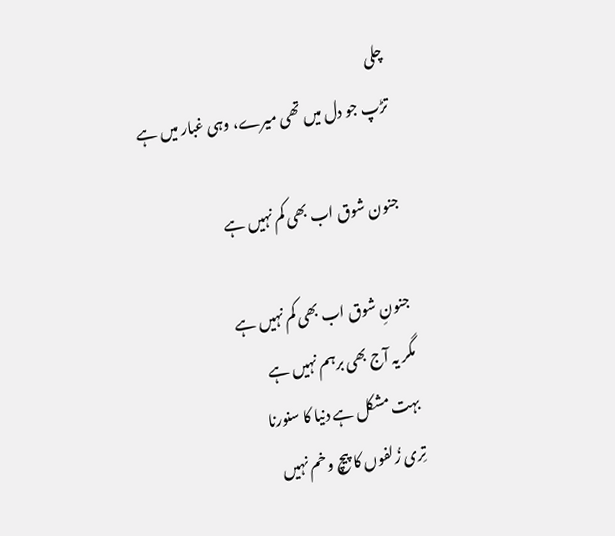چلی
تڑپ جو دل میں تھی میرے، وہی غبار میں ہے

جنون شوق اب بھی کم نہیں ہے

جنونِ شوق اب بھی کم نہیں ہے
مگر یہ آج بھی برہم نہیں ہے
بہت مشکل ہے دنیا کا سنورنا
تِری زُلفوں کا پیچ وخم نہیں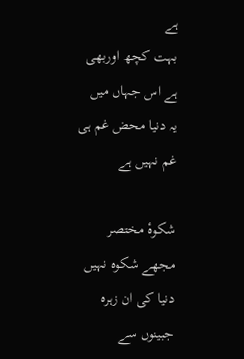ہے
بہت کچھ اوربھی ہے اس جہاں میں
یہ دنیا محض غم ہی غم نہیں ہے

شکوهٔ مختصر مجھے شکوہ نہیں دنیا کی ان زہرہ جبینوں سے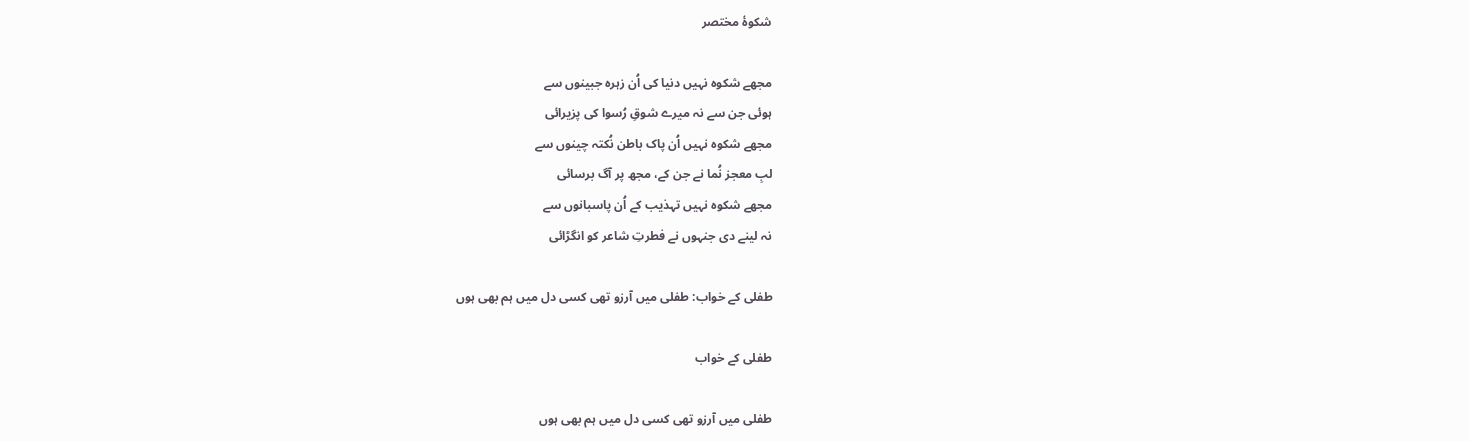شکوهٔ مختصر

مجھے شکوہ نہیں دنیا کی اُن زہرہ جبینوں سے
ہوئی جن سے نہ میرے شوقِ رُسوا کی پزیرائی
مجھے شکوہ نہیں اُن پاک باطن نُکتہ چینوں سے
لبِ معجز نُما نے جن کے، مجھ پر آگ برسائی
مجھے شکوہ نہیں تہذیب کے اُن پاسبانوں سے
نہ لینے دی جنہوں نے فطرتِ شاعر کو انگڑائی

طفلی کے خواب: طفلی میں آرزو تھی کسی دل میں ہم بھی ہوں

طفلی کے خواب

طفلی میں آرزو تھی کسی دل میں ہم بھی ہوں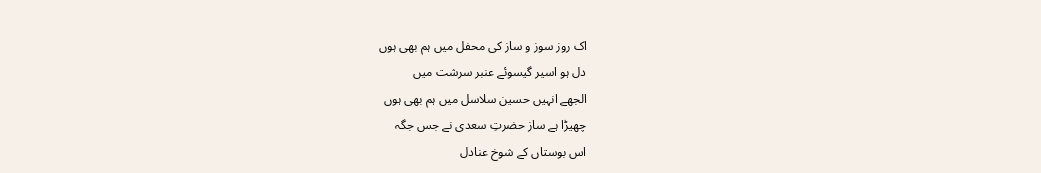اک روز سوز و ساز کی محفل میں ہم بھی ہوں
دل ہو اسیر گیسوئے عنبر سرشت میں
الجھے انہیں حسین سلاسل میں ہم بھی ہوں
چھیڑا ہے ساز حضرتِ سعدی نے جس جگہ
اس بوستاں کے شوخ عنادل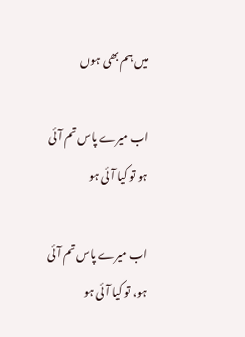میں ہم بھی ہوں

اب میرے پاس تم آئی ہو تو کیا آئی ہو

اب میرے پاس تم آئی ہو، تو کیا آئی ہو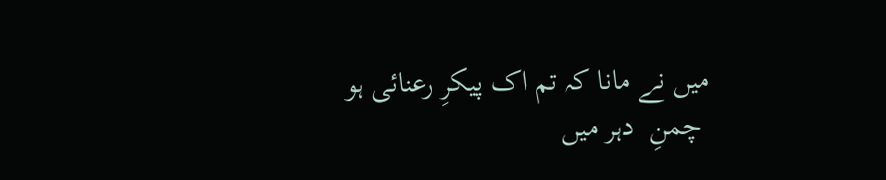میں نے مانا کہ تم اک پیکرِ رعنائی ہو
 چمنِ  دہر میں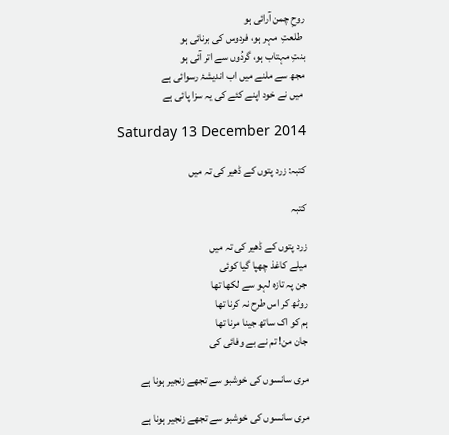روحِ چمن آرائی ہو
 طلعتِ  مہر ہو، فردوس کی برنائی ہو
بنتِ مہتاب ہو، گردُوں سے اتر آئی ہو
مجھ سے ملنے میں اب اندیشۂ رسوائی ہے
 میں نے خود اپنے کئے کی یہ سزا پائی ہے

Saturday 13 December 2014

کتبہ: زرد پتوں کے ڈھیر کی تہ میں

کتبہ

زرد پتوں کے ڈھیر کی تہ میں
میلے کاغذ چھپا گیا کوئی
جن پہ تازہ لہو سے لکھا تھا
روٹھ کر اس طرح نہ کرنا تھا
ہم کو اک ساتھ جینا مرنا تھا
جان من! تم نے بے وفائی کی

مری سانسوں کی خوشبو سے تجھے زنجیر ہونا ہے

مری سانسوں کی خوشبو سے تجھے زنجیر ہونا ہے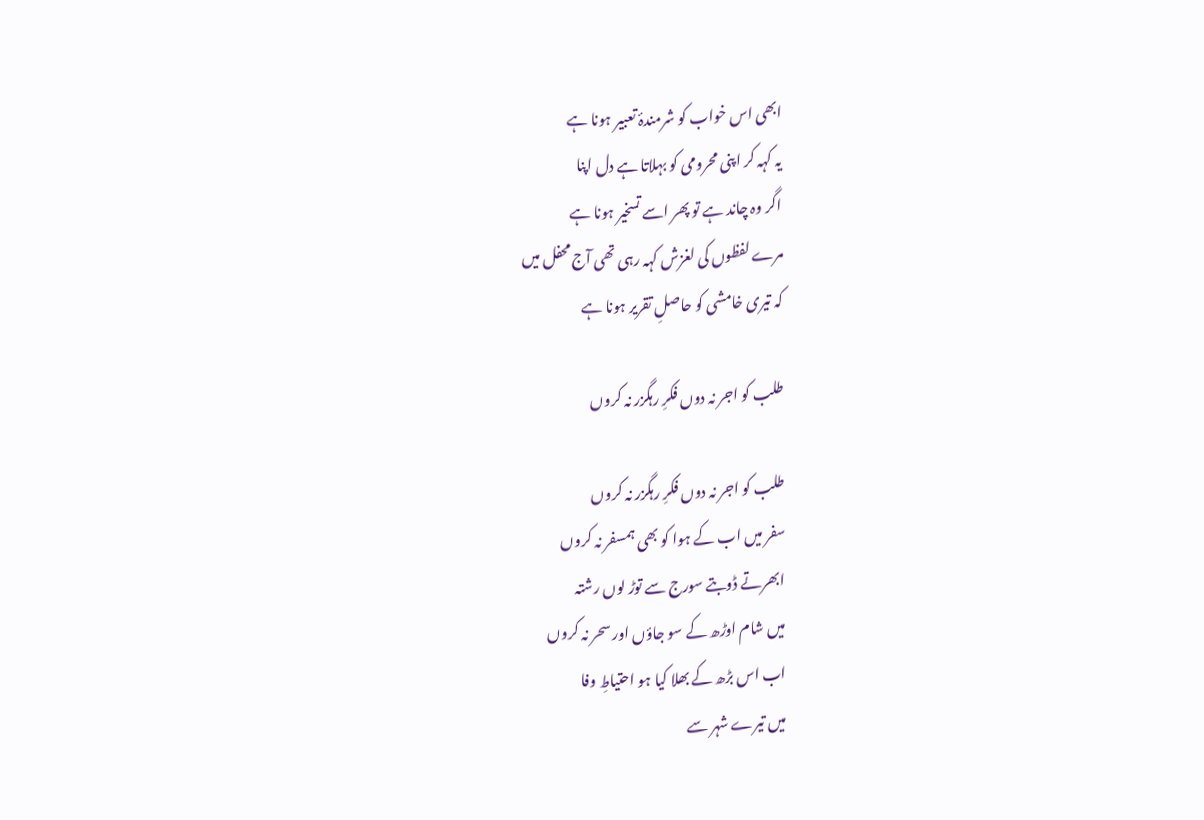ابھی اس خواب کو شرمندۂ تعبیر ہونا ہے
یہ کہہ کر اپنی محرومی کو بہلاتا ہے دل اپنا
اگر وہ چاند ہے تو پھر اسے تسخیر ہونا ہے
مرے لفظوں کی لغزش کہہ رہی تھی آج محفل میں
کہ تیری خامشی کو حاصلِ تقریر ہونا ہے

طلب کو اجر نہ دوں فکرِ رہگزر نہ کروں

طلب کو اجر نہ دوں فکرِ رہگزر نہ کروں
سفر میں اب کے ہوا کو بھی ہمسفر نہ کروں
ابھرتے ڈوبتے سورج سے توڑ لوں رشتہ
میں شام اوڑھ کے سو جاؤں اور سحر نہ کروں
اب اس بڑھ کے بھلا کیا ہو احتیاطِ وفا
میں تیرے شہر سے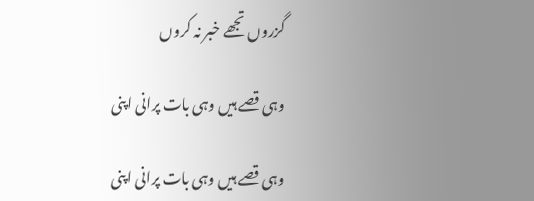گزروں تجھے خبر نہ کروں

وہی قصے ہیں وہی بات پرانی اپنی

وہی قصے ہیں وہی بات پرانی اپنی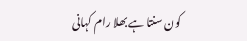کون سنتا ہے بھلا رام کہانی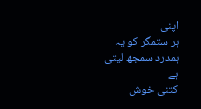اپنی
ہر ستمگر کو یہ ہمدرد سمجھ لیتی ہے
کتنی خوش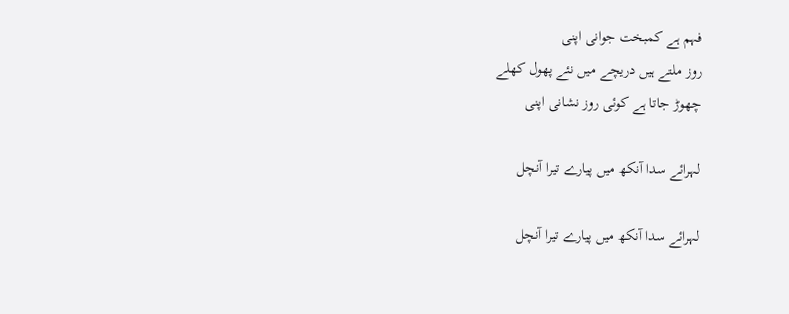فہم ہے کمبخت جوانی اپنی
روز ملتے ہیں دریچے میں نئے پھول کھلے
چھوڑ جاتا ہے کوئی روز نشانی اپنی

لہرائے سدا آنکھ میں پیارے تیرا آنچل

لہرائے سدا آنکھ میں پیارے تیرا آنچل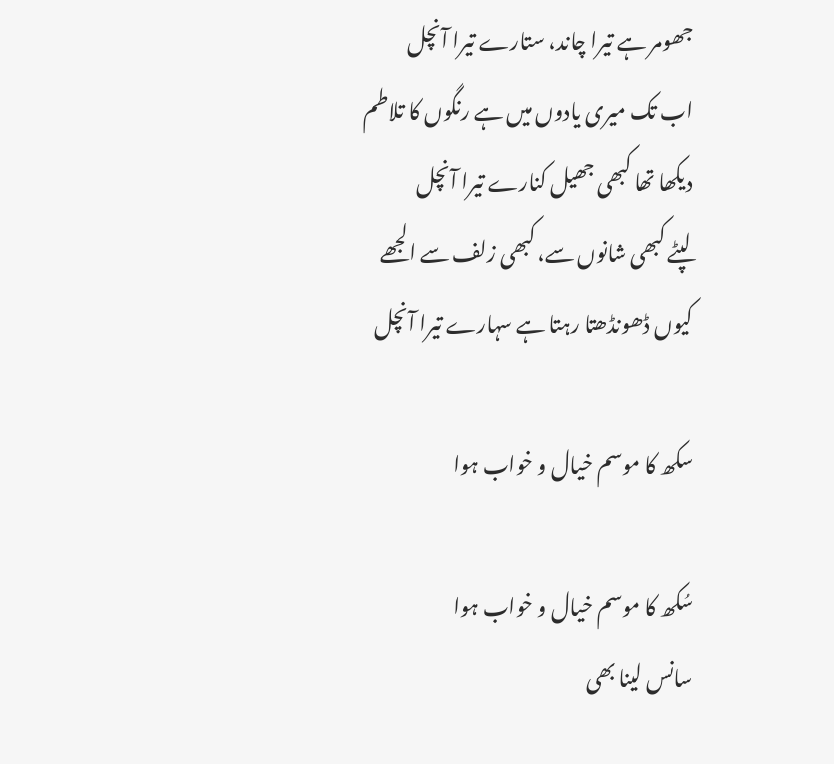جھومر ہے تیرا چاند، ستارے تیرا آنچل
اب تک میری یادوں میں ہے رنگوں کا تلاطم
دیکھا تھا کبھی جھیل کنارے تیرا آنچل
لپٹے کبھی شانوں سے، کبھی زلف سے الجھے
کیوں ڈھونڈھتا رہتا ہے سہارے تیرا آنچل

سکھ کا موسم خیال و خواب ہوا

سُکھ کا موسم خیال و خواب ہوا
سانس لینا بھی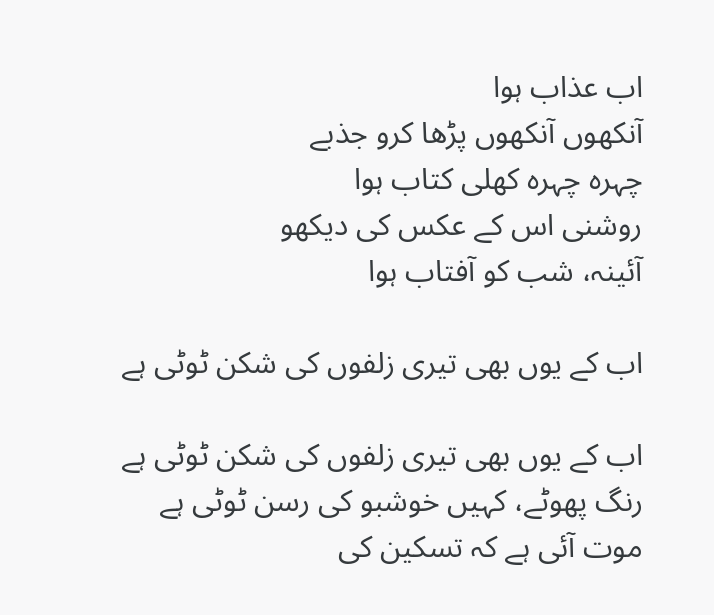اب عذاب ہوا
آنکھوں آنکھوں پڑھا کرو جذبے
چہرہ چہرہ کھلی کتاب ہوا
روشنی اس کے عکس کی دیکھو
آئینہ، شب کو آفتاب ہوا

اب کے یوں بھی تیری زلفوں کی شکن ٹوٹی ہے

اب کے یوں بھی تیری زلفوں کی شکن ٹوٹی ہے
رنگ پھوٹے، کہیں‌ خوشبو کی رسن ٹوٹی ہے
موت آئی ہے کہ تسکین کی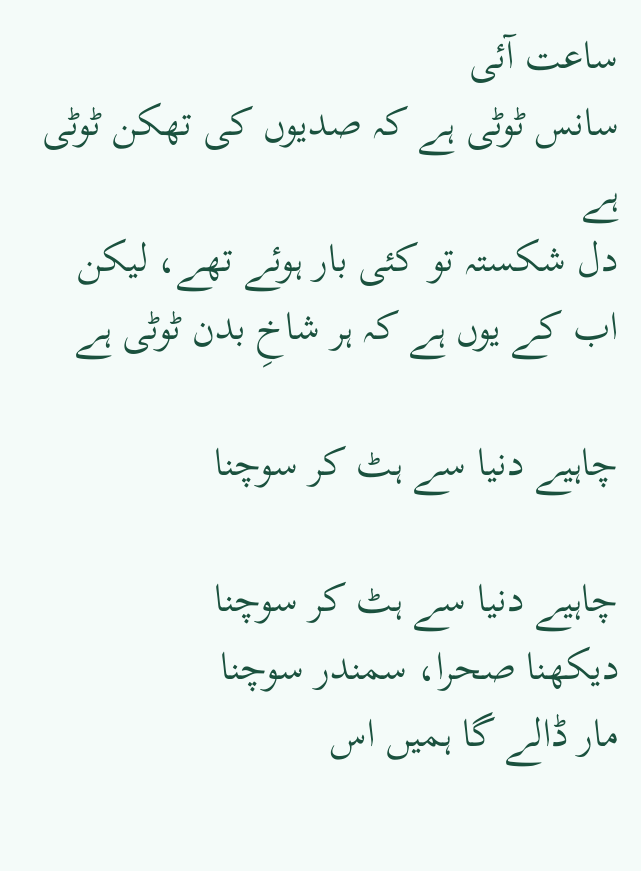ساعت آئی
سانس ٹوٹی ہے کہ صدیوں کی تھکن ٹوٹی ہے
دل شکستہ تو کئی بار ہوئے تھے، لیکن
اب کے یوں ہے کہ ہر شاخِ بدن ٹوٹی ہے

چاہیے دنیا سے ہٹ کر سوچنا

چاہیے دنیا سے ہٹ کر سوچنا
دیکھنا صحرا، سمندر سوچنا
مار ڈالے گا ہمیں اس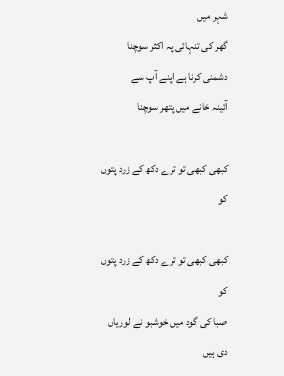شہر میں
گھر کی تنہائی پہ اکثر سوچنا
دشمنی کرنا ہے اپنے آپ سے
آئینہ خانے میں پتھر سوچنا

کبھی کبھی تو ترے دکھ کے زرد پتوں کو

کبھی کبھی تو ترے دکھ کے زرد پتوں کو
صبا کی گود میں خوشبو نے لوریاں دی ہیں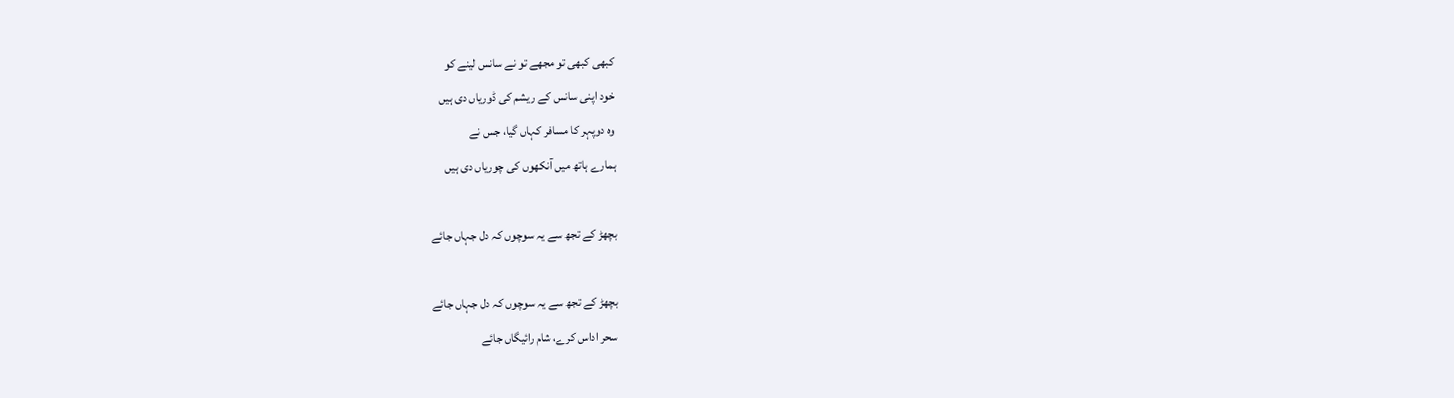کبھی کبھی تو مجھے تو نے سانس لینے کو
خود اپنی سانس کے ریشم کی ڈوریاں دی ہیں
وہ دوپہر کا مسافر کہاں گیا، جس نے
ہمارے ہاتھ میں آنکھوں کی چوریاں دی ہیں

بچھڑ کے تجھ سے یہ سوچوں کہ دل جہاں جائے

بچھڑ کے تجھ سے یہ سوچوں کہ دل جہاں جائے
سحر اداس کرے، شام رائیگاں جائے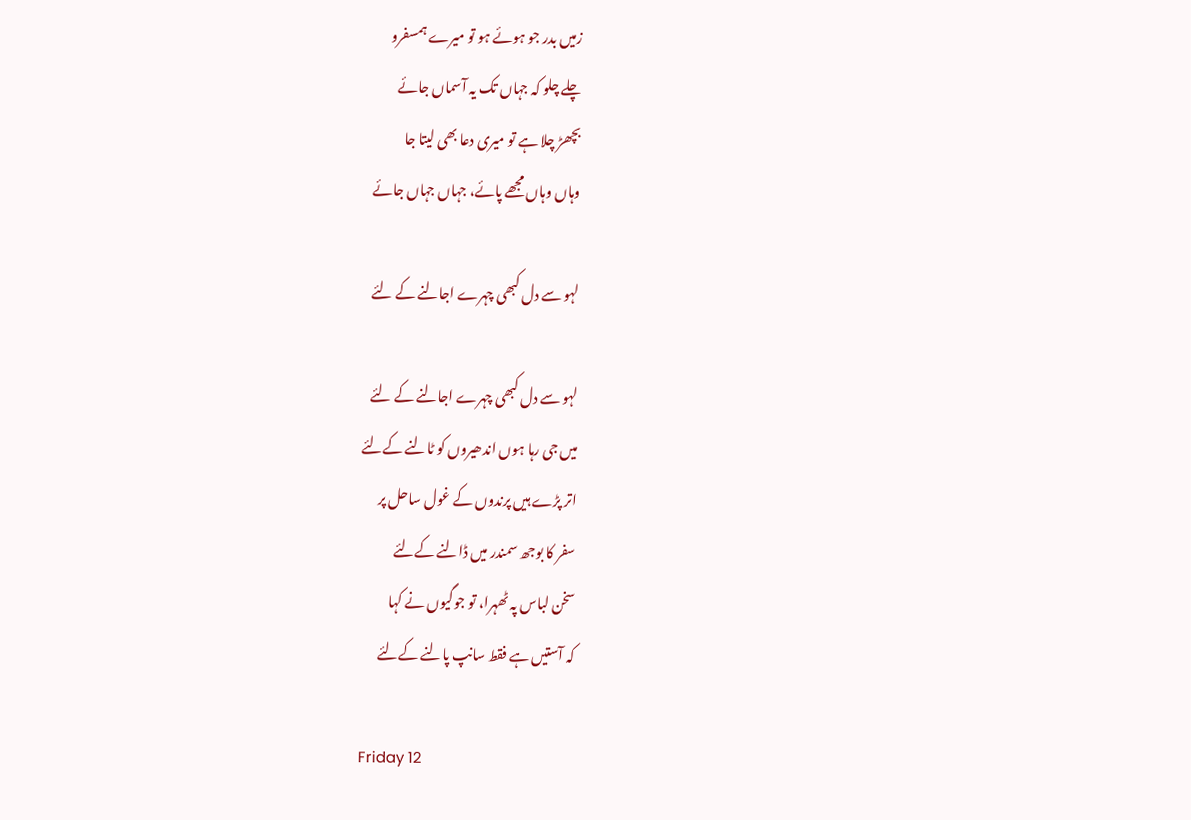زمیں بدر جو ہوئے ہو تو میرے ہمسفرو
چلے چلو کہ جہاں تک یہ آسماں جائے
بچھڑ چلا ہے تو میری دعا بھی لیتا جا
وہاں وہاں مجھے پائے، جہاں جہاں جائے

لہو سے دل کبھی چہرے اجالنے کے لئے

لہو سے دل کبھی چہرے اجالنے کے لئے
میں جی رہا ہوں اندھیروں کو ٹالنے کےلئے
اتر پڑے ہیں پرندوں کے غول ساحل پر
سفر کا بوجھ سمندر میں ڈالنے کےلئے
سخن لباس پہ ٹھہرا، تو جوگیوں نے کہا
کہ آستیں ہے فقط سانپ پالنے کےلئے

Friday 12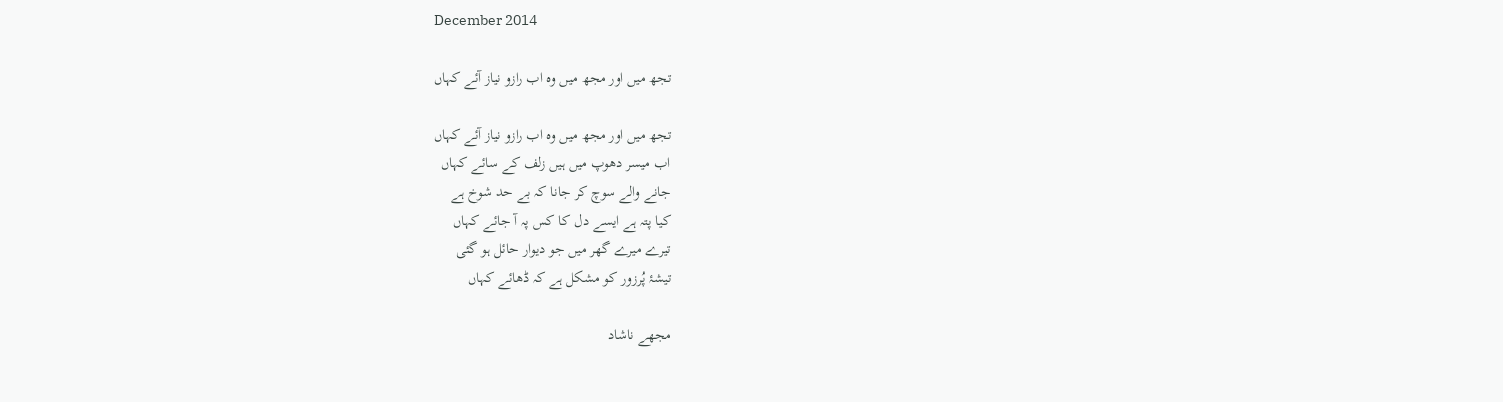December 2014

تجھ میں اور مجھ میں وہ اب رازو نیاز آئے کہاں

تجھ میں اور مجھ میں وہ اب رازو نیاز آئے کہاں
اب میسر دھوپ میں ہیں زلف کے سائے کہاں
جانے والے سوچ کر جانا کہ بے حد شوخ ہے
کیا پتہ ہے ایسے دل کا کس پہ آ جائے کہاں
تیرے میرے گھر میں جو دیوار حائل ہو گئی
تیشۂ پُرزور کو مشکل ہے کہ ڈھائے کہاں

مجھے ناشاد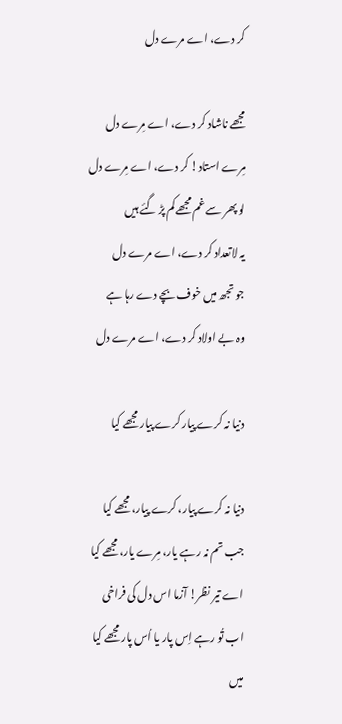کر دے، اے مرے دل

مجھے ناشاد کر دے، اے مِرے دل
مِرے استاد! کر دے، اے مِرے دل
لو پھر سے غم مجھے کم پڑ گئے ہیں
یہ لاتعداد کر دے، اے مرے دل
جو تجھ میں خوف بچے دے رہا ہے
وہ بے اولاد کر دے، اے مرے دل

دنیا نہ کرے پیار کرے پیار مجھے کیا

دنیا نہ کرے پیار، کرے پیار، مجھے کیا
جب تم نہ رہے یار، مِرے یار، مجھے کیا
اے تیر نظر! آزما اس دل کی فراخی
اب تُو رہے اِس پار یا اُس پار مجھے کیا
میں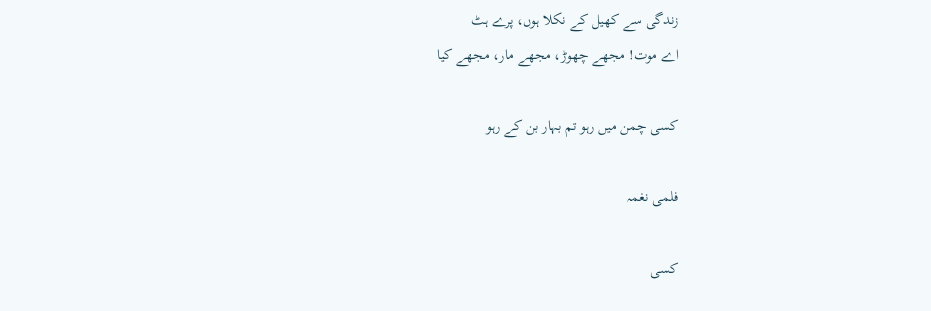زندگی سے کھیل کے نکلا ہوں، پرے ہٹ
اے موت! مجھے چھوڑ، مجھے مار، مجھے کیا

کسی چمن میں رہو تم بہار بن کے رہو

فلمی نغمہ

کسی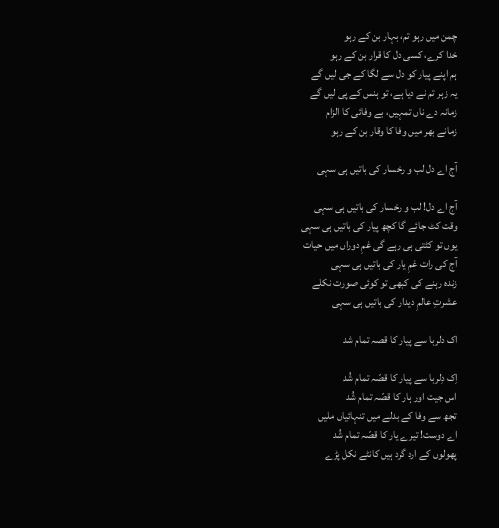چمن میں رہو تم، بہار بن کے رہو
خدا کرے، کسی دل کا قرار بن کے رہو
ہم اپنے پیار کو دل سے لگا کے جی لیں گے
یہ زہر تم نے دیا ہے، تو ہنس کے پی لیں گے
زمانہ دے ناں تمہیں، بے وفائی کا الزام
زمانے بھر میں وفا کا وقار بن کے رہو

آج اے دل لب و رخسار کی باتیں ہی سہی

آج اے دل! لب و رخسار کی باتیں ہی سہی
وقت کٹ جائے گا کچھ پیار کی باتیں ہی سہی
یوں تو کٹتی ہی رہے گی غمِ دوراں میں حیات
آج کی رات غمِ یار کی باتیں ہی سہی
زندہ رہنے کی کبھی تو کوئی صورت نکلے
عشرتِ عالمِ دیدار کی باتیں ہی سہی

اک دلربا سے پیار کا قصہ تمام شد

اِک دِلربا سے پیار کا قصّہ تمام شُد
اس جیت اور ہار کا قصّہ تمام شُد
تجھ سے وفا کے بدلے میں تنہائیاں ملیں
اے دوست! تیرے یار کا قصّہ تمام شُد
پھولوں کے ارد گرد ہیں کانٹے نکل پڑے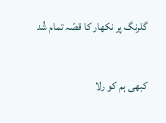گلرنگ پر نکھار کا قصّہ تمام شُد

کبھی ہم کو رلا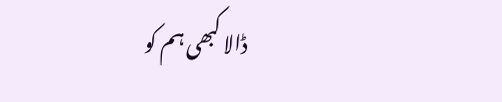ڈالا کبھی ہم کو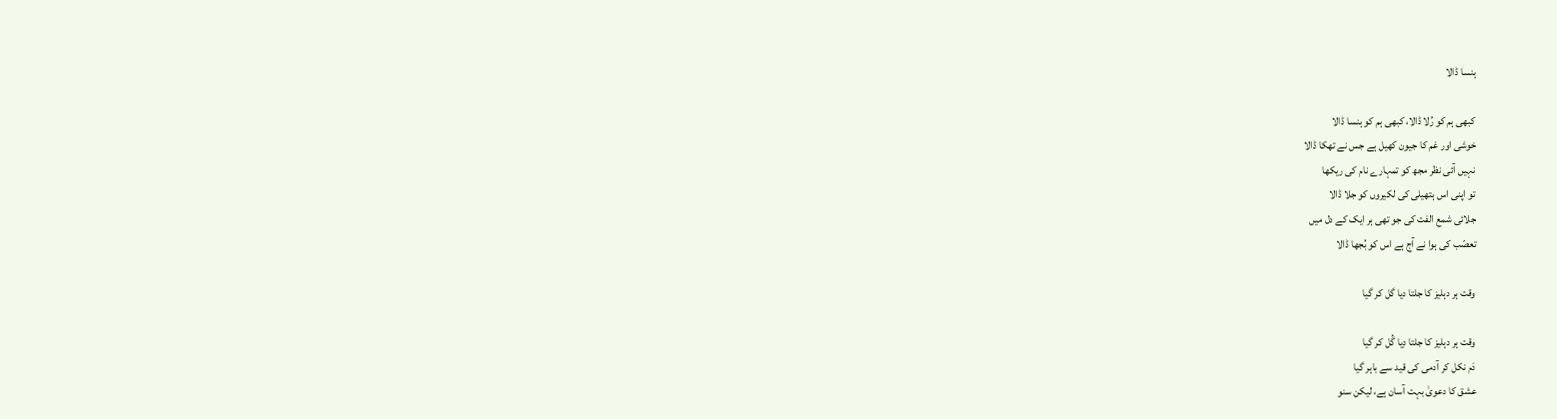ہنسا ڈالا

کبھی ہم کو رُلا ڈالا، کبھی ہم کو ہنسا ڈالا
خوشی اور غم کا جیون کھیل ہے جس نے تھکا ڈالا
نہیں آئی نظر مجھ کو تمہارے نام کی ریکھا
تو اپنی اس ہتھیلی کی لکیروں کو جلا ڈالا
جلائی شمع الفت کی جو تھی ہر ایک کے دل میں
تعصّب کی ہوا نے آج ہے اس کو بُجھا ڈالا

وقت ہر دہلیز کا جلتا دیا گل کر گیا

وقت ہر دہلیز کا جلتا دِیا گُل کر گیا
دَم نکل کر آدمی کی قید سے باہر گیا
عشق کا دعویٰ بہت آسان ہے، لیکن سنو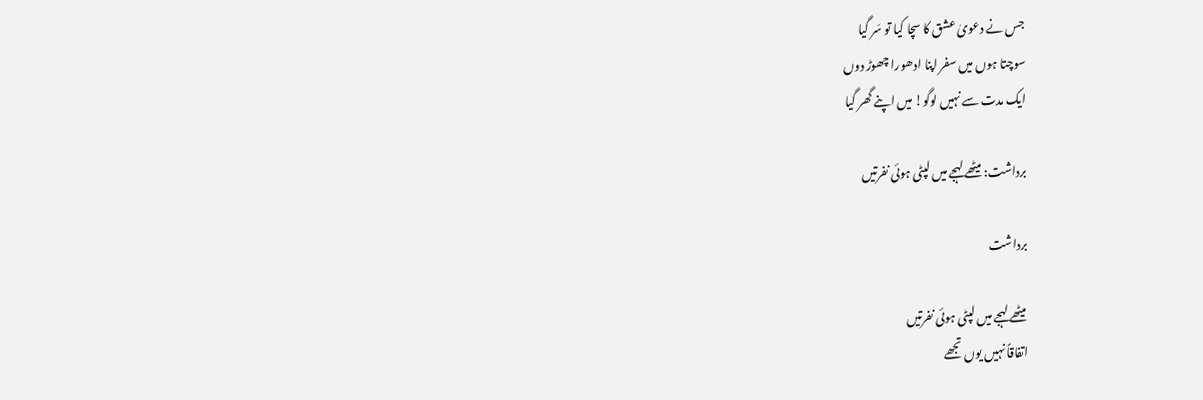جس نے دعویٰ عشق کا سچا کیا تو سَر گیا
سوچتا ہوں میں سفر اپنا ادھورا چھوڑ دوں
ایک مدت سے نہیں لوگو! میں اپنے گھر گیا

برداشت: میٹھے لہجے میں لپٹی ہوئی نفرتیں

برداشت

 میٹھے لہجے میں لپٹی ہوئی نفرتیں
اتفاقاً نہیں یوں تجھے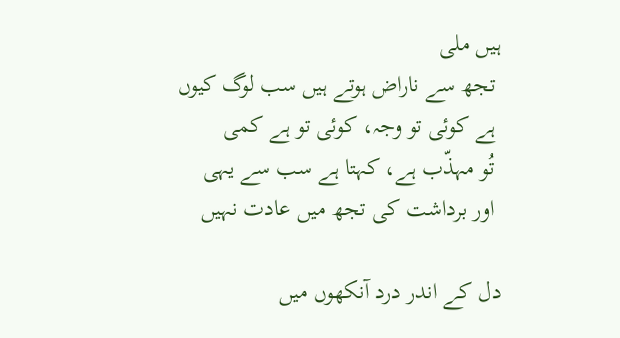ہیں ملی
 تجھ سے ناراض ہوتے ہیں سب لوگ کیوں
 ہے کوئی تو وجہ، کوئی تو ہے کمی
 تُو مہذّب ہے، کہتا ہے سب سے یہی
 اور برداشت کی تجھ میں عادت نہیں

دل کے اندر درد آنکھوں میں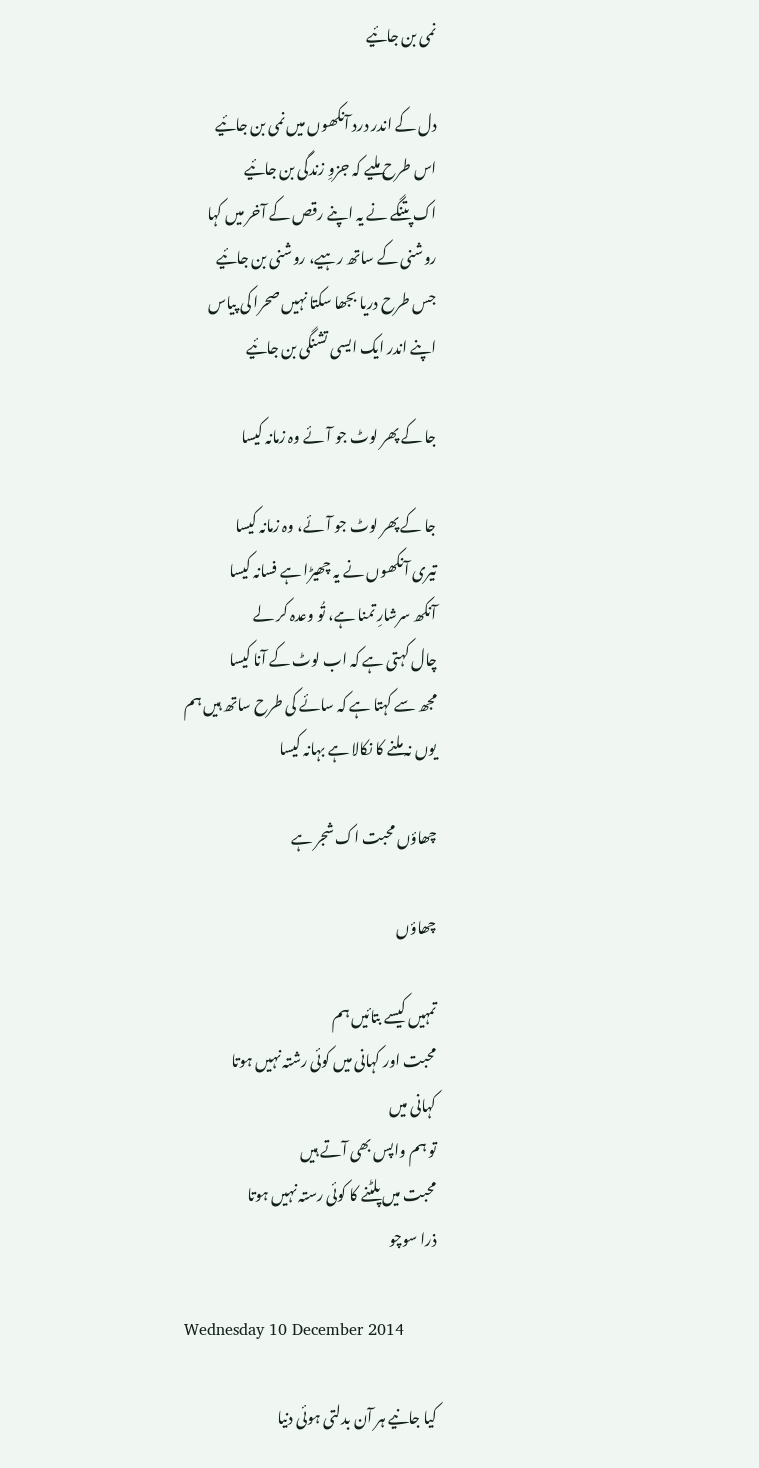نمی بن جائیے

دل کے اندر درد آنکھوں میں نمی بن جائیے
اس طرح ملیے کہ جزوِ زندگی بن جائیے
اک پتنگے نے یہ اپنے رقص کے آخر میں کہا
روشنی کے ساتھ رہیے، روشنی بن جائیے
جس طرح دریا بجھا سکتا نہیں صحرا کی پیاس
اپنے اندر ایک ایسی تشنگی بن جائیے

جا کے پھر لوٹ جو آئے وہ زمانہ کیسا

جا کے پھر لوٹ جو آئے، وہ زمانہ کیسا
تیری آنکھوں نے یہ چھیڑا ہے فسانہ کیسا
آنکھ سرشارِ تمنا ہے، تُو وعدہ کر لے
چال کہتی ہے کہ اب لوٹ کے ‌آنا کیسا
مجھ سے کہتا ہے کہ سائے کی طرح ساتھ ہیں ہم
یوں نہ ملنے کا نکالا ہے بہانہ کیسا

چھاؤں محبت اک شجر ہے

چھاؤں

تمہیں کیسے بتائیں ہم
محبت اور کہانی میں کوئی رشتہ نہیں ہوتا
کہانی میں
تو ہم واپس بھی آتے ہیں
محبت میں پلٹنے کا کوئی رستہ نہیں ہوتا
ذرا سوچو

Wednesday 10 December 2014

کیا جانیے ہر آن بدلتی ہوئی دنیا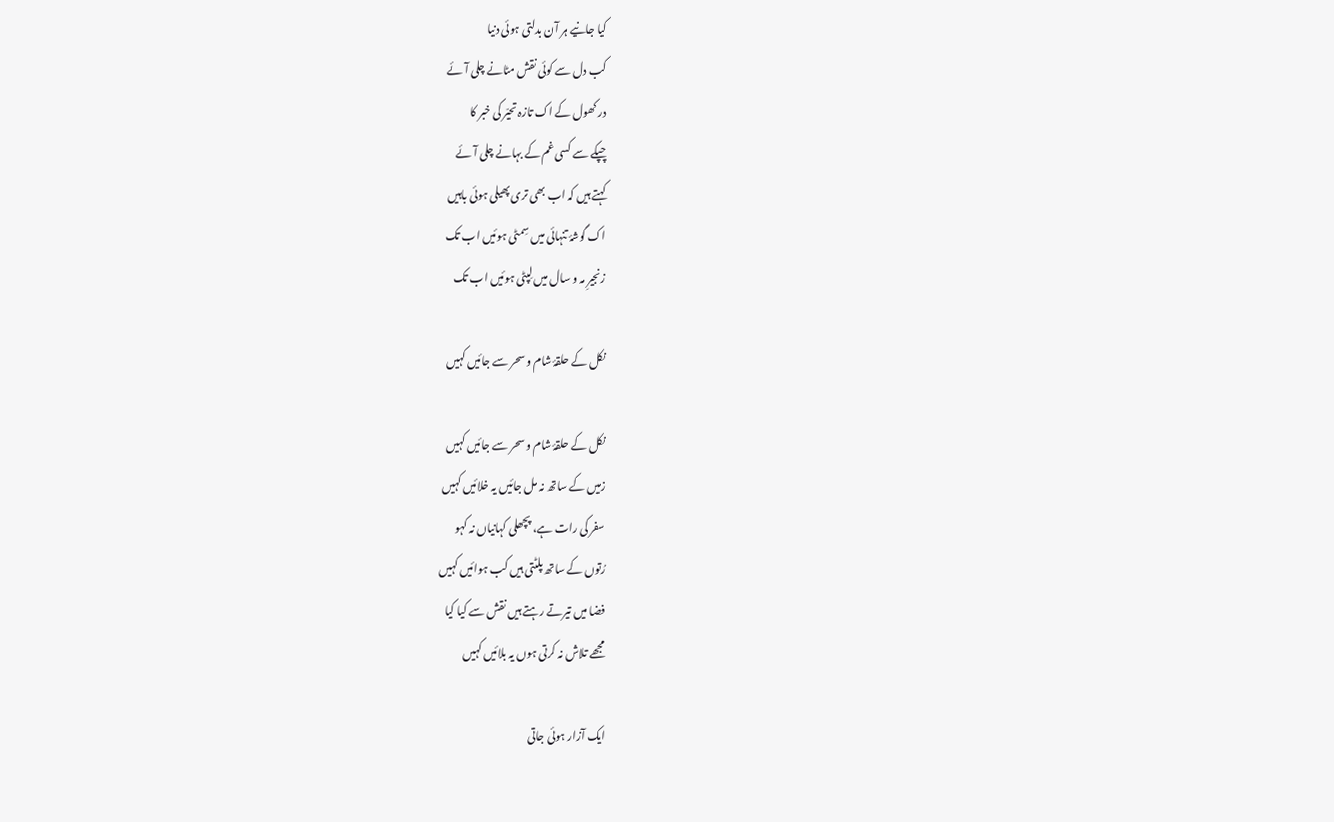کیا جانیے ہر آن بدلتی ہوئی دنیا
کب دل سے کوئی نقش مٹانے چلی آئے
در کھول کے اک تازہ تحیّر کی خبر کا
چپکے سے کسی غم کے بہانے چلی آئے
کہتے ہیں کہ اب بھی تری پھیلی ہوئی باہیں
اک گوشۂ تنہائی میں سِمٹی ہوئیں اب تک
زنجیرِ مہ و سال میں لِپٹی ہوئیں اب تک

نکل کے حلقۂ شام و سحر سے جائیں کہیں

نکل کے حلقۂ شام و سحر سے جائیں کہیں
زمیں کے ساتھ نہ مل جائیں یہ خلائیں کہیں
سفر کی رات ہے، پچھلی کہانیاں نہ کہو
رُتوں کے ساتھ پلٹتی ہیں کب ہوائیں کہیں
فضا میں تیرتے رہتے ہیں نقش سے کیا کیا
مجھے تلاش نہ کرتی ہوں یہ بلائیں کہیں

ایک آزار ہوئی جاتی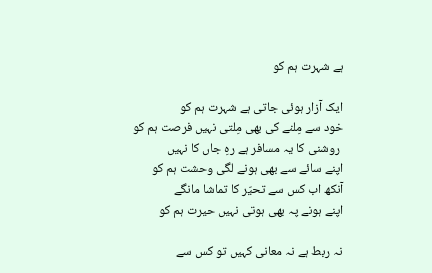ہے شہرت ہم کو

ایک آزار ہوئی جاتی ہے شہرت ہم کو
خود سے مِلنے کی بھی مِلتی نہیں فرصت ہم کو
 روشنی کا یہ مسافر ہے رہِ جاں کا نہیں
اپنے سائے سے بھی ہونے لگی وحشت ہم کو
آنکھ اب کس سے تحیّر کا تماشا مانگے
اپنے ہونے پہ بھی ہوتی نہیں حیرت ہم کو

نہ ربط ہے نہ معانی کہیں تو کس سے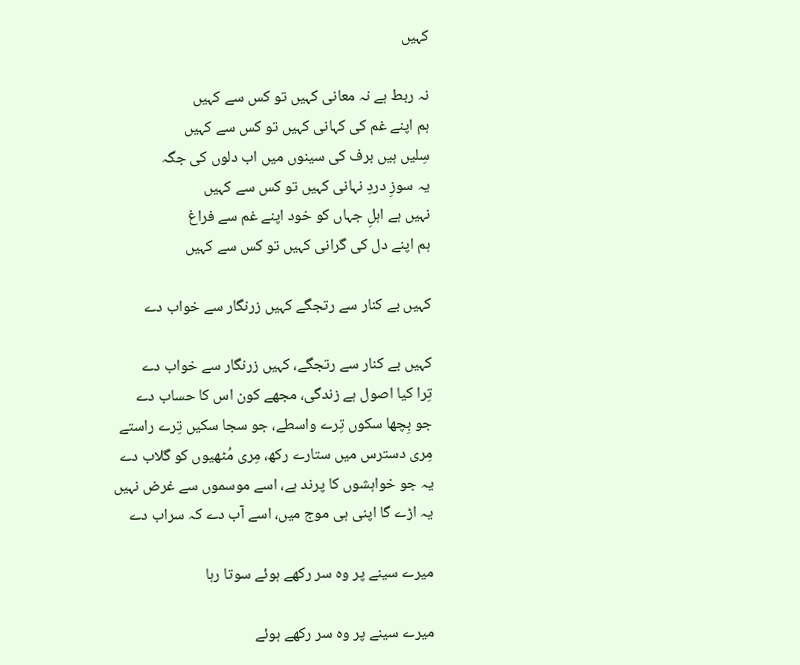کہیں

نہ ربط ہے نہ معانی کہیں تو کس سے کہیں
ہم اپنے غم کی کہانی کہیں تو کس سے کہیں
سِلیں ہیں برف کی سینوں میں اب دلوں کی جگہ
یہ سوزِ دردِ نہانی کہیں تو کس سے کہیں
نہیں ہے اہلِ جہاں کو خود اپنے غم سے فراغ
ہم اپنے دل کی گرانی کہیں تو کس سے کہیں

کہیں بے کنار سے رتجگے کہیں زرنگار سے خواب دے

کہیں بے کنار سے رتجگے، کہیں زرنگار سے خواب دے
تِرا کیا اصول ہے زندگی، مجھے کون اس کا حساب دے
جو بِچھا سکوں تِرے واسطے، جو سجا سکیں تِرے راستے
مِری دسترس میں ستارے رکھ، مِری مُٹھیوں کو گلاب دے
یہ جو خواہشوں کا پرند ہے، اسے موسموں سے غرض نہیں
یہ اڑے گا اپنی ہی موج میں، اسے آب دے کہ سراب دے

میرے سینے پر وہ سر رکھے ہوئے سوتا رہا

میرے سینے پر وہ سر رکھے ہوئے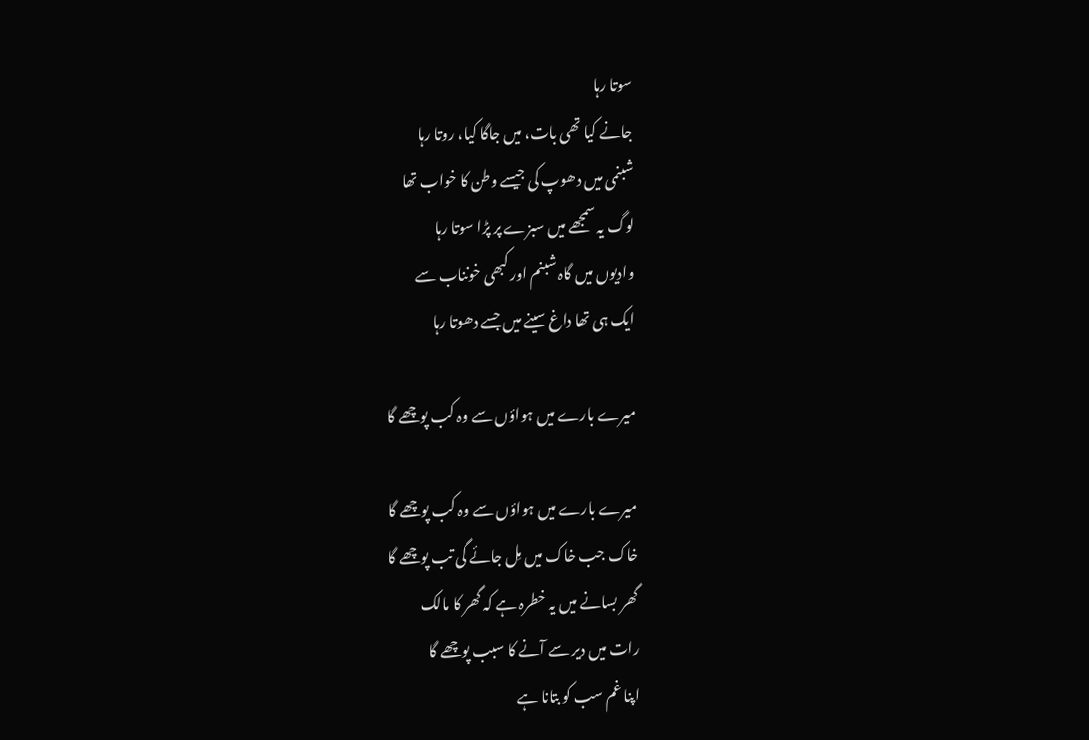سوتا رہا
جانے کیا تھی بات، میں جاگا کیا، روتا رہا
شبنمی میں دھوپ کی جیسے وطن کا خواب تھا
لوگ یہ سمجھے میں سبزے پر پڑا سوتا رہا
وادیوں میں گاہ شبنم اور کبھی خونناب سے
ایک ہی تھا داغ سینے میں جسے دھوتا رہا

میرے بارے میں ہواؤں سے وہ کب پوچھے گا

میرے بارے میں ہواؤں سے وہ کب پوچھے گا
خاک جب خاک میں مِل جائے گی تب پوچھے گا
گھر بسانے میں یہ خطرہ ہے کہ گھر کا مالک
رات میں دیر سے آنے کا سبب پوچھے گا
اپنا غم سب کو بتانا ہے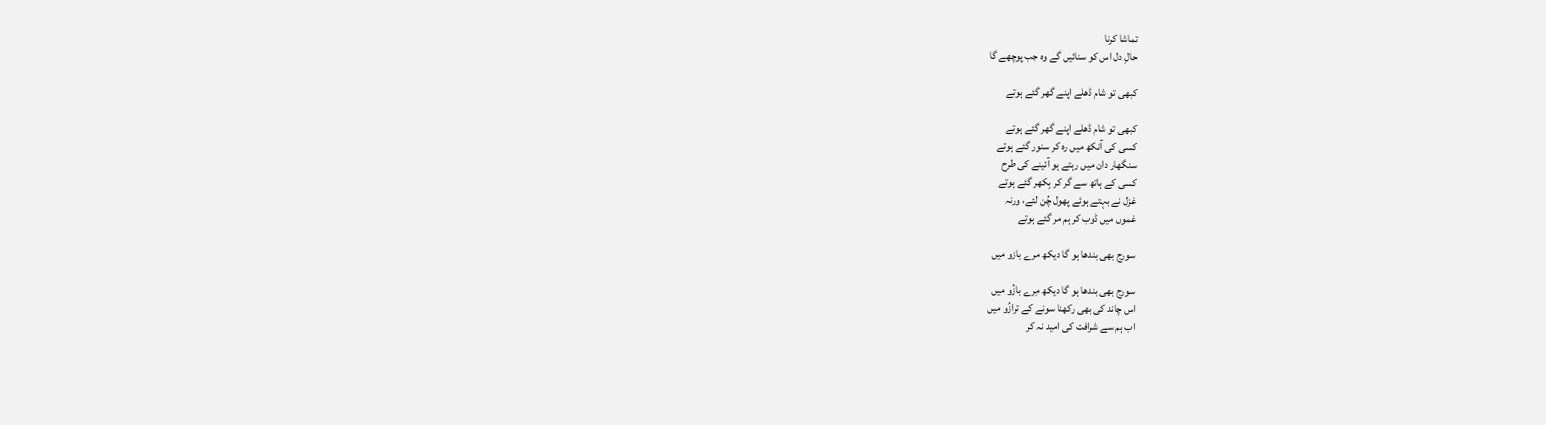تماشا کرنا
حالِ دل اس کو سنائیں گے وہ جب پوچھے گا

کبھی تو شام ڈھلے اپنے گھر گئے ہوتے

کبھی تو شام ڈھلے اپنے گھر گئے ہوتے
کسی کی آنکھ میں رہ کر سنور گئے ہوتے
سنگھار دان میں رہتے ہو آئینے کی طرح
کسی کے ہاتھ سے گر کر بِکھر گئے ہوتے
غزل نے بہتے ہوئے پھول چُن لئے، ورنہ
غموں میں ڈوب کر ہم مر گئے ہوتے

سورج بھی بندھا ہو گا دیکھ مرے بازو میں

سورج بھی بندھا ہو گا دیکھ مِرے بازُو میں
اس چاند کی بھی رکھنا سونے کے ترازُو میں
اب ہم سے شرافت کی امید نہ کر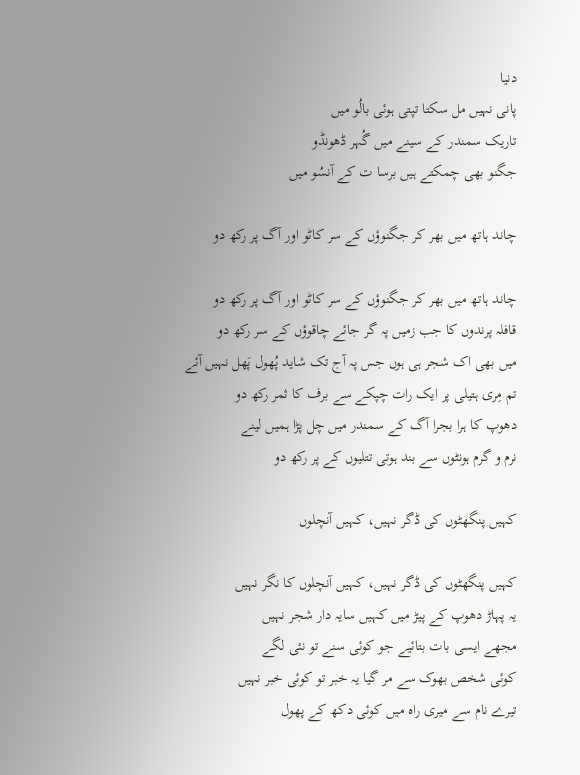دنیا
پانی نہیں مل سکتا تپتی ہوئی بالُو میں
تاریک سمندر کے سینے میں گُہر ڈھونڈو
جگنو بھی چمکتے ہیں برسا ت کے آنسُو میں

چاند ہاتھ میں بھر کر جگنوؤں کے سر کاٹو اور آگ پر رکھ دو

چاند ہاتھ میں بھر کر جگنوؤں کے سر کاٹو اور آگ پر رکھ دو
قافلہ پرندوں کا جب زمیں پہ گر جائے چاقوؤں کے سر رکھ دو
میں بھی اک شجر ہی ہوں جس پہ آج تک شاید پُھول پَھل نہیں آئے
تم مِری ہتیلی پر ایک رات چپکے سے برف کا ثمر رکھ دو
دھوپ کا ہرا بجرا آگ کے سمندر میں چل پڑا ہمیں لینے
نرم و گرم ہونٹوں سے بند ہوتی تتلیوں کے پر رکھ دو

کہیں پنگھٹوں کی ڈگر نہیں، کہیں آنچلوں

کہیں پنگھٹوں کی ڈگر نہیں، کہیں آنچلوں کا نگر نہیں
یہ پہاڑ دھوپ کے پیڑ میں کہیں سایہ دار شجر نہیں
مجھے ایسی بات بتائیے جو کوئی سنے تو نئی لگے
کوئی شخص بھوک سے مر گیا یہ خبر تو کوئی خبر نہیں
تیرے نام سے میری راہ میں کوئی دکھ کے پھول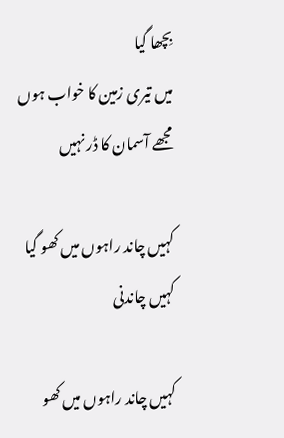بِچھا گیا
میں تیری زمین کا خواب ہوں مجھے آسمان کا ڈر نہیں

کہیں چاند راہوں میں کھو گیا کہیں چاندنی

کہیں چاند راہوں میں کھو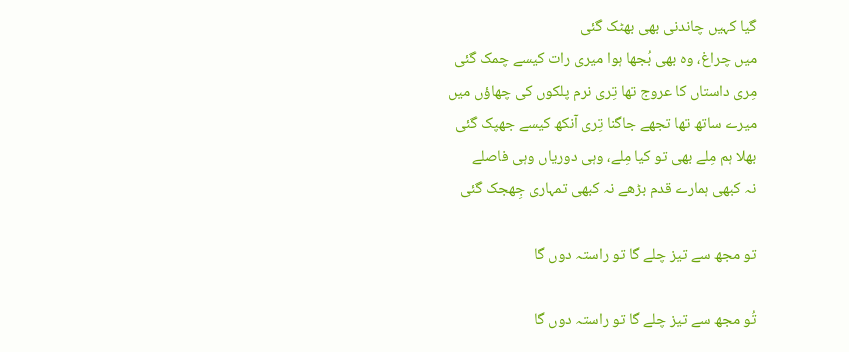گیا کہیں چاندنی بھی بھٹک گئی
میں چراغ، وہ بھی بُجھا ہوا میری رات کیسے چمک گئی
مِری داستاں کا عروج تھا تِری نرم پلکوں کی چھاؤں میں
میرے ساتھ تھا تجھے جاگنا تِری آنکھ کیسے جھپک گئی
بھلا ہم مِلے بھی تو کیا مِلے، وہی دوریاں وہی فاصلے
نہ کبھی ہمارے قدم بڑھے نہ کبھی تمہاری جِھجک گئی

تو مجھ سے تیز چلے گا تو راستہ دوں گا

تُو مجھ سے تیز چلے گا تو راستہ دوں گا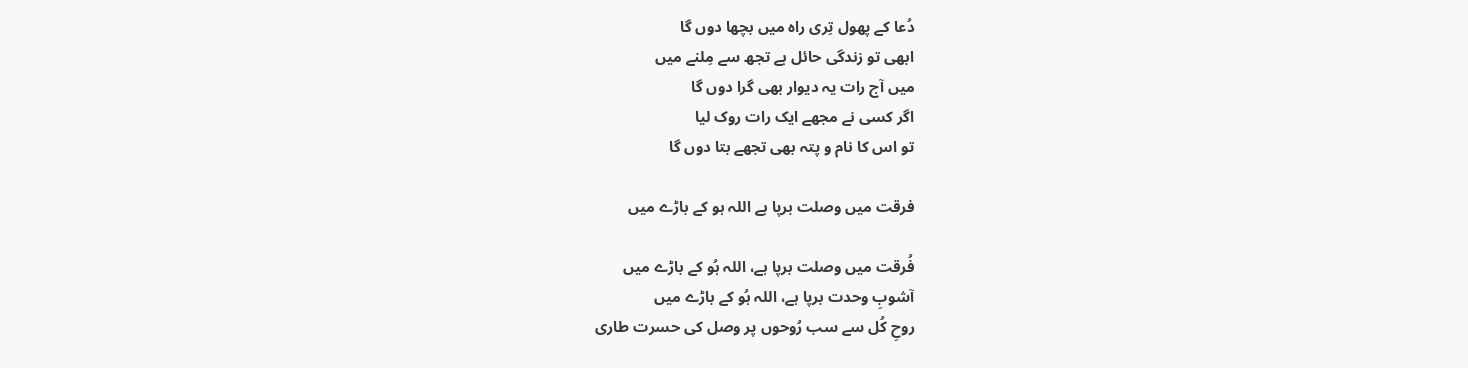دُعا کے پھول تِری راہ میں بچھا دوں گا
ابھی تو زندگی حائل ہے تجھ سے مِلنے میں
میں آج رات یہ دیوار بھی گرا دوں گا
اگر کسی نے مجھے ایک رات روک لیا
تو اس کا نام و پتہ بھی تجھے بتا دوں گا

فرقت میں وصلت برپا ہے اللہ ہو کے باڑے میں

فُرقت میں وصلت برپا ہے، اللہ ہُو کے باڑے میں
آشوبِ وحدت برپا ہے، اللہ ہُو کے باڑے میں
روحِ کُل سے سب رُوحوں پر وصل کی حسرت طاری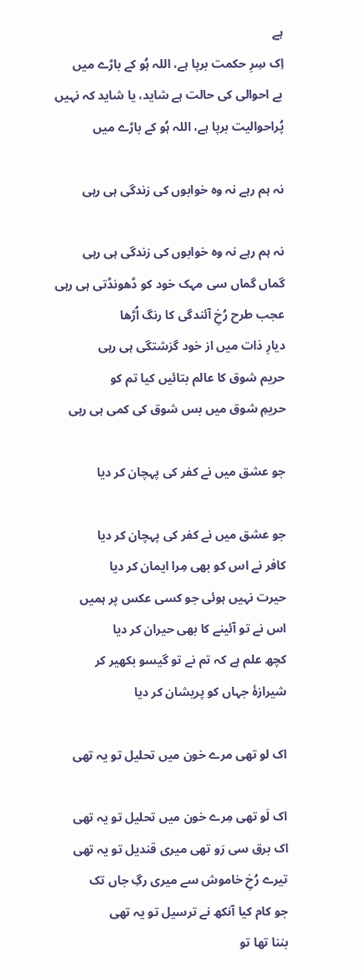ہے
اِک سِرِ حکمت برپا ہے، اللہ ہُو کے باڑے میں
بے احوالی کی حالت ہے شاید، یا شاید کہ نہیں
پُراحوالیت برپا ہے، اللہ ہُو کے باڑے میں

نہ ہم رہے نہ وہ خوابوں کی زندگی ہی رہی

نہ ہم رہے نہ وہ خوابوں کی زندگی ہی رہی
گماں گماں سی مہک خود کو ڈھونڈتی ہی رہی
عجب طرح رُخِ آئندگی کا رنگ اُڑھا
دیارِ ذات میں از خود گزشتگی ہی رہی
حریم شوق کا عالم بتائیں کیا تم کو
حریمِ شوق میں بس شوق کی کمی ہی رہی

جو عشق میں نے کفر کی پہچان کر دیا

جو عشق میں نے کفر کی پہچان کر دیا
کافر نے اس کو بھی مِرا ایمان کر دیا
حیرت نہیں ہوئی جو کسی عکس پر ہمیں
اس نے تو آئینے کا بھی حیران کر دیا
کچھ علم ہے کہ تم نے تو گیسو بکھیر کر
شیرازۂ جہاں کو پریشان کر دیا

اک لو تھی مرے خون میں تحلیل تو یہ تھی

اک لَو تھی مِرے خون میں تحلیل تو یہ تھی
اک برق سی رَو تھی میری قندیل تو یہ تھی
تیرے رُخِ خاموش سے میری رگِ جاں تک
جو کام کیا آنکھ نے ترسیل تو یہ تھی
بننا تھا تو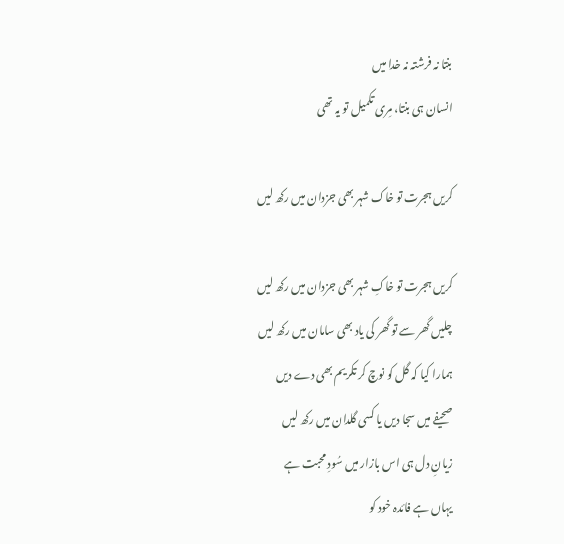بنتا نہ فرشتہ نہ خدا میں
انسان ہی بنتا، مِری تکمیل تو یہ تھی

کریں ہجرت تو خاک شہر بھی جزدان میں رکھ لیں

کریں ہجرت تو خاکِ شہر بھی جزدان میں رکھ لیں
چلیں گھر سے تو گھر کی یاد بھی سامان میں رکھ لیں
ہمارا کیا کہ گل کو نوچ کر تکریم بھی دے دیں
صحیفے میں سجا دیں یا کسی گلدان میں رکھ لیں
زیانِ دل ہی اس بازار میں سُودِ محبت ہے
یہاں ہے فائدہ خود کو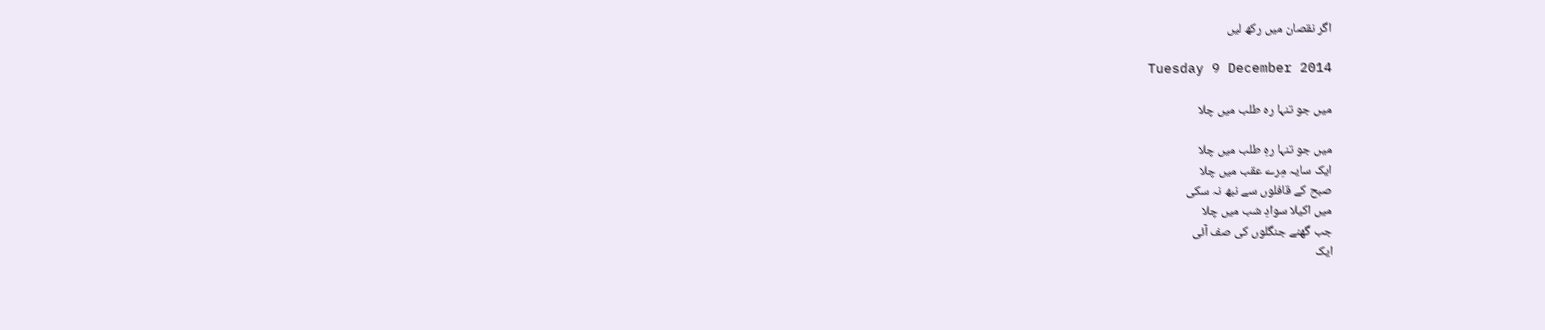اگر نقصان میں رکھ لیں

Tuesday 9 December 2014

میں جو تنہا رہ طلب میں چلا

میں جو تنہا رہِ طلب میں چلا
ایک سایہ مِرے عقب میں چلا
صبح کے قافلوں سے نبھ نہ سکی
میں اکیلا سوادِ شب میں چلا
جب گھنے جنگلوں کی صف آئی
ایک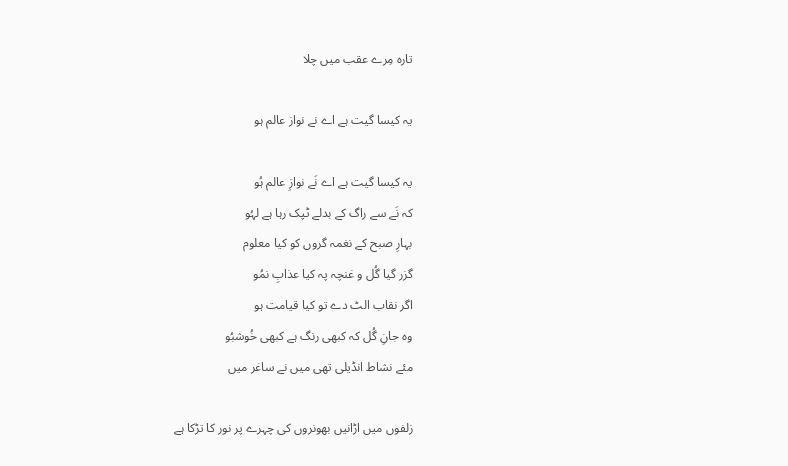تارہ مِرے عقب میں چلا

يہ کیسا گيت ہے اے نے نواز عالم ہو

يہ کیسا گيت ہے اے نَے نوازِ عالم ہُو
کہ نَے سے راگ کے بدلے ٹپک رہا ہے لہُو
بہارِ صبح کے نغمہ گروں کو کيا معلوم
گزر گيا گُل و غنچہ پہ کيا عذابِ نمُو
اگر نقاب الٹ دے تو کيا قيامت ہو
وہ جانِ گُل کہ کبھی رنگ ہے کبھی خُوشبُو
مئے نشاط انڈيلی تھی ميں نے ساغر ميں

زلفوں میں اڑانیں بھونروں کی چہرے پر نور کا تڑکا ہے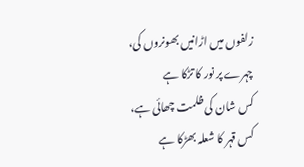زلفوں میں اڑانیں بھونروں کی، چہرے پر نور کا تڑکا ہے
کس شان کی ظلمت چھائی ہے، کس قہر کا شعلہ بھڑکا ہے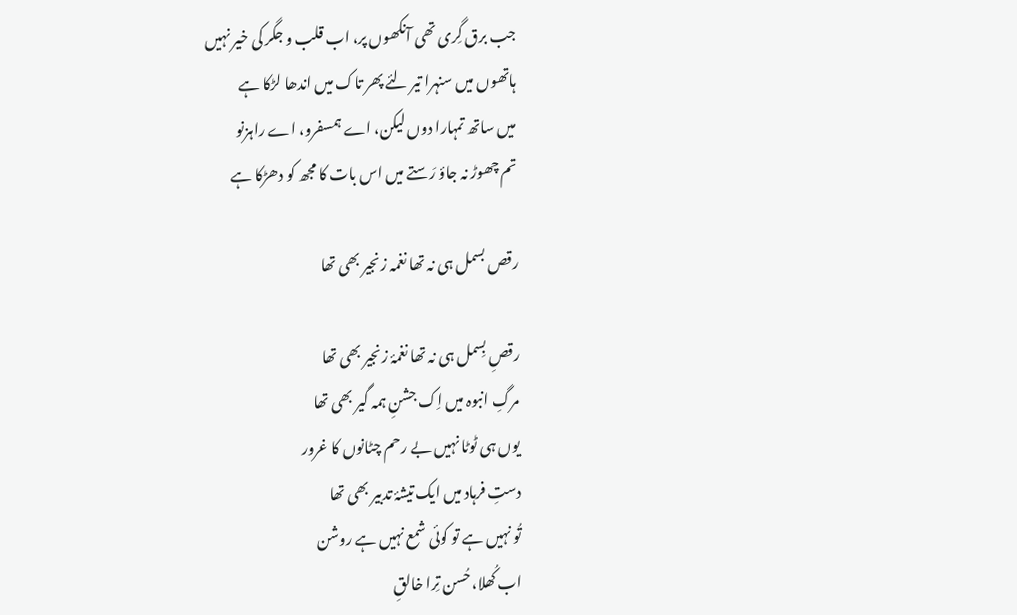جب برق گِری تھی آنکھوں پر، اب قلب و جگر کی خیر نہیں
ہاتھوں میں سنہرا تیر لئے پھر تاک میں اندھا لڑکا ہے
میں ساتھ تمہارا دوں لیکن، اے ہمسفرو، اے راہزنو
تم چھوڑ نہ جاؤ رَستے میں اس بات کا مجھ کو دھڑکا ہے

رقص بسمل ہی نہ تھا نغمہ زنجیر بھی تھا

رقصِ بِسمل ہی نہ تھا نغمۂ زنجیر بھی تھا
مرگِ انبوہ میں اِک جشنِ ہمہ گیر بھی تھا
یوں ہی ٹوٹا نہیں بے رحم چٹانوں کا غرور
دستِ فرہاد میں ایک تیشۂ تدبیر بھی تھا
تُو نہیں ہے تو کوئی شمع نہیں ہے روشن
اب کُھلا، حُسن تِرا خالقِ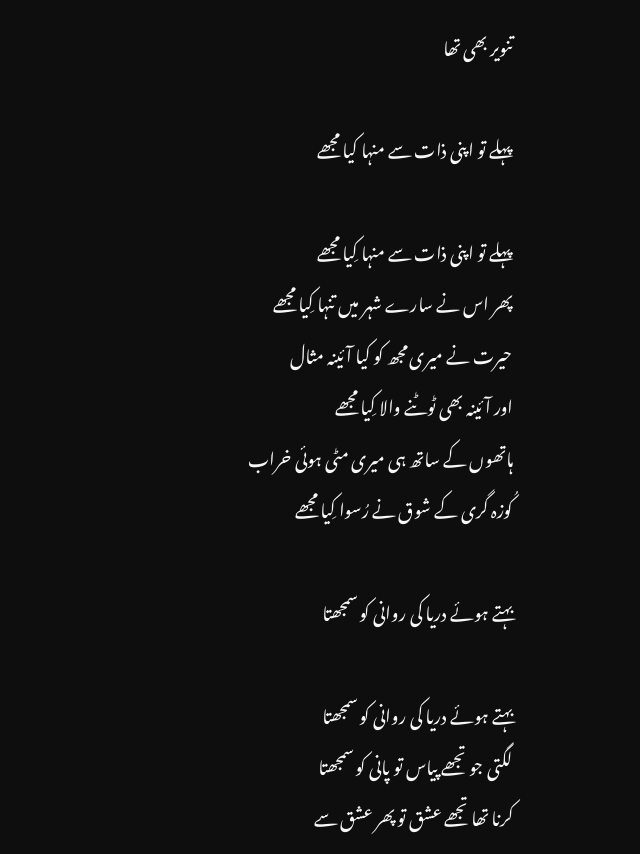تنویر بھی تھا

پہلے تو اپنی ذات سے منہا کیا مجھے

پہلے تو اپنی ذات سے منہا کِیا مجھے
پھر اس نے سارے شہر میں تنہا کِیا مجھے
حیرت نے میری مجھ کو کیا آئینہ مثال
اور آئینہ بھی ٹوٹنے والا کِیا مجھے
ہاتھوں کے ساتھ ہی میری مٹی ہوئی خراب
کُوزہ گری کے شوق نے رُسوا کِیا مجھے

بہتے ہوئے دریا کی روانی کو سمجھتا

بہتے ہوئے دریا کی روانی کو سمجھتا
لگتی جو تجھے پیاس تو پانی کو سمجھتا
کرنا تھا تجھے عشق تو پھر عشق سے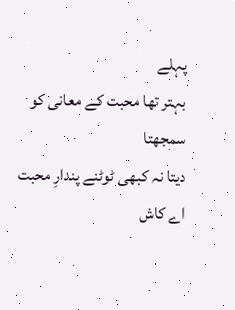پہلے
بہتر تھا محبت کے معانی کو سمجھتا
دیتا نہ کبھی ٹوٹنے پندارِ محبت
اے کاش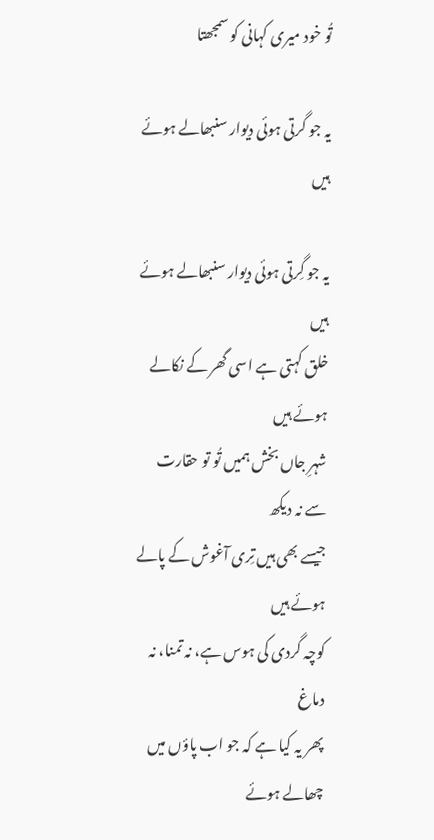تُو خود میری کہانی کو سمجھتا

یہ جو گرتی ہوئی دیوار سنبھالے ہوئے ہیں

یہ جو گِرتی ہوئی دیوار سنبھالے ہوئے ہیں
خلق کہتی ہے اسی گھر کے نکالے ہوئے ہیں
شہرِ جاں بخش ہمیں تُو تو حقارت سے نہ دیکھ
جیسے بھی ہیں تِری آغوش کے پالے ہوئے ہیں
کوچہ گردی کی ہوس ہے، نہ تمنا، نہ دماغ
پھر یہ کیا ہے کہ جو اب پاؤں میں چھالے ہوئے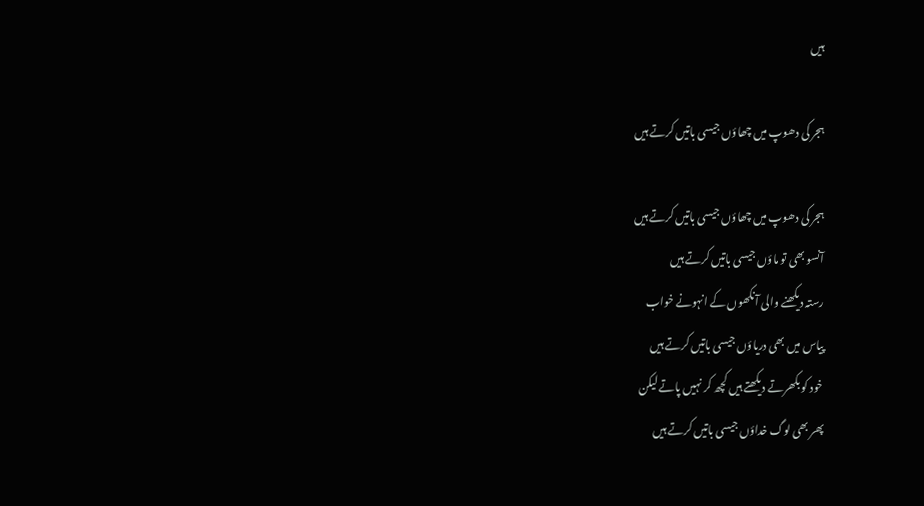ہیں

ہجر کی دھوپ میں چھاؤں جیسی باتیں کرتے ہیں

ہجر کی دھوپ میں چھاؤں جیسی باتیں کرتے ہیں
آنسو بھی تو ماؤں جیسی باتیں کرتے ہیں
رستہ دیکھنے والی آنکھوں کے انہونے خواب
پیاس میں بھی دریاؤں جیسی باتیں کرتے ہیں
خود کو بکھرتے دیکھتے ہیں کچھ کر نہیں پاتے لیکن
پھر بھی لوگ خداؤں جیسی باتیں کرتے ہیں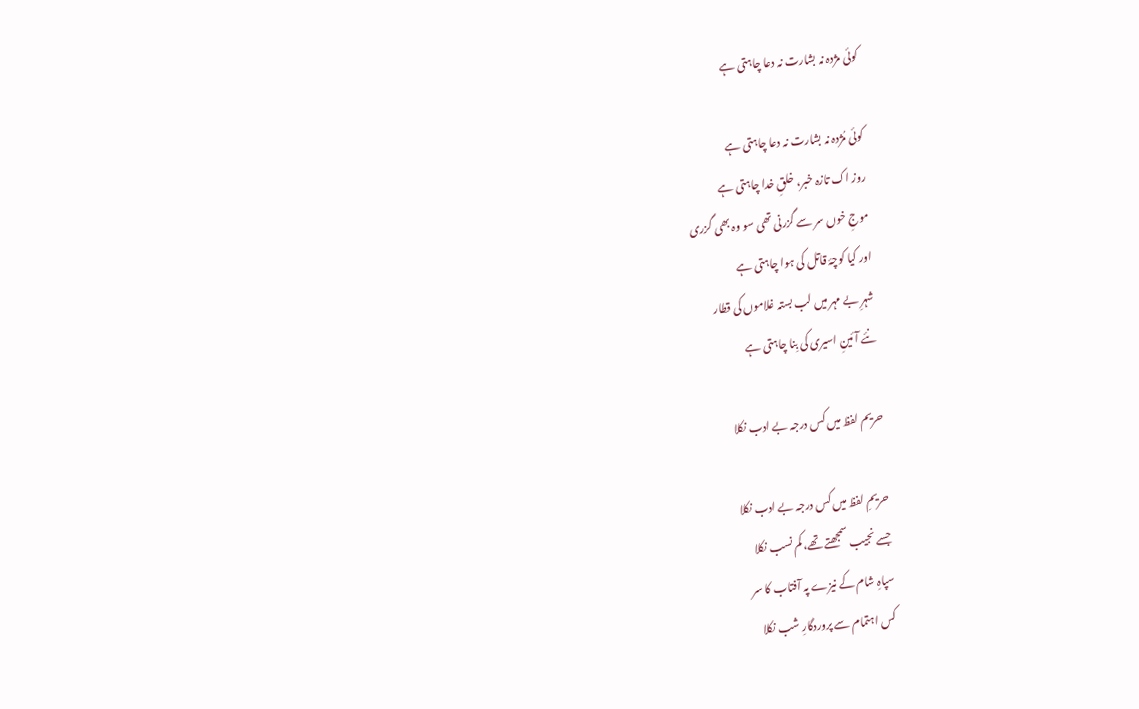کوئی مژدہ نہ بشارت نہ دعا چاہتی ہے

کوئی مُژدہ نہ بشارت نہ دعا چاہتی ہے
روز اک تازہ خبر، خلقِ خدا چاہتی ہے
موجِ خوں سر سے گزرنی تھی سو وہ بھی گزری
اور کيا کوچۂ قاتل کی ہوا چاہتی ہے
شہرِ بے مہر میں لب بستہ غلاموں کی قطار
نئے آئینِ اسیری کی بِنا چاہتی ہے

حریم لفظ میں کس درجہ بے ادب نکلا

حریمِ لفظ میں کس درجہ بے ادب نکلا
جسے نجیب سمجھتے تھے، کم نسب نکلا
سپاہِ شام کے نیزے پہ آفتاب کا سر
کس اہتمام سے پروردگارِ شب نکلا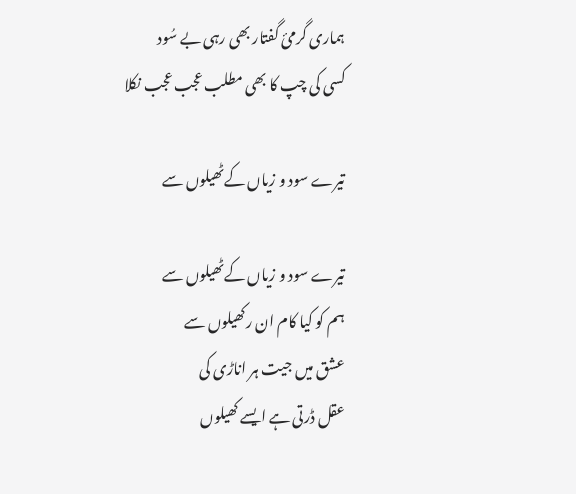ہماری گرمئ گفتار بھی رہی بے سُود
کسی کی چپ کا بھی مطلب عجب عجب نکلا

تیرے سود و زیاں کےٹھیلوں سے

تیرے سود و زیاں کےٹھیلوں سے
ہم کو کیا کام ان رکھیلوں سے
عشق میں جیت ہر اناڑی کی
عقل ڈرتی ہے ایسے کھیلوں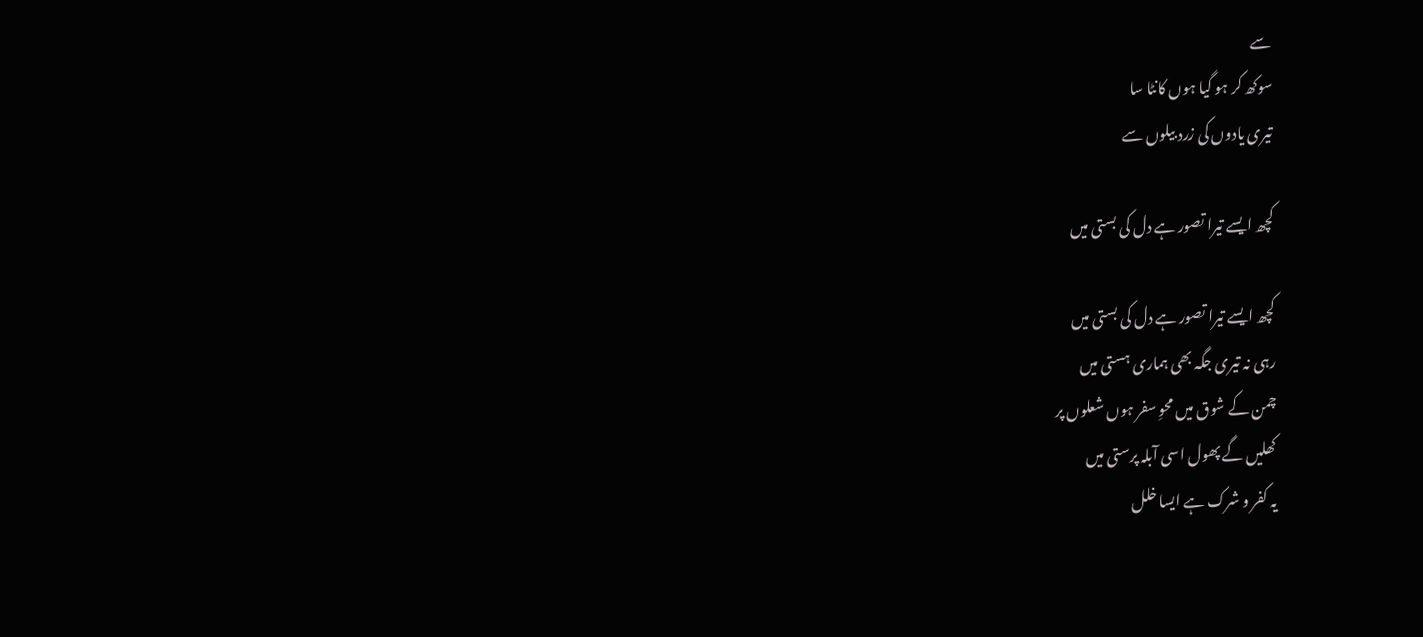سے
سوکھ کر ہو گیا ہوں کانٹا سا
تیری یادوں کی زرد بیلوں سے

کچھ ایسے تیرا تصور ہے دل کی بستی میں

کچھ ایسے تیرا تصور ہے دل کی بستی میں
رہی نہ تیری جگہ بھی ہماری ہستی میں
چمن کے شوق میں محوِ سفر ہوں شعلوں پر
کھلیں گے پھول اسی آبلہ پرستی میں
یہ کفر و شرک ہے ایسا خلل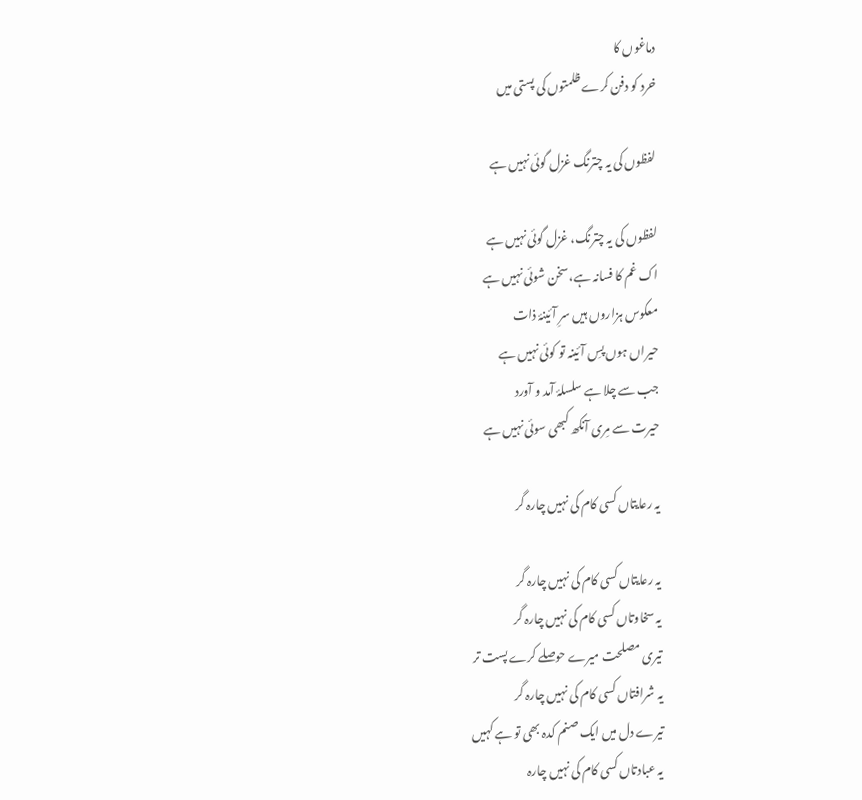دماغوں کا
خرد کو دفن کرے ظلمتوں کی پستی میں

لفظوں کی یہ چترنگ غزل گوئی نہیں ہے

لفظوں کی یہ چترنگ، غزل گوئی نہیں ہے
اک غم کا فسانہ ہے، سخن شوئی نہیں ہے
معکوس ہزاروں ہیں سرِ آئینۂ ذات
حیراں ہوں پسِ آئینہ تو کوئی نہیں ہے
جب سے چلا ہے سلسلۂ آمد و آورد
حیرت سے مِری آنکھ کبھی سوئی نہیں ہے

یہ رعایتاں کسی کام کی نہیں چارہ گر

یہ رعایتاں کسی کام کی نہیں چارہ گر
یہ سخاوتاں کسی کام کی نہیں چارہ گر
تیری مصلحت میرے حوصلے کرے پست تر
یہ شرافتاں کسی کام کی نہیں چارہ گر
تیرے دل میں ایک صنم کدہ بھی تو ہے کہیں
یہ عبادتاں کسی کام کی نہیں چارہ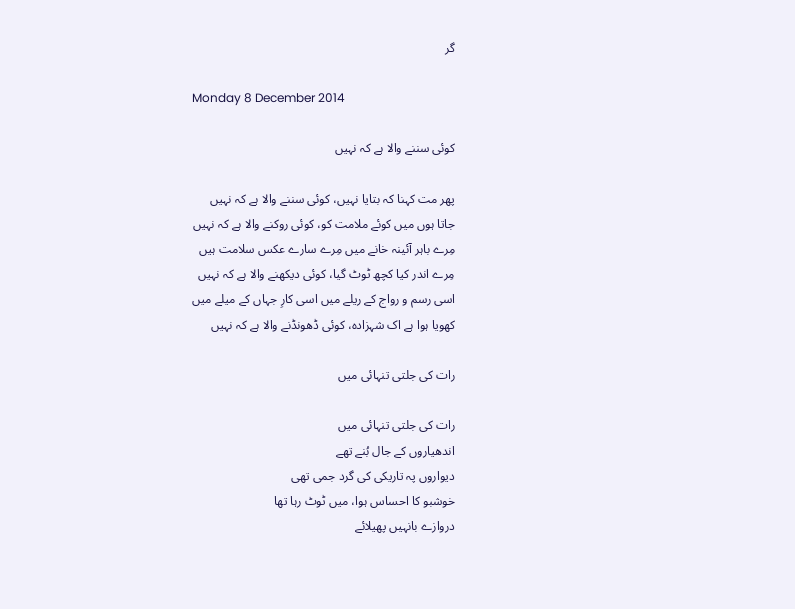گر

Monday 8 December 2014

کوئی سننے والا ہے کہ نہیں

پھر مت کہنا کہ بتایا نہیں، کوئی سننے والا ہے کہ نہیں
جاتا ہوں ميں کوئے ملامت کو، کوئی روکنے والا ہے کہ نہیں
مِرے باہر آئینہ خانے میں مِرے سارے عکس سلامت ہیں
مِرے اندر کیا کچھ ٹوٹ گیا، کوئی دیکھنے والا ہے کہ نہیں
اسی رسم و رواج کے ریلے میں اسی کارِ جہاں کے میلے میں
کھویا ہوا ہے اک شہزادہ، کوئی ڈھونڈنے والا ہے کہ نہیں

رات کی جلتی تنہائی میں

رات کی جلتی تنہائی میں
اندھیاروں کے جال بُنے تھے
دیواروں پہ تاریکی کی گرد جمی تھی
خوشبو کا احساس ہوا، میں ٹوٹ رہا تھا
دروازے بانہیں پھیلائے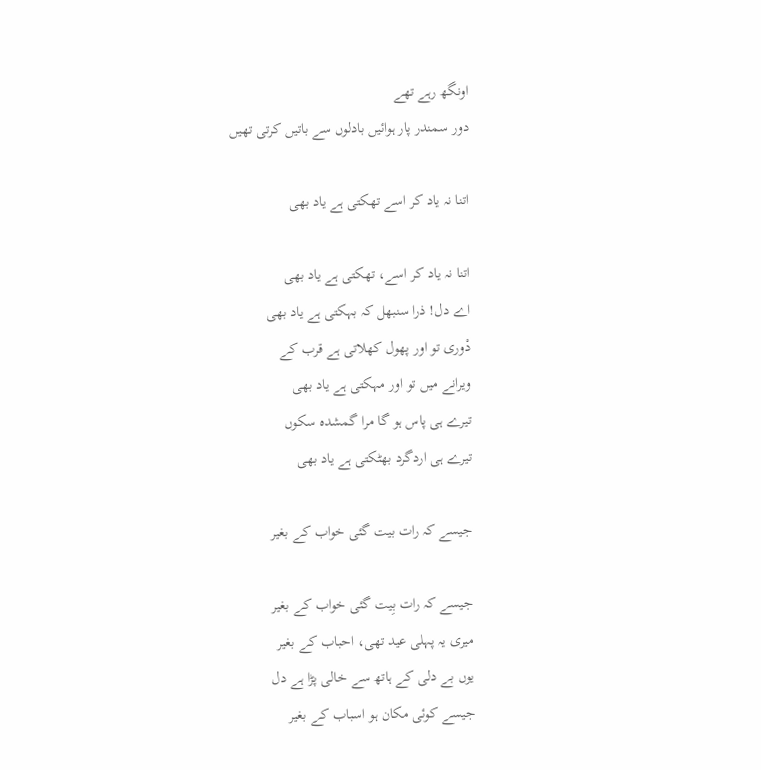اونگھ رہے تھے
دور سمندر پار ہوائیں بادلوں سے باتیں کرتی تھیں

اتنا نہ یاد کر اسے تھکتی ہے یاد بھی

اتنا نہ یاد کر اسے، تھکتی ہے یاد بھی
اے دل! ذرا سنبھل کہ بہکتی ہے یاد بھی
دْوری تو اور پھول کھلاتی ہے قرب کے
ویرانے میں تو اور مہکتی ہے یاد بھی
تیرے ہی پاس ہو گا مرا گمشدہ سکوں
تیرے ہی اردگرد بھٹکتی ہے یاد بھی

جیسے کہ رات بیت گئی خواب کے بغیر

جیسے کہ رات بِیت گئی خواب کے بغیر
میری یہ پہلی عید تھی، احباب کے بغیر
یوں بے دلی کے ہاتھ سے خالی پڑا ہے دل
جیسے کوئی مکان ہو اسباب کے بغیر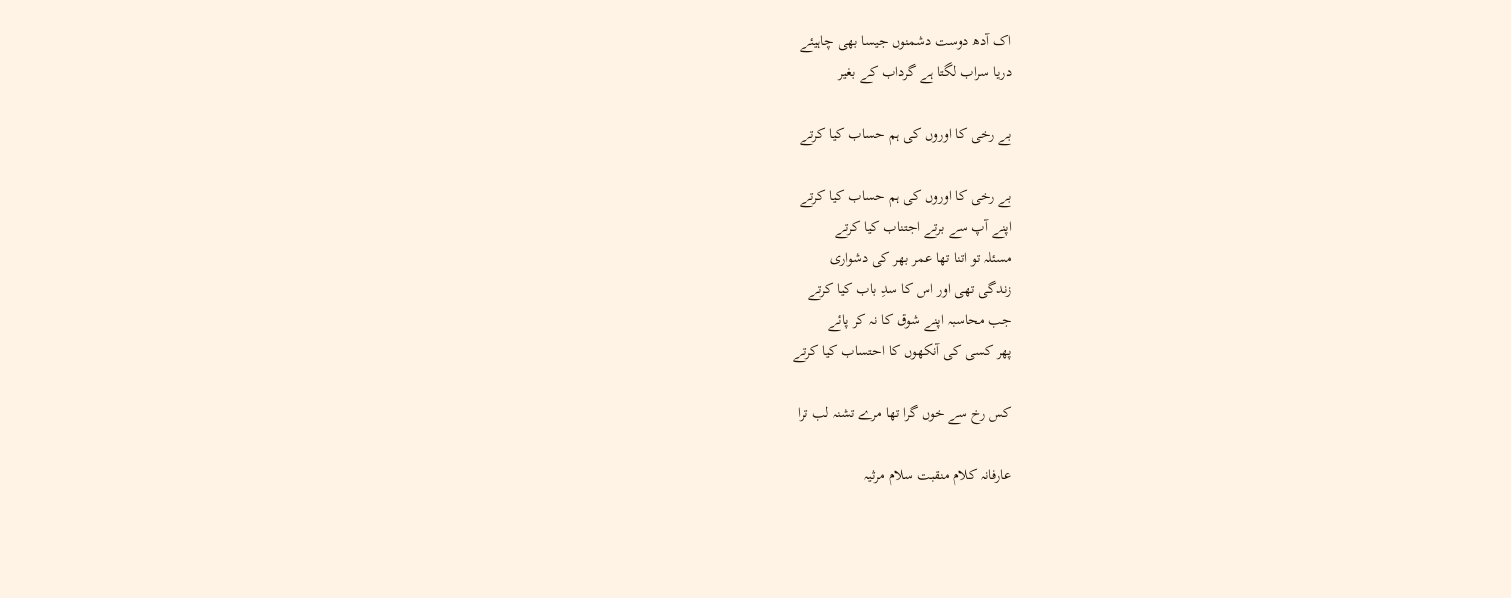اک آدھ دوست دشمنوں جیسا بھی چاہیئے
دریا سراب لگتا ہے گرداب کے بغیر

بے رخی کا اوروں کی ہم حساب کیا کرتے

بے رخی کا اوروں کی ہم حساب کیا کرتے
اپنے آپ سے برتے اجتناب کیا کرتے
مسئلہ تو اتنا تھا عمر بھر کی دشواری
زندگی تھی اور اس کا سدِ باب کیا کرتے
جب محاسبہ اپنے شوق کا نہ کر پائے
پھر کسی کی آنکھوں کا احتساب کیا کرتے

کس رخ سے خوں گرا تھا مرے تشنہ لب ترا

عارفانہ کلام منقبت سلام مرثیہ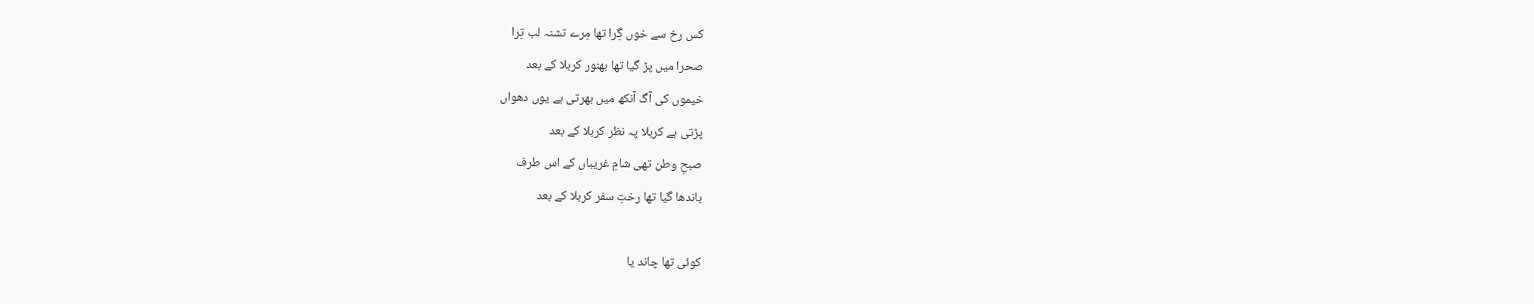کس رخ سے خوں گِرا تھا مِرے تشنہ لب تِرا
صحرا میں پڑ گیا تھا بھنور کربلا کے بعد
خیموں کی آگ آنکھ میں بھرتی ہے یوں دھواں
پڑتی ہے کربلا پہ نظر کربلا کے بعد
صبحِ وطن تھی شامِ غریباں کے اس طرف
باندھا گیا تھا رختِ سفر کربلا کے بعد

کوئی تھا چاند یا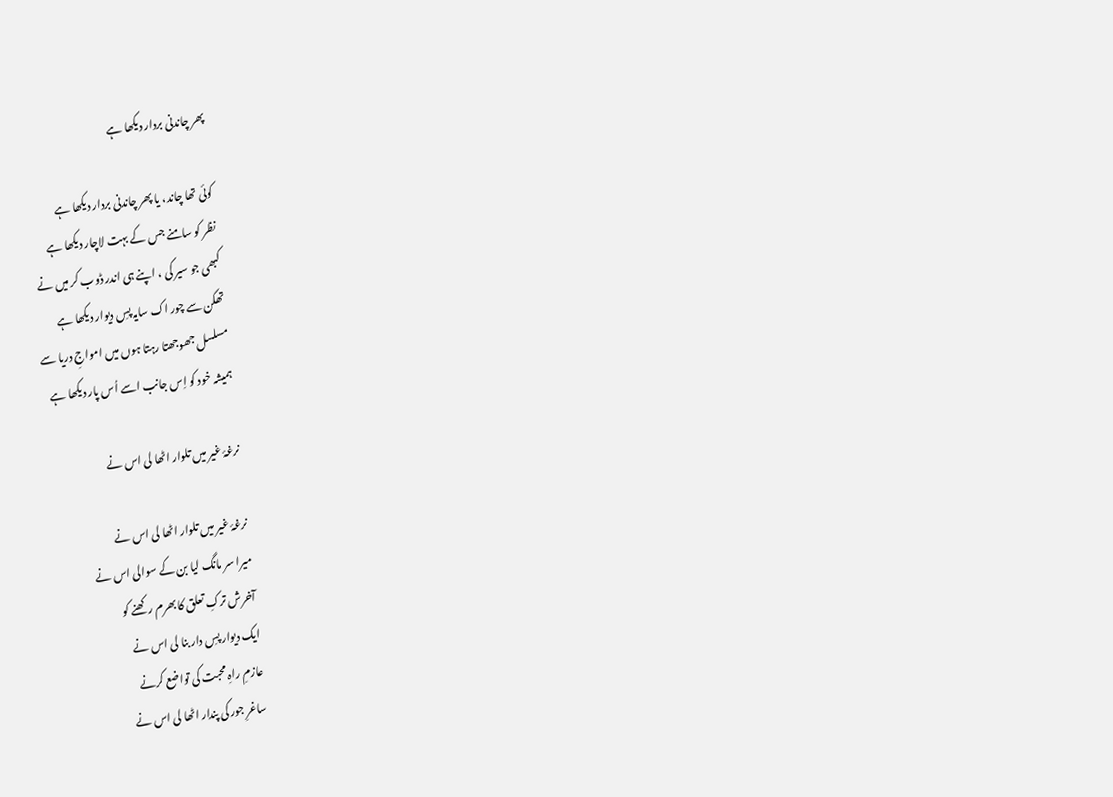پھر چاندنی بردار دیکھا ہے

کوئی تھا چاند، یا پھر چاندنی بردار دیکھا ہے
نظر کو سامنے جس کے بہت لاچار دیکھا ہے
کبھی جو سیر کی ، اپنے ہی اندر ڈوب کر میں نے
تھکن سے چور اک سایہ پسِ دیوار دیکھا ہے
مسلسل جھوجھتا رہتا ہوں میں امواجِ دریا سے
ہمیشہ خود کو اِس جانب اسے اُس پار دیکھا ہے

نرغۂ غیر میں تلوار اٹھا لی اس نے

نرغۂ غیر میں تلوار اٹھا لی اس نے
میرا سر مانگ لیا بن کے سوالی اس نے
آخرش ترکِ تعلق کا بھرم رکھنے کو
ایک دیوار پسِ دار بنا لی اس نے
عازمِ راہِ محبت کی تواضع کرنے
ساغرِ جور کی پندار اٹھا لی اس نے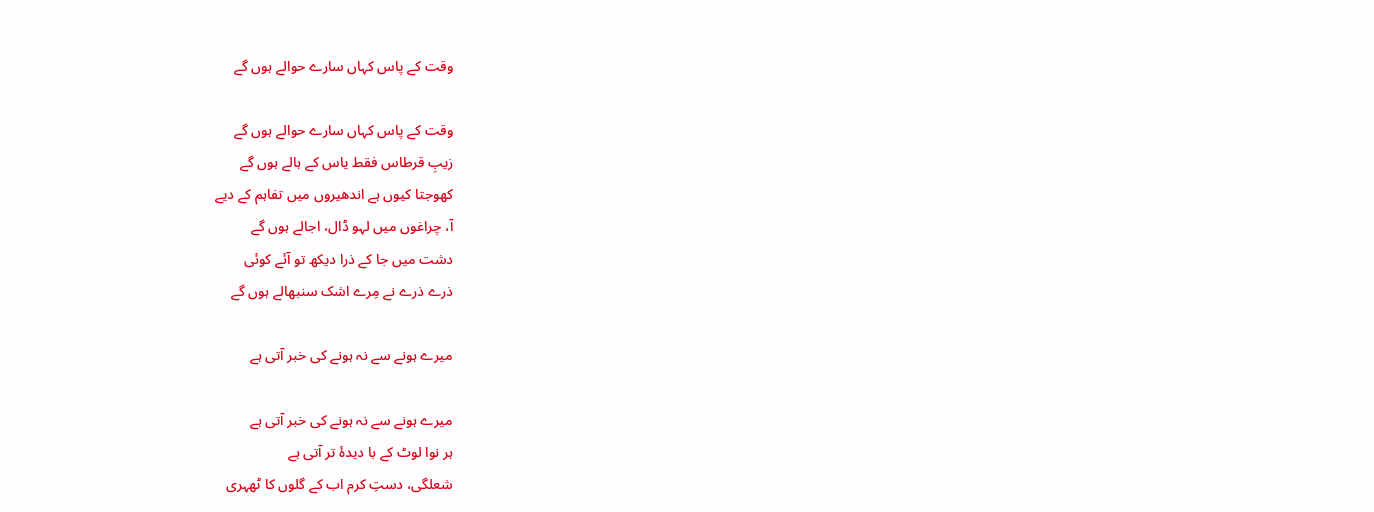وقت کے پاس کہاں سارے حوالے ہوں گے

وقت کے پاس کہاں سارے حوالے ہوں گے
زیبِ قرطاس فقط یاس کے ہالے ہوں گے
کھوجتا کیوں ہے اندھیروں میں تفاہم کے دیے
آ، چراغوں میں لہو ڈال، اجالے ہوں گے
دشت میں جا کے ذرا دیکھ تو آئے کوئی
ذرے ذرے نے مِرے اشک سنبھالے ہوں گے

میرے ہونے سے نہ ہونے کی خبر آتی ہے

میرے ہونے سے نہ ہونے کی خبر آتی ہے
ہر نوا لوٹ کے با دیدۂ تر آتی ہے
شعلگی، دستِ کرم اب کے گلوں کا ٹھہری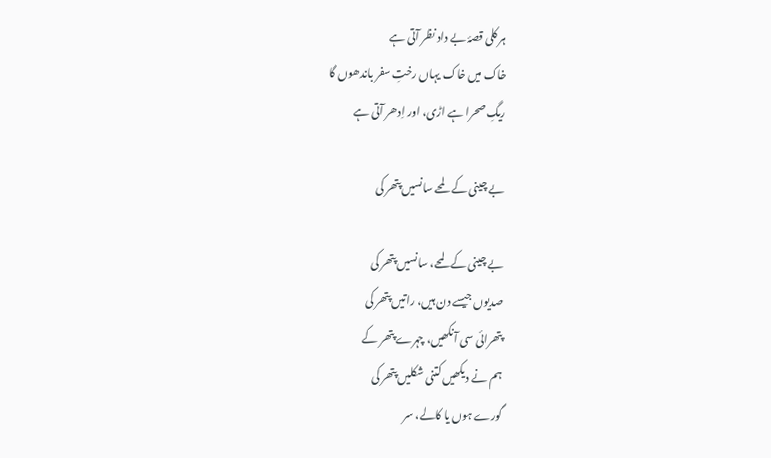ہر کلی قصۂ بے داد نظر آتی ہے
خاک میں خاک یہاں رختِ سفر باندھوں گا
ریگِ صحرا ہے اڑی، اور اِدھر آتی ہے

بے چینی کے لمحے سانسیں پتھر کی

بے چینی کے لمحے، سانسیں پتھر کی
صدیوں جیسے دن ہیں، راتیں پتھر کی
پتھرائی سی آنکھیں، چہرے پتھر کے
ہم نے دیکھیں کتنی شکلیں پتھر کی
گورے ہوں یا کالے، سر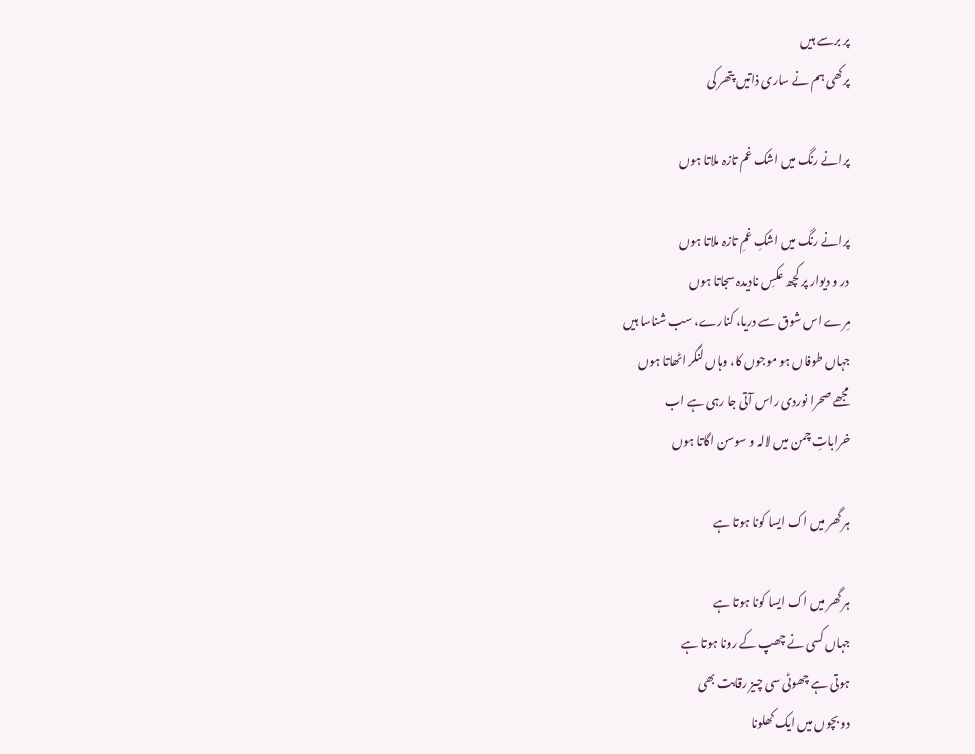پر برسے ہیں
پرکھی ہم نے ساری ذاتیں پتھر کی

پرانے رنگ میں اشک غم تازہ ملاتا ہوں

پرانے رنگ میں اشکِ غمِ تازہ ملاتا ہوں
در و دیوار پر کچھ عکسِ نادیدہ سجاتا ہوں
مِرے اس شوق سے دریا، کنارے، سب شناسا ہیں
جہاں طوفاں ہو موجوں کا، وہاں لنگر اٹھاتا ہوں
مجھے صحرا نوردی راس آتی جا رہی ہے اب
خراباتِ چمن میں لالہ و سوسن اگاتا ہوں

ہر گھر ميں اک ايسا کونا ہوتا ہے

ہر گھر ميں اک ايسا کونا ہوتا ہے
جہاں کسی نے چھپ کے رونا ہوتا ہے
ہوتی ہے چھوٹی سی چيز رقابت بھی
دو بچوں ميں ايک کھلونا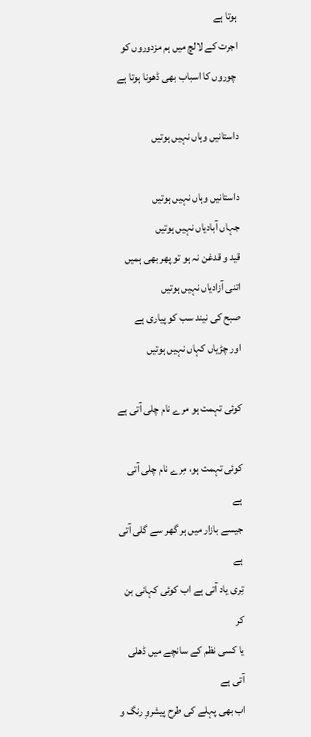ہوتا ہے
اجرت کے لالچ ميں ہم مزدوروں کو
 چوروں کا اسباب بھی ڈھونا ہوتا ہے

داستانیں وہاں نہیں ہوتیں

داستانیں وہاں نہیں ہوتیں
جہاں آبادیاں نہیں ہوتیں
قید و قدغن نہ ہو تو پھر بھی ہمیں
اتنی آزادیاں نہیں ہوتیں
صبح کی نیند سب کو پیاری ہے
اور چڑیاں کہاں نہیں ہوتیں

کوئی تہمت ہو مرے نام چلی آتی ہے

کوئی تہمت ہو، مِرے نام چلی آتی ہے
جیسے بازار میں ہر گھر سے گلی آتی ہے
تِری یاد آتی ہے اب کوئی کہانی بن کر
یا کسی نظم کے سانچے میں ڈھلی آتی ہے
اب بھی پہلے کی طرح پیشروِ رنگ و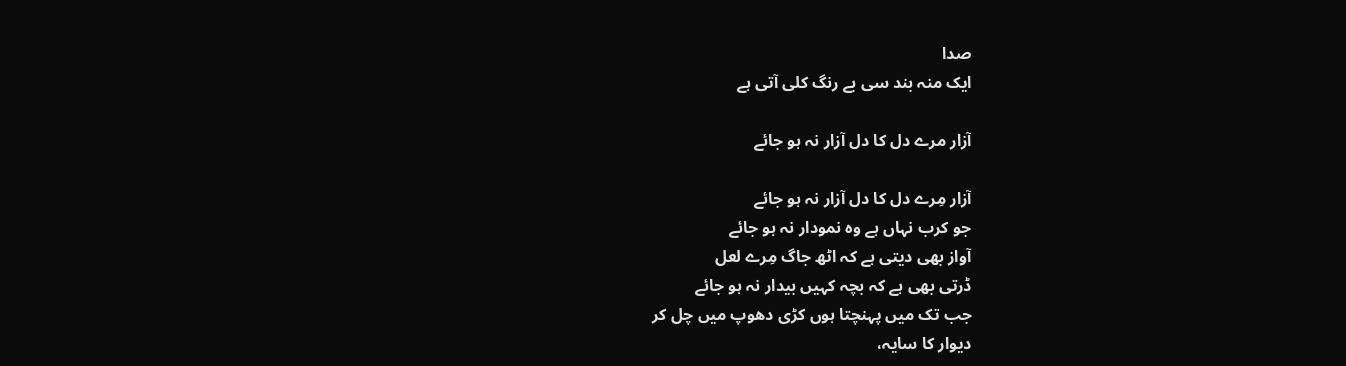صدا
ایک منہ بند سی بے رنگ کلی آتی ہے

آزار مرے دل کا دل آزار نہ ہو جائے

آزار مِرے دل کا دل آزار نہ ہو جائے
جو کرب نہاں ہے وہ نمودار نہ ہو جائے
آواز بھی دیتی ہے کہ اٹھ جاگ مِرے لعل
ڈرتی بھی ہے کہ بچہ کہیں بیدار نہ ہو جائے
جب تک میں پہنچتا ہوں کڑی دھوپ میں چل کر
دیوار کا سایہ،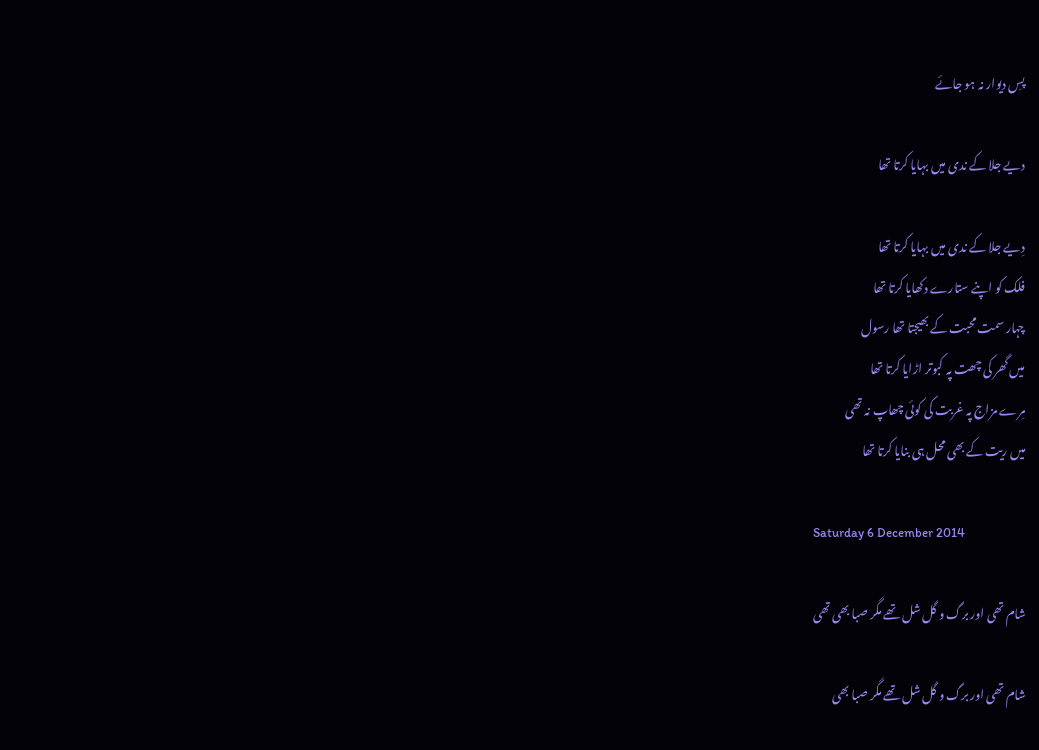پسِ دیوار نہ ہو جائے

دیے جلا کے ندی میں بہایا کرتا تھا

دِیے جلا کے ندی میں بہایا کرتا تھا
فلک کو اپنے ستارے دکھایا کرتا تھا
چہار سمت محبت کے بھیجتا تھا رسول
میں گھر کی چھت پہ کبوتر اڑایا کرتا تھا
مِرے مزاج پہ غربت کی کوئی چھاپ نہ تھی
میں ریت کے بھی محل ہی بنایا کرتا تھا

Saturday 6 December 2014

شام تھی اور برگ و گل شل تھے مگر صبا بھی تھی

شام تھی اور برگ و گل شل تھے مگر صبا بھی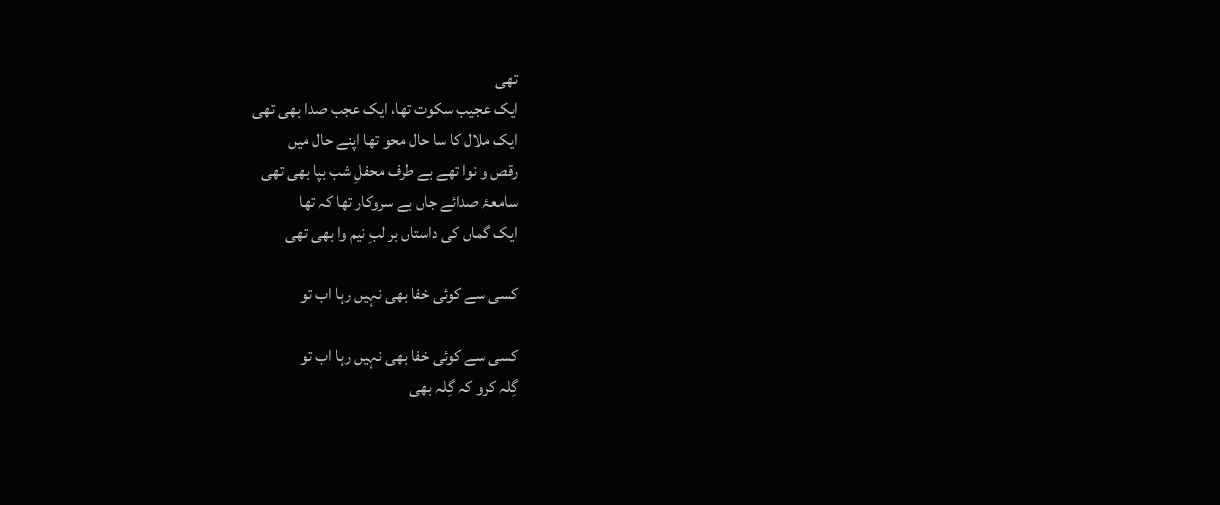تھی
ایک عجیب سکوت تھا، ایک عجب صدا بھی تھی
ایک ملال کا سا حال محو تھا اپنے حال میں
رقص و نوا تھے بے طرف محفلِ شب بپا بھی تھی
سامعۂ صدائے جاں بے سروکار تھا کہ تھا
ایک گماں کی داستاں بر لبِ نیم وا بھی تھی

کسی سے کوئی خفا بھی نہیں رہا اب تو

کسی سے کوئی خفا بھی نہیں رہا اب تو
گِلہ کرو کہ گِلہ بھی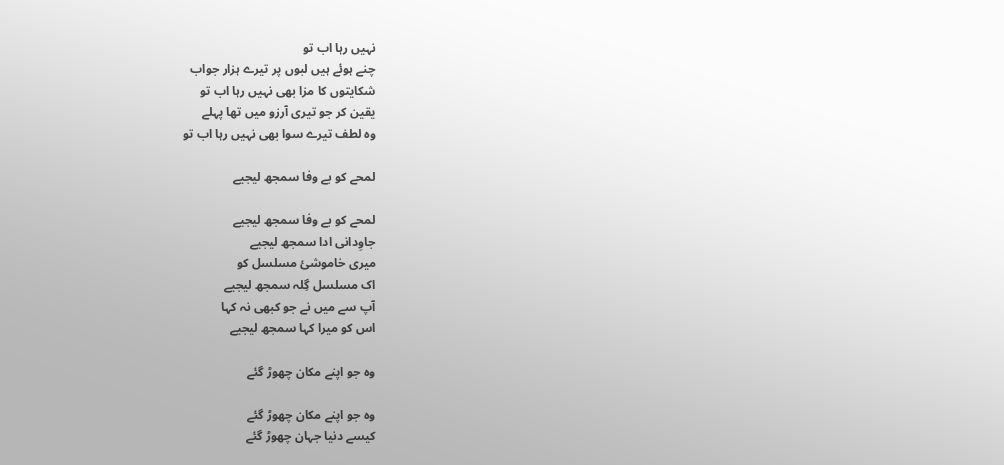نہیں رہا اب تو
چنے ہوئے ہیں لبوں پر تیرے ہزار جواب
شکایتوں کا مزا بھی نہیں رہا اب تو
یقین کر جو تیری آرزو میں تھا پہلے
وہ لطف تیرے سوا بھی نہیں رہا اب تو

لمحے کو بے وفا سمجھ لیجیے

لمحے کو بے وفا سمجھ لیجیے
جاوِدانی ادا سمجھ لیجیے
میری خاموشئ مسلسل کو
اک مسلسل گِلہ سمجھ لیجیے
آپ سے میں نے جو کبھی نہ کہا
اس کو میرا کہا سمجھ لیجیے

وہ جو اپنے مکان چھوڑ گئے

وہ جو اپنے مکان چھوڑ گئے
کیسے دنیا جہان چھوڑ گئے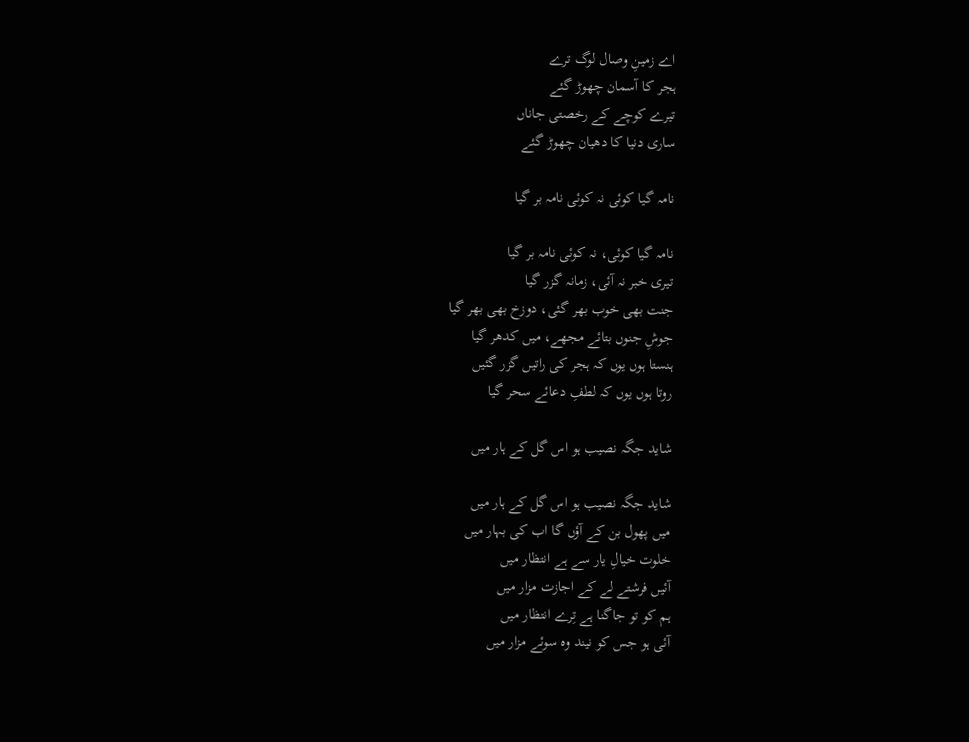اے زمینِ وصال لوگ ترے
ہجر کا آسمان چھوڑ گئے
تیرے کوچے کے رخصتی جاناں
ساری دنیا کا دھیان چھوڑ گئے

نامہ گیا کوئی نہ کوئی نامہ بر گیا

نامہ گیا کوئی، نہ کوئی نامہ بر گیا
تیری خبر نہ آئی، زمانہ گزر گیا
جنت بھی خوب بھر گئی، دوزخ بھی بھر گیا
جوشِ جنوں بتائے مجھے، میں کدھر گیا
ہنستا ہوں یوں کہ ہجر کی راتیں گزر گئیں
روتا ہوں یوں کہ لطفِ دعائے سحر گیا

شاید جگہ نصیب ہو اس گل کے ہار میں

شاید جگہ نصیب ہو اس گل کے ہار میں
میں پھول بن کے آؤں گا اب کی بہار میں
خلوت خیالِ یار سے ہے انتظار میں
آئیں فرشتے لے کے اجازت مزار میں
ہم کو تو جاگنا ہے تِرے انتظار میں
آئی ہو جس کو نیند وہ سوئے مزار میں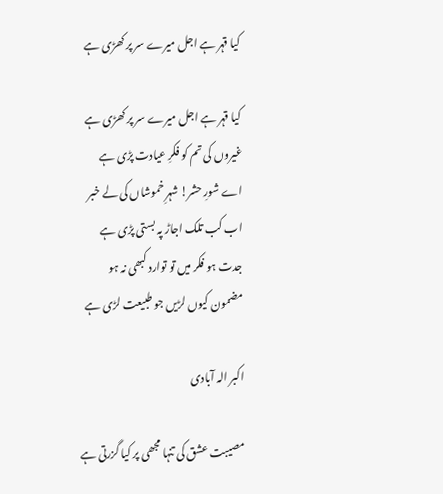کیا قہر ہے اجل میرے سر پر کھڑی ہے

کیا قہر ہے اجل میرے سر پر کھڑی ہے
غیروں کی تم کو فکرِ عیادت پڑی ہے
اے شورِ حشر! شہرِ خموشاں کی لے خبر
اب کب تلک اجاڑ پہ بستی پڑی ہے
جدت ہو فکر میں تو توارد کبھی نہ ہو
مضمون کیوں لڑیں جو طبیعت لڑی ہے

اکبر الہ آبادی

مصیبت عشق کی تنہا مجھی پر کیا گزرتی ہے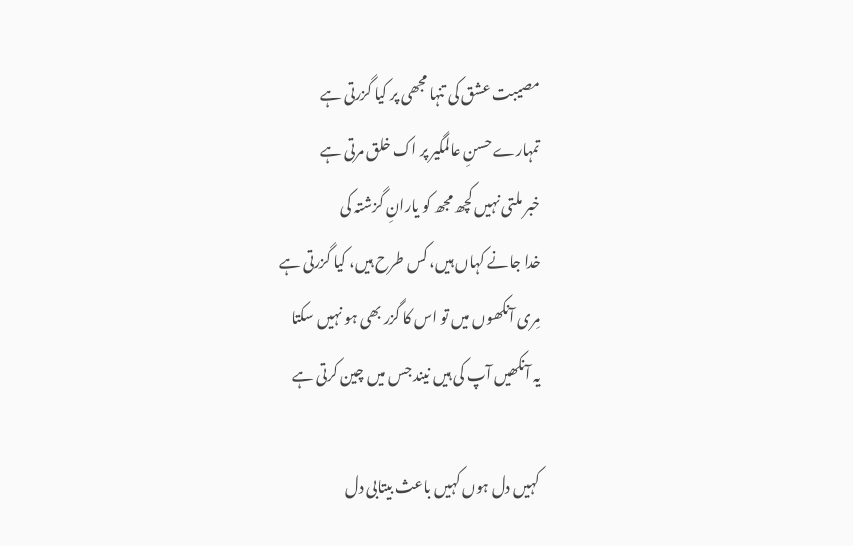مصیبت عشق کی تنہا مجھی پر کیا گزرتی ہے
تمہارے حسنِ عالمگیر پر اک خلق مرتی ہے
خبر ملتی نہیں کچھ مجھ کو یارانِ گزشتہ کی
خدا جانے کہاں ہیں، کس طرح ہیں، کیا گزرتی ہے
مِری آنکھوں میں تو اس کا گزر بھی ہو نہیں سکتا
یہ آنکھیں آپ کی ہیں نیند جس میں چین کرتی ہے

کہیں دل ہوں کہیں باعث بیتابی دل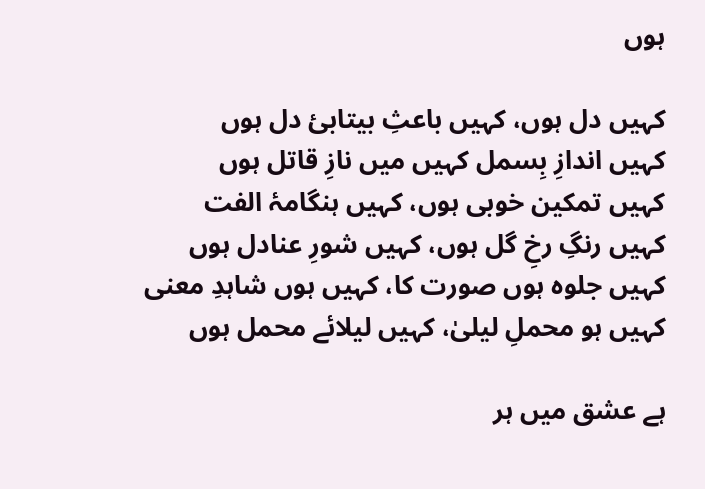ہوں

کہیں دل ہوں، کہیں باعثِ بیتابئ دل ہوں
کہیں اندازِ بِسمل کہیں میں نازِ قاتل ہوں
کہیں تمکین خوبی ہوں، کہیں ہنگامۂ الفت
کہیں رنگِ رخِ گل ہوں، کہیں شورِ عنادل ہوں
کہیں جلوہ ہوں صورت کا، کہیں ہوں شاہدِ معنی
کہیں ہو محملِ لیلیٰ، کہیں لیلائے محمل ہوں

ہے عشق میں ہر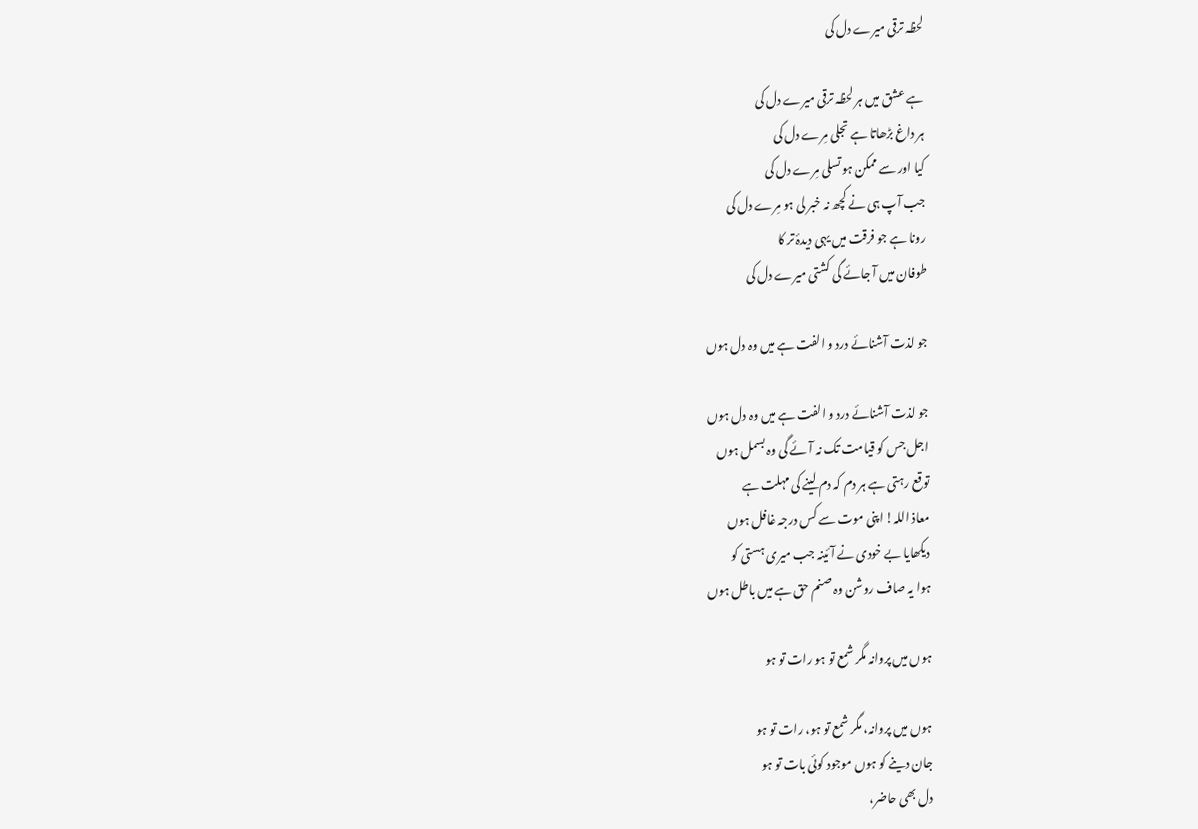لحظہ ترقی میرے دل کی

ہے عشق میں ہر لحظہ ترقی میرے دل کی
ہر داغ بڑھاتا ہے تجلی مِرے دل کی
کیا اور سے ممکن ہو تسلی مِرے دل کی
جب آپ ہی نے کچھ نہ خبر لی ہو مِرے دل کی
رونا ہے جو فرقت میں یہی دیدۂ تر کا
طوفان میں آ جائے گی کشتی میرے دل کی

جو لذت آشنائے درد و الفت ہے میں وہ دل ہوں

جو لذت آشنائے درد و الفت ہے میں وہ دل ہوں
اجل جس کو قیامت تک نہ آئے گی وہ بسمل ہوں
توقع رہتی ہے ہر دم کہ دم لینے کی مہلت ہے
معاذ اللہ! اپنی موت سے کس درجہ غافل ہوں
دیکھایا بے خودی نے آئینہ جب میری ہستی کو
ہوا یہ صاف روشن وہ صنم حق ہے میں باطل ہوں

ہوں میں پروانہ مگر شمع تو ہو رات تو ہو

ہوں میں پروانہ، مگر شمع تو ہو، رات تو ہو
جان دینے کو ہوں موجود کوئی بات تو ہو
دل بھی حاضر،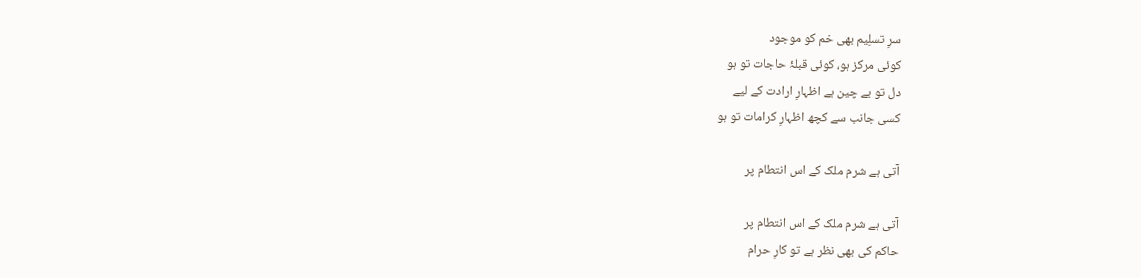سرِ تسلِیم بھی خم کو موجود
کوئی مرکز ہو، کوئی قبلۂ حاجات تو ہو
دل تو بے چین ہے اظہارِ ارادت کے لیے
کسی جانب سے کچھ اظہارِ کرامات تو ہو

آتی ہے شرم ملک کے اس انتطام پر

آتی ہے شرم ملک کے اس انتطام پر
حاکم کی بھی نظر ہے تو کارِ حرام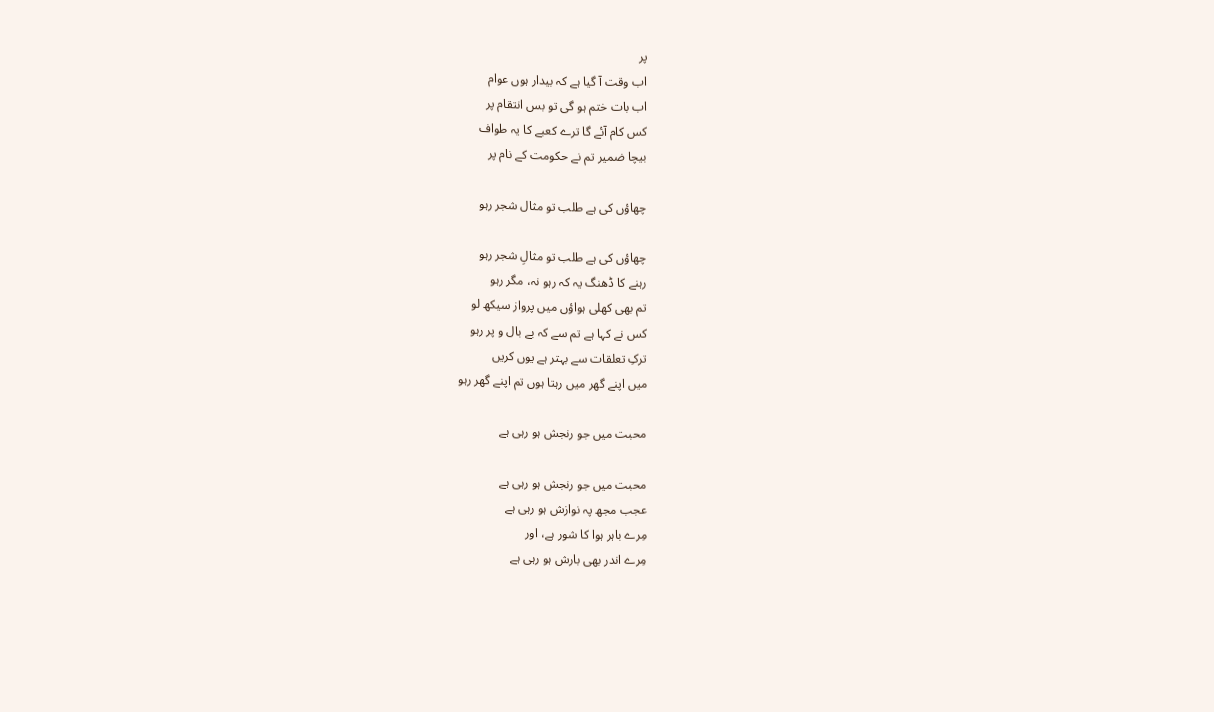پر
اب وقت آ گیا ہے کہ بیدار ہوں عوام
اب بات ختم ہو گی تو بس انتقام پر
کس کام آئے گا ترے کعبے کا یہ طواف
بیچا ضمیر تم نے حکومت کے نام پر

چھاؤں کی ہے طلب تو مثال شجر رہو

چھاؤں کی ہے طلب تو مثالِ شجر رہو
رہنے کا ڈھنگ یہ کہ رہو نہ، مگر رہو
تم بھی کھلی ہواؤں میں پرواز سیکھ لو
کس نے کہا ہے تم سے کہ بے بال و پر رہو
ترکِ تعلقات سے بہتر ہے یوں کریں
میں اپنے گھر میں رہتا ہوں تم اپنے گھر رہو

محبت میں جو رنجش ہو رہی ہے

محبت میں جو رنجش ہو رہی ہے
عجب مجھ پہ نوازش ہو رہی ہے
مِرے باہر ہوا کا شور ہے، اور
مِرے اندر بھی بارش ہو رہی ہے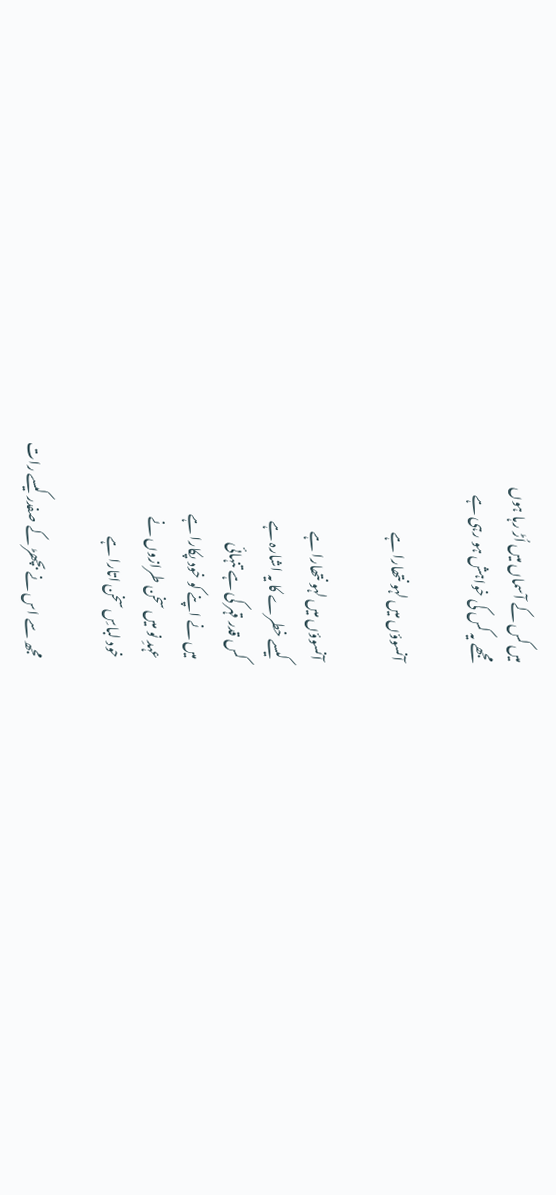میں کس کے آسماں میں اُڑ رہا ہوں
مجھے یہ کس کی خواہش ہو رہی ہے

آنسوؤں میں لہو نتھارا ہے

آنسوؤں میں لہو نتھارا ہے
کیسے خطرے کا یہ اشارہ ہے
کس قدر قہر کی ہے تنہائی
میں نے اپنے کو خود پکارا ہے
عہدِ نو میں سخن طرازوں نے
خود لباسِ سخن اتارا ہے

مجھ سے اس نے بچھڑ کے صفدر کیسے رات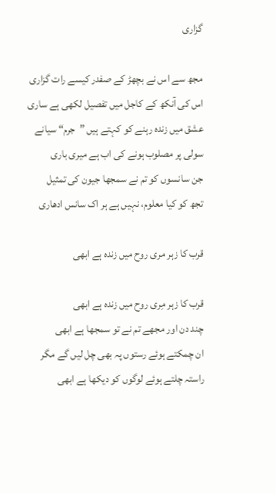گزاری

مجھ سے اس نے بچھڑ کے صفدر کیسے رات گزاری
اس کی آنکھ کے کاجل میں تفصیل لکھی ہے ساری
عشق میں زندہ رہنے کو کہتے ہیں ”جرم“ سیانے
سولی پر مصلوب ہونے کی اب ہے میری باری
جن سانسوں کو تم نے سمجھا جیون کی تمثیل
تجھ کو کیا معلوم، نہیں ہے ہر اک سانس ادھاری

قرب کا زہر مری روح میں زندہ ہے ابھی

قرب کا زہر مِری روح میں زندہ ہے ابھی
چند دن اور مجھے تم نے تو سمجھا ہے ابھی
ان چمکتے ہوئے رستوں پہ بھی چل لیں گے مگر
راستہ چلتے ہوئے لوگوں کو دیکھا ہے ابھی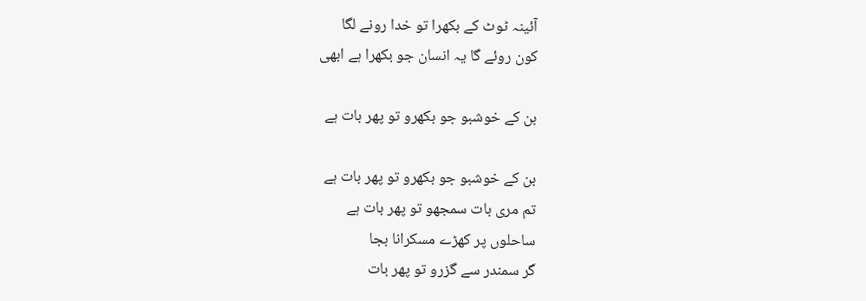آئینہ ٹوٹ کے بکھرا تو خدا رونے لگا
کون روئے گا یہ انسان جو بکھرا ہے ابھی

بن کے خوشبو جو بکھرو تو پھر بات ہے

بن کے خوشبو جو بکھرو تو پھر بات ہے
تم مری بات سمجھو تو پھر بات ہے
ساحلوں پر کھڑے مسکرانا بجا
گر سمندر سے گزرو تو پھر بات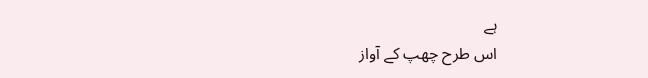ہے
اس طرح چھپ کے آواز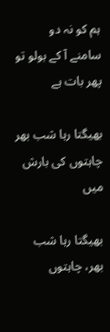ہم کو نہ دو
سامنے آ کے بولو تو  پھر بات ہے

بھیگتا رہا شب بھر چاہتوں کی بارش میں

بھیگتا رہا شب بھر، چاہتوں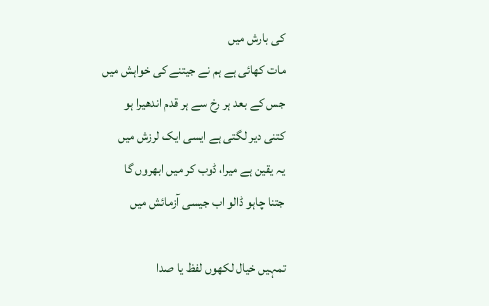کی بارش میں
مات کھائی ہے ہم نے جیتنے کی خواہش میں
جس کے بعد ہر رخ سے ہر قدم اندھیرا ہو
کتنی دیر لگتی ہے ایسی ایک لرزش میں
یہ یقین ہے میرا، ڈوب کر میں ابھروں گا
جتنا چاہو ڈالو اب جیسی آزمائش میں

تمہیں خیال لکھوں لفظ یا صدا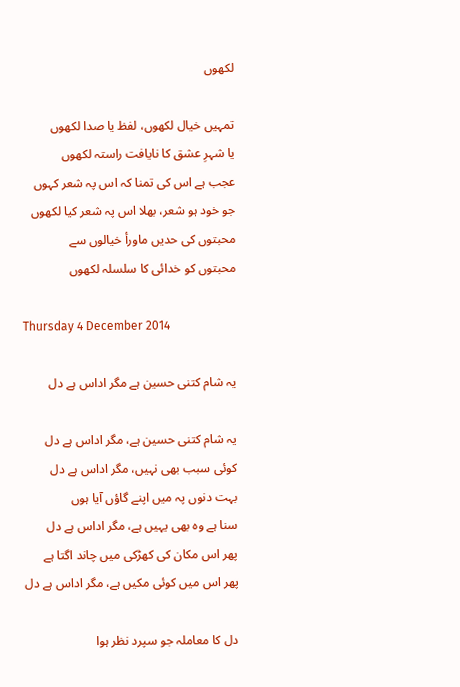لکھوں

تمہیں خیال لکھوں، لفظ یا صدا لکھوں
یا شہرِ عشق کا نایافت راستہ لکھوں
عجب ہے اس کی تمنا کہ اس پہ شعر کہوں
جو خود ہو شعر، بھلا اس پہ شعر کیا لکھوں
محبتوں کی حدیں ماورأ خیالوں سے
محبتوں کو خدائی کا سلسلہ لکھوں

Thursday 4 December 2014

یہ شام کتنی حسین ہے مگر اداس ہے دل

یہ شام کتنی حسین ہے، مگر اداس ہے دل
کوئی سبب بھی نہیں، مگر اداس ہے دل
بہت دنوں پہ میں اپنے گاؤں آیا ہوں
سنا ہے وہ بھی یہیں ہے، مگر اداس ہے دل
پھر اس مکان کی کھڑکی میں چاند اگتا ہے
پھر اس میں کوئی مکیں ہے، مگر اداس ہے دل

دل کا معاملہ جو سپرد نظر ہوا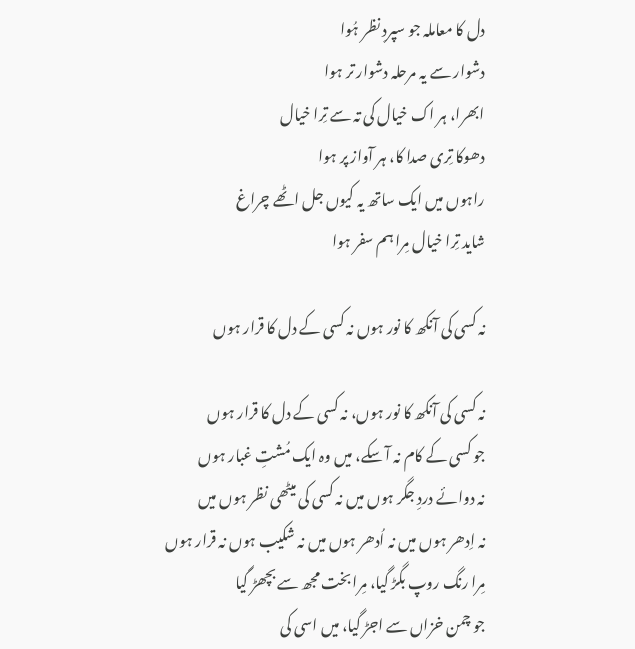دل کا معاملہ جو سپردِ نظر ہُوا
دشوار سے یہ مرحلہ دشوار تر ہوا
ابھرا، ہر اک خیال کی تہ سے تِرا خیال
دھوکا تِری صدا کا، ہر آواز پر ہوا
راہوں میں ایک ساتھ یہ کیوں جل اٹھے چراغ
شاید تِرا خیال مِرا ہم سفر ہوا

نہ کسی کی آنکھ کا نور ہوں نہ کسی کے دل کا قرار ہوں

نہ کسی کی آنکھ کا نور ہوں، نہ کسی کے دل کا قرار ہوں
جو کسی کے کام نہ آ سکے، میں وہ ایک مُشتِ غبار ہوں
نہ دوائے دردِ جگر ہوں میں نہ کسی کی میٹھی نظر ہوں میں
نہ اِدھر ہوں میں نہ اُدھر ہوں میں نہ شکیب ہوں نہ قرار ہوں
مِرا رنگ روپ بگڑ گیا، مِرا بخت مجھ سے بچھڑ گیا
جو چمن خزاں سے اجڑ گیا، میں اسی کی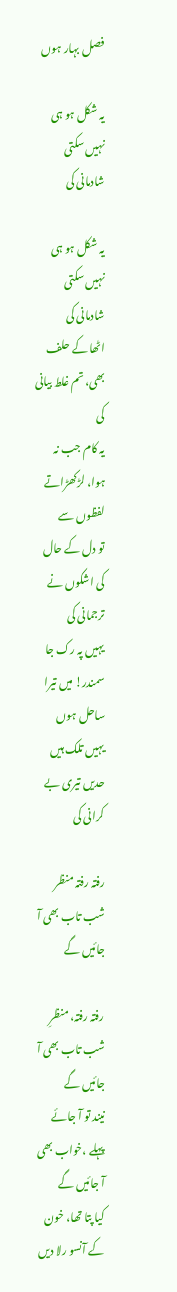فصل بہار ہوں

یہ شکل ہو ہی نہیں سکتی شادمانی کی

یہ شکل ہو ہی نہیں سکتی شادمانی کی
اٹھا کے حلف بھی، تم غلط بیانی کی
یہ کام جب نہ ہوا، لڑکھڑاتے لفظوں سے
تو دل کے حال کی اشکوں نے ترجمانی کی
یہیں پہ رک جا سمندر! میں تیرا ساحل ہوں
یہیں تلک ہیں حدیں تیری بے کرانی کی

رفتہ رفتہ منظر شب تاب بھی آ جائیں گے

رفتہ رفتہ، منظرِ شب تاب بھی آ جائیں گے
نیند تو آ جائے پہلے ،خواب بھی آ جائیں گے
کیا پتا تھا، خون کے آنسو رلا دیں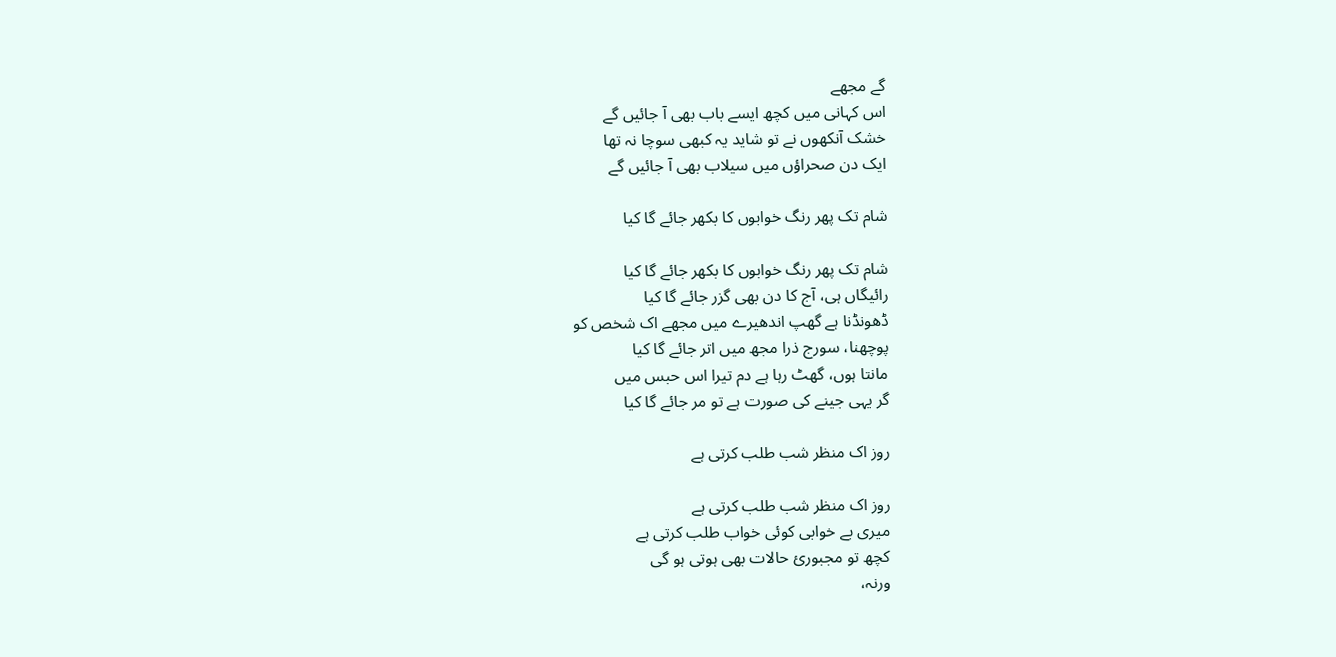گے مجھے
اس کہانی میں کچھ ایسے باب بھی آ جائیں گے
خشک آنکھوں نے تو شاید یہ کبھی سوچا نہ تھا
ایک دن صحراؤں میں سیلاب بھی آ جائیں گے

شام تک پھر رنگ خوابوں کا بکھر جائے گا کیا

شام تک پھر رنگ خوابوں کا بکھر جائے گا کیا
رائیگاں ہی، آج کا دن بھی گزر جائے گا کیا
ڈھونڈنا ہے گھپ اندھیرے میں مجھے اک شخص کو
پوچھنا، سورج ذرا مجھ میں اتر جائے گا کیا
مانتا ہوں، گھٹ رہا ہے دم تیرا اس حبس میں
گر یہی جینے کی صورت ہے تو مر جائے گا کیا

روز اک منظر شب طلب کرتی ہے

روز اک منظر شب طلب کرتی ہے
میری بے خوابی کوئی خواب طلب کرتی ہے
کچھ تو مجبورئ حالات بھی ہوتی ہو گی
ورنہ،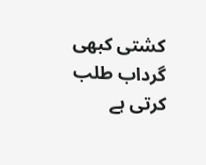کشتی کبھی گرداب طلب کرتی ہے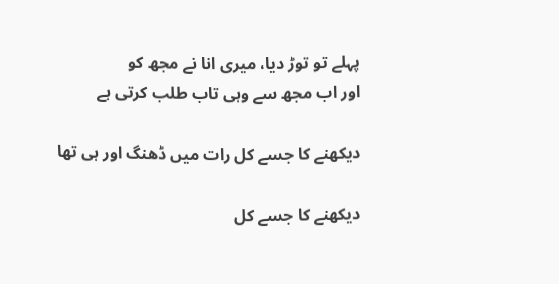پہلے تو توڑ دیا، میری انا نے مجھ کو
اور اب مجھ سے وہی تاب طلب کرتی ہے

دیکھنے کا جسے کل رات میں ڈھنگ اور ہی تھا

دیکھنے کا جسے کل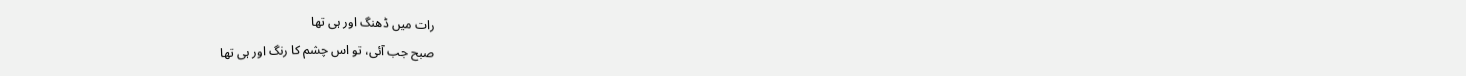رات میں ڈھنگ اور ہی تھا
صبح جب آئی، تو اس چشم کا رنگ اور ہی تھا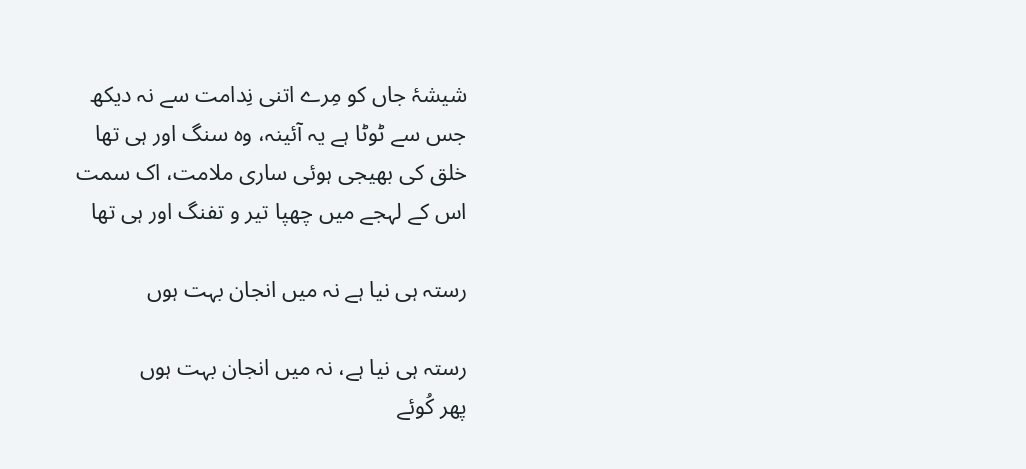شیشۂ جاں کو مِرے اتنی نِدامت سے نہ دیکھ
جس سے ٹوٹا ہے یہ آئینہ، وہ سنگ اور ہی تھا
خلق کی بھیجی ہوئی ساری ملامت، اک سمت
اس کے لہجے میں چھپا تیر و تفنگ اور ہی تھا

رستہ ہی نیا ہے نہ میں انجان بہت ہوں

رستہ ہی نیا ہے، نہ میں انجان بہت ہوں
پھر کُوئے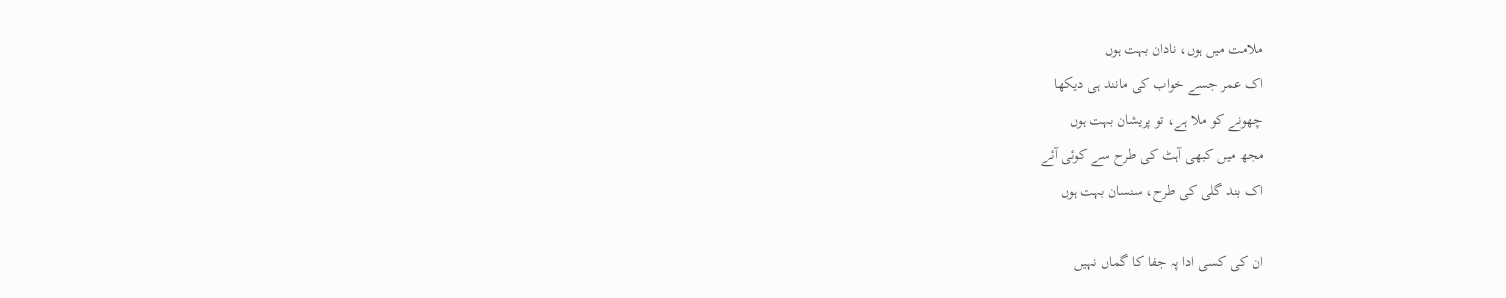ملامت میں ہوں، نادان بہت ہوں
اک عمر جسے خواب کی مانند ہی دیکھا
چھونے کو ملا ہے، تو پریشان بہت ہوں
مجھ میں کبھی آہٹ کی طرح سے کوئی آئے
اک بند گلی کی طرح، سنسان بہت ہوں

ان کی کسی ادا پہ جفا کا گماں نہیں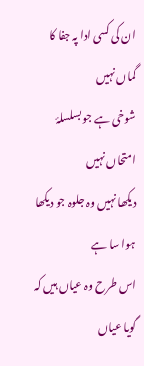ان کی کسی ادا پہ جفا کا گماں نہیں
شوخی ہے جو بسلسلۂ امتحاں نہیں
دیکھا نہیں وہ جلوہ جو دیکھا ہوا سا ہے
اس طرح وہ عیاں ہیں کہ گویا عیاں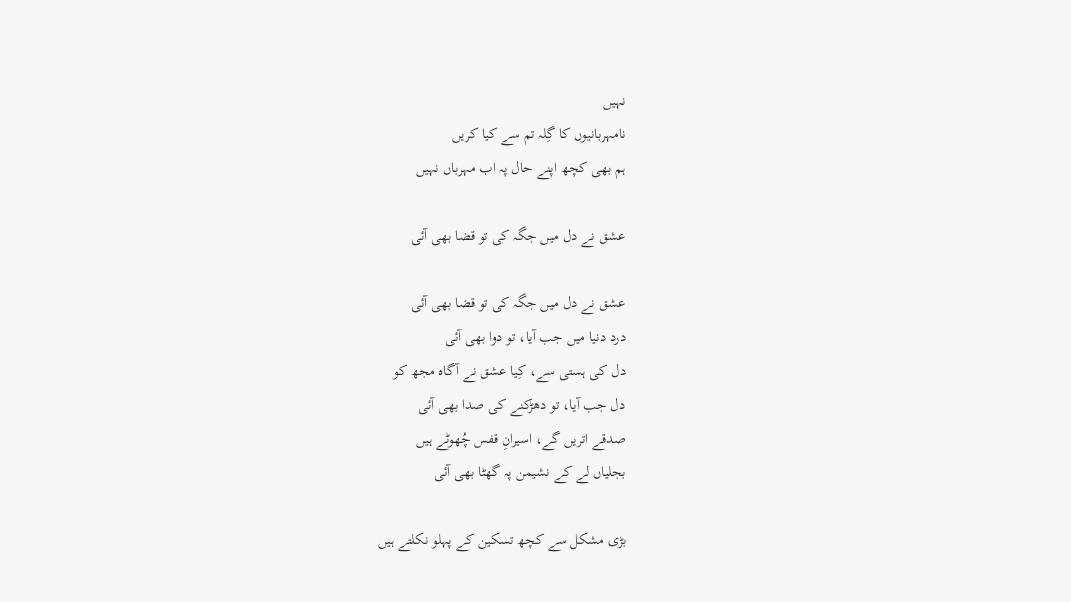نہیں
نامہربانیوں کا گِلہ تم سے کیا کریں
ہم بھی کچھ اپنے حال پہ اب مہرباں نہیں

عشق نے دل میں جگہ کی تو قضا بھی آئی

عشق نے دل میں جگہ کی تو قضا بھی آئی
درد دنیا میں جب آیا، تو دوا بھی آئی
دل کی ہستی سے، کِیا عشق نے آگاہ مجھ کو
دل جب آیا، تو دھڑکنے کی صدا بھی آئی
صدقے اتریں گے، اسیرانِ قفس چُھوٹے ہیں
بجلیاں لے کے نشیمن پہ گھٹا بھی آئی

بڑی مشکل سے کچھ تسکین کے پہلو نکلتے ہیں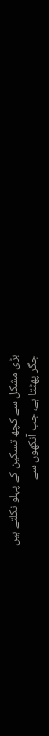بڑی مشکل سے کچھ تسکین کے پہلو نکلتے ہیں
جگر پھٹتا ہے، جب آنکھوں سے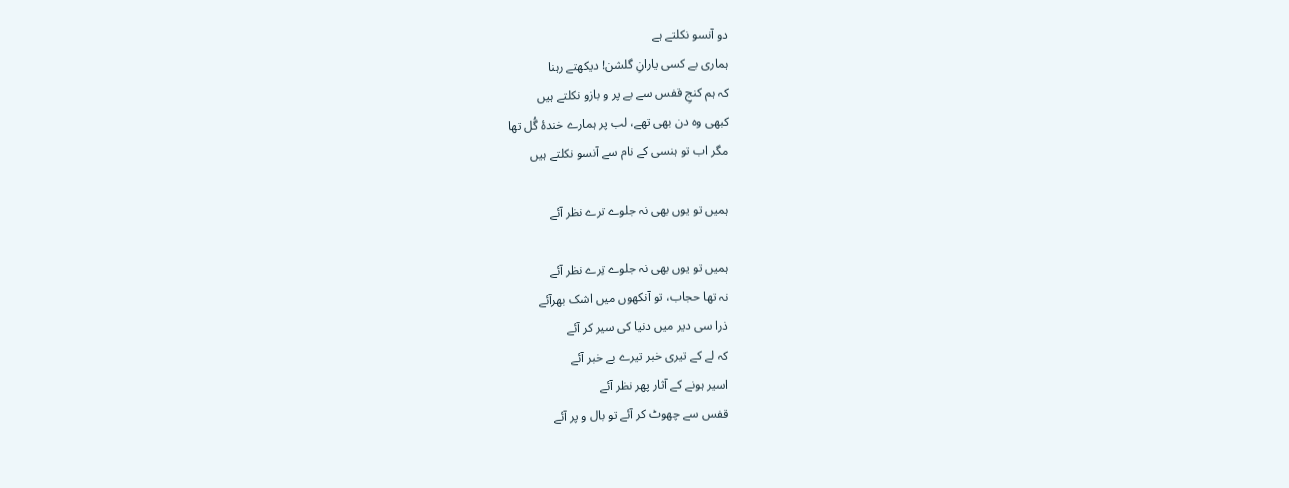دو آنسو نکلتے ہے
ہماری بے کسی یارانِ گلشن! دیکھتے رہنا
کہ ہم کنجِ قفس سے بے پر و بازو نکلتے ہیں
کبھی وہ دن بھی تھے، لب پر ہمارے خندۂ گُل تھا
مگر اب تو ہنسی کے نام سے آنسو نکلتے ہیں

ہمیں تو یوں بھی نہ جلوے ترے نظر آئے

ہمیں تو یوں بھی نہ جلوے تِرے نظر آئے
نہ تھا حجاب، تو آنکھوں میں اشک بھرآئے
ذرا سی دیر میں دنیا کی سیر کر آئے
کہ لے کے تیری خبر تیرے بے خبر آئے
اسیر ہونے کے آثار پھر نظر آئے
قفس سے چھوٹ کر آئے تو بال و پر آئے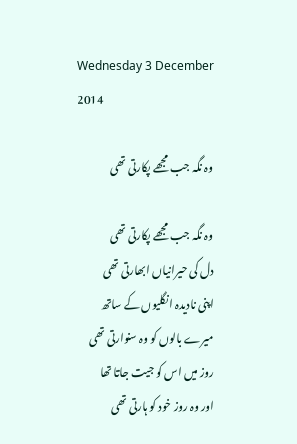Wednesday 3 December 2014

وہ نگہ جب مجھے پکارتی تھی

وہ نگہ جب مجھے پکارتی تھی
دل کی حیرانیاں ابھارتی تھی
اپنی نادیدہ انگلیوں کے ساتھ
میرے بالوں کو وہ سنوارتی تھی
روز میں اس کو جیت جاتا تھا
اور وہ روز خود کو ہارتی تھی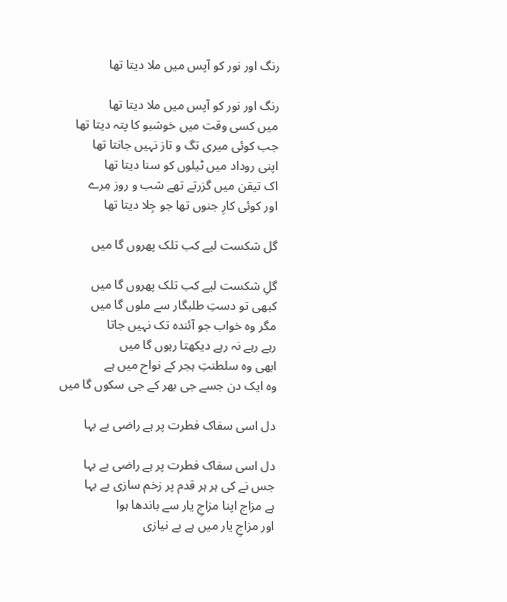رنگ اور نور کو آپس میں ملا دیتا تھا

رنگ اور نور کو آپس میں ملا دیتا تھا
میں کسی وقت میں خوشبو کا پتہ دیتا تھا
جب کوئی میری تگ و تاز نہیں جانتا تھا
اپنی روداد میں ٹیلوں کو سنا دیتا تھا
اک تیقن میں گزرتے تھے شب و روز مِرے
اور کوئی کارِ جنوں تھا جو جِلا دیتا تھا

گل شکست لیے کب تلک پھروں گا میں

گلِ شکست لیے کب تلک پھروں گا میں
کبھی تو دستِ طلبگار سے ملوں گا میں
مگر وه خواب جو آئنده تک نہیں جاتا
رہے رہے نہ رہے دیکھتا رہوں گا میں
ابھی وه سلطنتِ ہجر کے نواح میں ہے
وه ایک دن جسے جی بھر کے جی سکوں گا میں

دل اسی سفاک فطرت پر ہے راضی بے بہا

دل اسی سفاک فطرت پر ہے راضی بے بہا
جس نے کی ہر ہر قدم پر زخم سازی بے بہا
ہے مزاج اپنا مزاجِ یار سے باندھا ہوا
اور مزاجِ یار میں ہے بے نیازی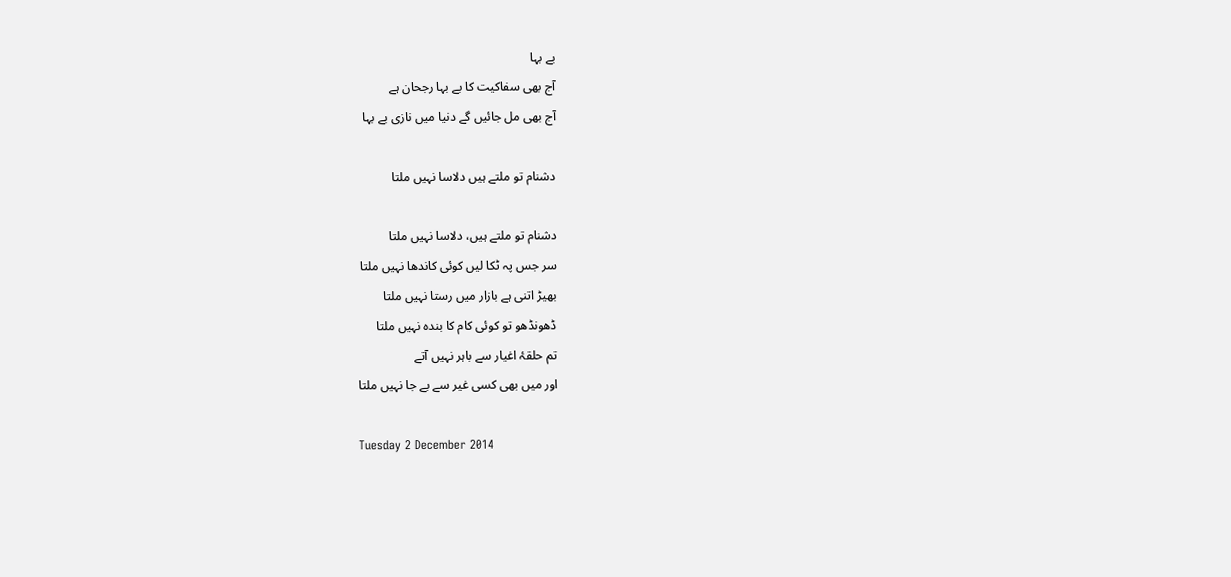بے بہا
آج بھی سفاکیت کا بے بہا رجحان ہے
آج بھی مل جائیں گے دنیا میں نازی بے بہا

دشنام تو ملتے ہیں دلاسا نہیں ملتا

دشنام تو ملتے ہیں، دلاسا نہیں ملتا
سر جس پہ ٹکا لیں کوئی کاندھا نہیں ملتا
بھیڑ اتنی ہے بازار میں رستا نہیں ملتا
ڈھونڈھو تو کوئی کام کا بندہ نہیں ملتا
تم حلقۂ اغیار سے باہر نہیں آتے
اور میں بھی کسی غیر سے بے جا نہیں ملتا

Tuesday 2 December 2014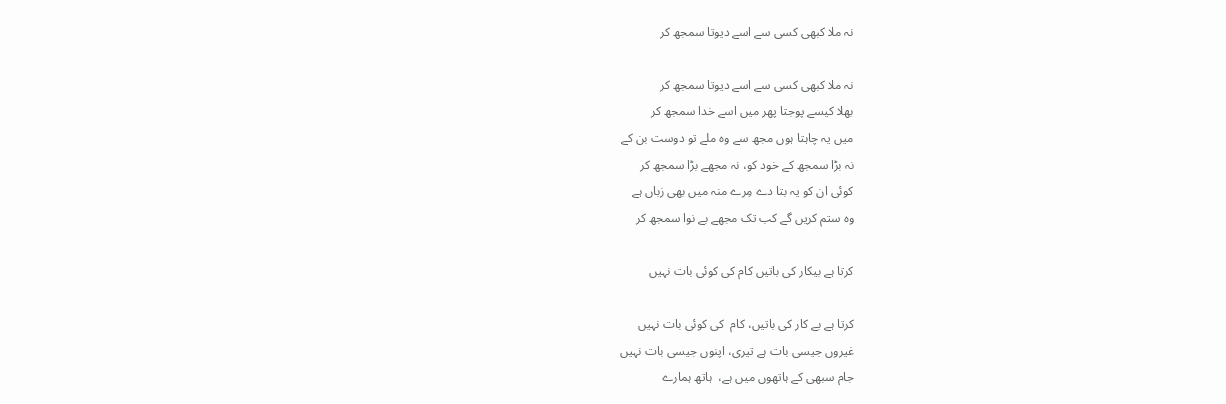نہ ملا کبھی کسی سے اسے دیوتا سمجھ کر

نہ ملا کبھی کسی سے اسے دیوتا سمجھ کر
بھلا کیسے پوجتا پھر میں اسے خدا سمجھ کر
میں یہ چاہتا ہوں مجھ سے وہ ملے تو دوست بن کے
نہ بڑا سمجھ کے خود کو، نہ مجھے بڑا سمجھ کر
کوئی ان کو یہ بتا دے مِرے منہ میں بھی زباں ہے
وہ ستم کریں گے کب تک مجھے بے نوا سمجھ کر

کرتا ہے بیکار کی باتیں کام کی کوئی بات نہیں

کرتا ہے بے کار کی باتیں، کام  کی کوئی بات نہیں
غیروں جیسی بات ہے تیری، اپنوں جیسی بات نہیں
جام سبھی کے ہاتھوں میں ہے،  ہاتھ ہمارے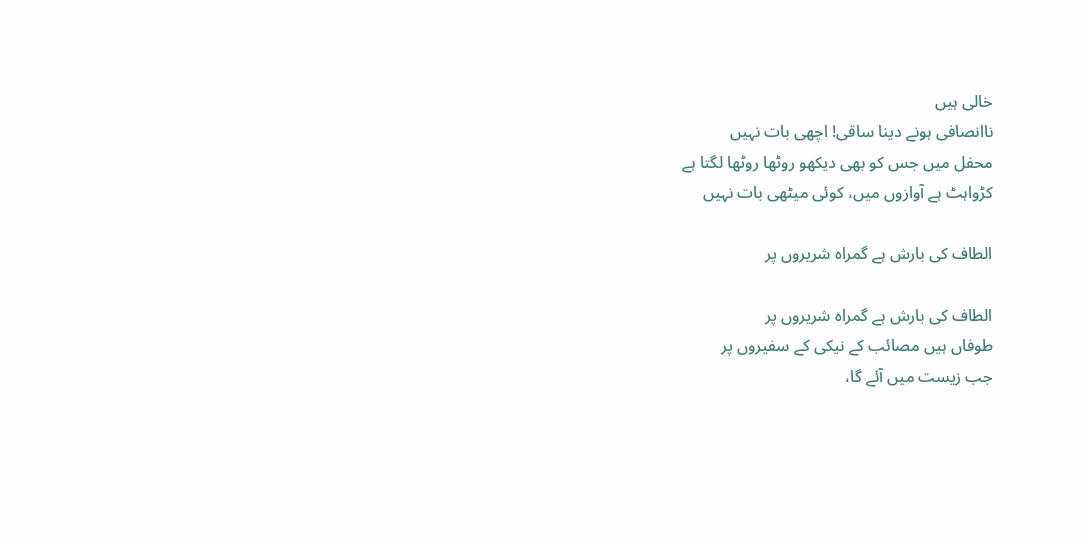خالی ہیں
ناانصافی ہونے دینا ساقی! اچھی بات نہیں
محفل میں جس کو بھی دیکھو روٹھا روٹھا لگتا ہے
کڑواہٹ ہے آوازوں میں، کوئی میٹھی بات نہیں

الطاف کی بارش ہے گمراہ شریروں پر

الطاف کی بارش ہے گمراہ شریروں پر
طوفاں ہیں مصائب کے نیکی کے سفیروں پر
جب زیست میں آئے گا،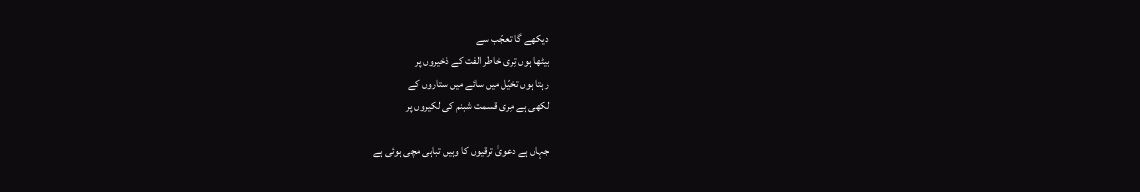دیکھے گا تعجّب سے
بیٹھا ہوں تِری خاطر الفت کے ذخیروں پر
رہتا ہوں تخیّل میں سائے میں ستاروں کے
لکھی ہے مِری قسمت شبنم کی لکیروں پر

جہاں ہے دعویٰ ترقیوں کا وہیں تباہی مچی ہوئی ہے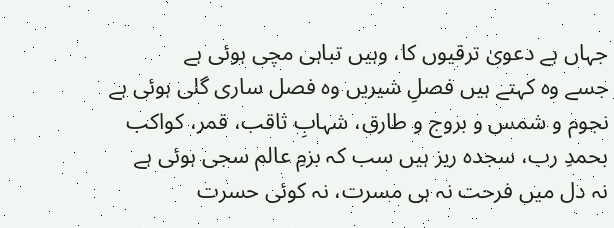جہاں ہے دعویٰ ترقیوں کا، وہیں تباہی مچی ہوئی ہے
جسے وہ کہتے ہیں فصلِ شیریں وہ فصل ساری گلی ہوئی ہے
نجوم و شمس و بروج و طارق، شہابِ ثاقب، قمر، کواکب
بحمدِ رب، سجدہ ریز ہیں سب کہ بزمِ عالم سجی ہوئی ہے
نہ دل میں فرحت نہ ہی مسرت، نہ کوئی حسرت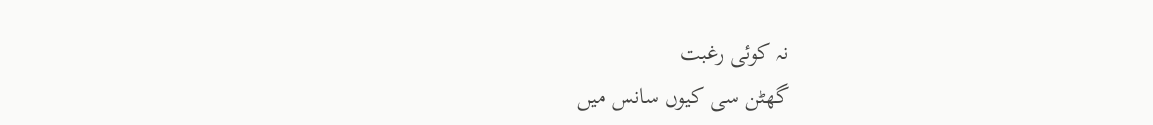نہ کوئی رغبت
گھٹن سی کیوں سانس میں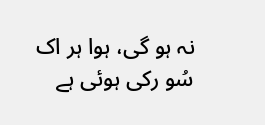نہ ہو گی، ہوا ہر اک سُو رکی ہوئی ہے